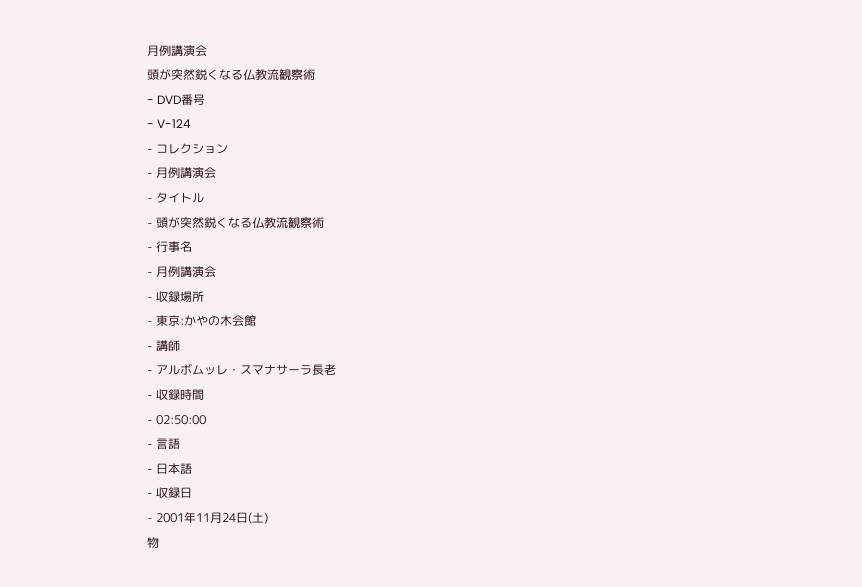月例講演会
頭が突然鋭くなる仏教流観察術
- DVD番号
- V-124
- コレクション
- 月例講演会
- タイトル
- 頭が突然鋭くなる仏教流観察術
- 行事名
- 月例講演会
- 収録場所
- 東京:かやの木会館
- 講師
- アルボムッレ・スマナサーラ長老
- 収録時間
- 02:50:00
- 言語
- 日本語
- 収録日
- 2001年11月24日(土)
物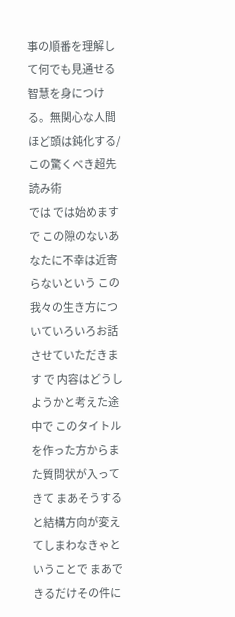事の順番を理解して何でも見通せる智慧を身につける。無関心な人間ほど頭は鈍化する/この驚くべき超先読み術
では では始めます で この隙のないあなたに不幸は近寄らないという この我々の生き方についていろいろお話させていただきます で 内容はどうしようかと考えた途中で このタイトルを作った方からまた質問状が入ってきて まあそうすると結構方向が変えてしまわなきゃということで まあできるだけその件に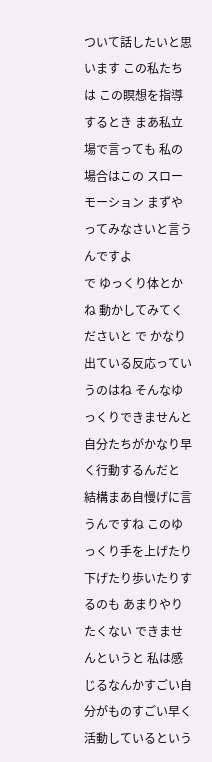ついて話したいと思います この私たちは この瞑想を指導するとき まあ私立場で言っても 私の場合はこの スローモーション まずやってみなさいと言うんですよ
で ゆっくり体とかね 動かしてみてくださいと で かなり出ている反応っていうのはね そんなゆっくりできませんと 自分たちがかなり早く行動するんだと 結構まあ自慢げに言うんですね このゆっくり手を上げたり下げたり歩いたりするのも あまりやりたくない できませんというと 私は感じるなんかすごい自分がものすごい早く活動しているという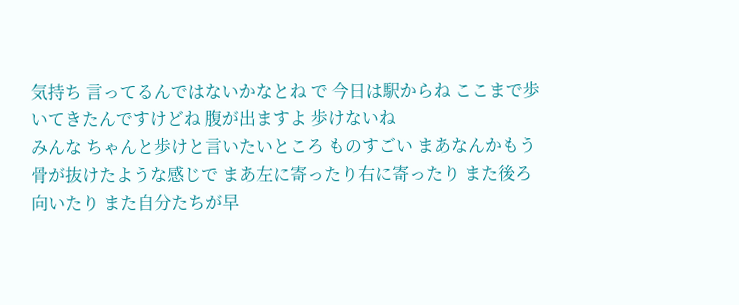気持ち 言ってるんではないかなとね で 今日は駅からね ここまで歩いてきたんですけどね 腹が出ますよ 歩けないね
みんな ちゃんと歩けと言いたいところ ものすごい まあなんかもう骨が抜けたような感じで まあ左に寄ったり右に寄ったり また後ろ向いたり また自分たちが早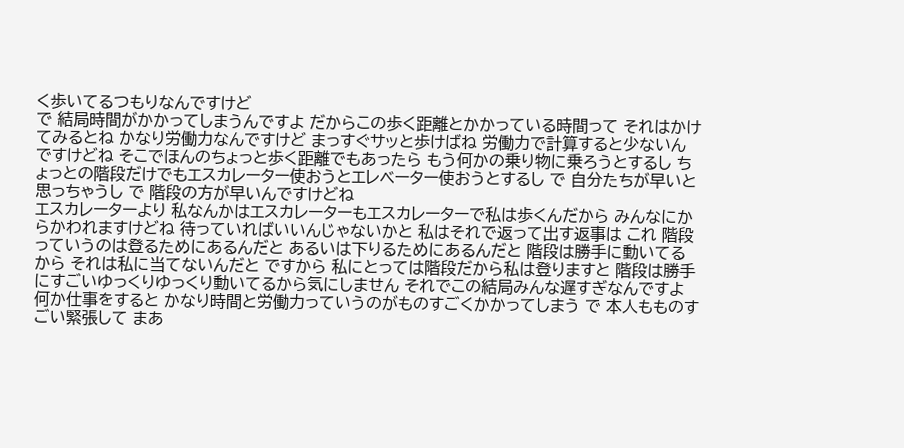く歩いてるつもりなんですけど
で 結局時間がかかってしまうんですよ だからこの歩く距離とかかっている時間って それはかけてみるとね かなり労働力なんですけど まっすぐサッと歩けばね 労働力で計算すると少ないんですけどね そこでほんのちょっと歩く距離でもあったら もう何かの乗り物に乗ろうとするし ちょっとの階段だけでもエスカレーター使おうとエレベーター使おうとするし で 自分たちが早いと思っちゃうし で 階段の方が早いんですけどね
エスカレーターより 私なんかはエスカレーターもエスカレーターで私は歩くんだから みんなにからかわれますけどね 待っていればいいんじゃないかと 私はそれで返って出す返事は これ 階段っていうのは登るためにあるんだと あるいは下りるためにあるんだと 階段は勝手に動いてるから それは私に当てないんだと ですから 私にとっては階段だから私は登りますと 階段は勝手にすごいゆっくりゆっくり動いてるから気にしません それでこの結局みんな遅すぎなんですよ
何か仕事をすると かなり時間と労働力っていうのがものすごくかかってしまう で 本人もものすごい緊張して まあ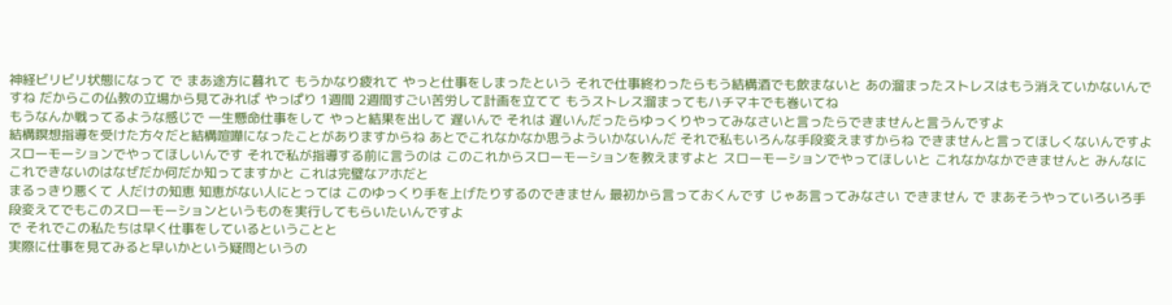神経ビリビリ状態になって で まあ途方に暮れて もうかなり疲れて やっと仕事をしまったという それで仕事終わったらもう結構酒でも飲まないと あの溜まったストレスはもう消えていかないんですね だからこの仏教の立場から見てみれば やっぱり 1週間 2週間すごい苦労して計画を立てて もうストレス溜まってもハチマキでも巻いてね
もうなんか戦ってるような感じで 一生懸命仕事をして やっと結果を出して 遅いんで それは 遅いんだったらゆっくりやってみなさいと言ったらできませんと言うんですよ
結構瞑想指導を受けた方々だと結構喧嘩になったことがありますからね あとでこれなかなか思うよういかないんだ それで私もいろんな手段変えますからね できませんと言ってほしくないんですよ スローモーションでやってほしいんです それで私が指導する前に言うのは このこれからスローモーションを教えますよと スローモーションでやってほしいと これなかなかできませんと みんなに これできないのはなぜだか何だか知ってますかと これは完璧なアホだと
まるっきり悪くて 人だけの知恵 知恵がない人にとっては このゆっくり手を上げたりするのできません 最初から言っておくんです じゃあ言ってみなさい できません で まあそうやっていろいろ手段変えてでもこのスローモーションというものを実行してもらいたいんですよ
で それでこの私たちは早く仕事をしているということと
実際に仕事を見てみると早いかという疑問というの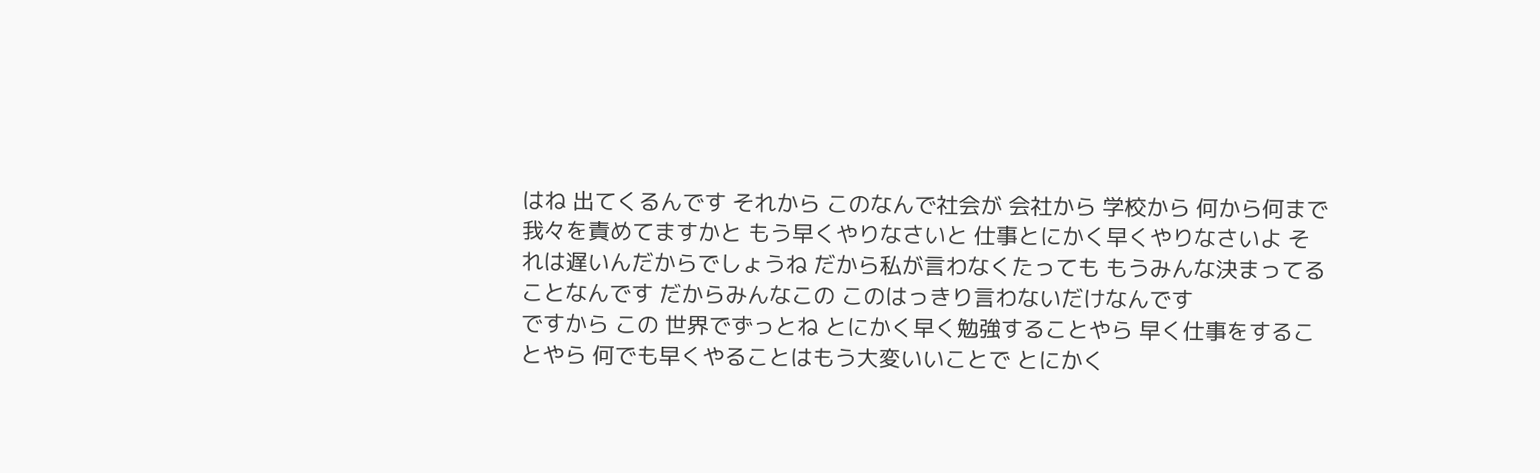はね 出てくるんです それから このなんで社会が 会社から 学校から 何から何まで我々を責めてますかと もう早くやりなさいと 仕事とにかく早くやりなさいよ それは遅いんだからでしょうね だから私が言わなくたっても もうみんな決まってることなんです だからみんなこの このはっきり言わないだけなんです
ですから この 世界でずっとね とにかく早く勉強することやら 早く仕事をすることやら 何でも早くやることはもう大変いいことで とにかく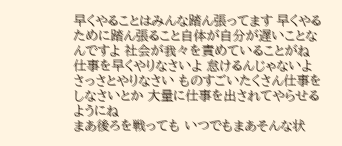早くやることはみんな踏ん張ってます 早くやるために踏ん張ること自体が自分が遅いことなんですよ 社会が我々を責めていることがね 仕事を早くやりなさいよ 怠けるんじゃないよ さっさとやりなさい ものすごいたくさん仕事をしなさいとか 大量に仕事を出されてやらせるようにね
まあ後ろを戦っても いつでもまあそんな状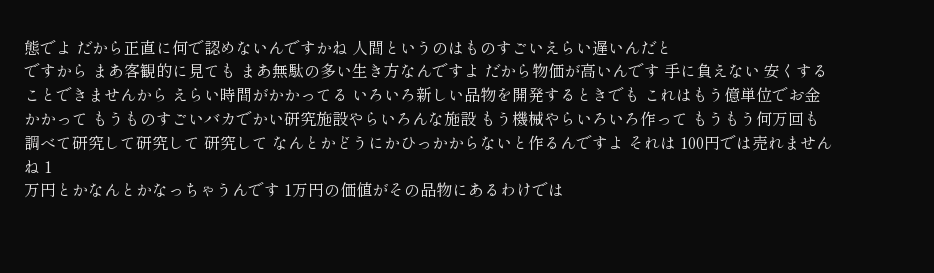態でよ だから正直に何で認めないんですかね 人間というのはものすごいえらい遅いんだと
ですから まあ客観的に見ても まあ無駄の多い生き方なんですよ だから物価が高いんです 手に負えない 安くすることできませんから えらい時間がかかってる いろいろ新しい品物を開発するときでも これはもう億単位でお金かかって もうものすごいバカでかい研究施設やらいろんな施設 もう機械やらいろいろ作って もうもう何万回も調べて研究して研究して 研究して なんとかどうにかひっかからないと作るんですよ それは 100円では売れませんね 1
万円とかなんとかなっちゃうんです 1万円の価値がその品物にあるわけでは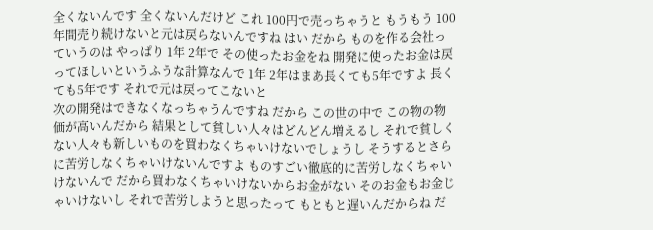全くないんです 全くないんだけど これ 100円で売っちゃうと もうもう 100年間売り続けないと元は戻らないんですね はい だから ものを作る会社っていうのは やっぱり 1年 2年で その使ったお金をね 開発に使ったお金は戻ってほしいというふうな計算なんで 1年 2年はまあ長くても5年ですよ 長くても5年です それで元は戻ってこないと
次の開発はできなくなっちゃうんですね だから この世の中で この物の物価が高いんだから 結果として貧しい人々はどんどん増えるし それで貧しくない人々も新しいものを買わなくちゃいけないでしょうし そうするとさらに苦労しなくちゃいけないんですよ ものすごい徹底的に苦労しなくちゃいけないんで だから買わなくちゃいけないからお金がない そのお金もお金じゃいけないし それで苦労しようと思ったって もともと遅いんだからね だ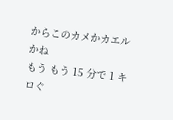からこのカメかカエルかね
もう もう 15 分で 1 キロぐ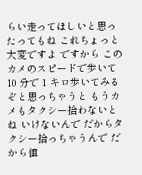らい走ってほしいと思ったってもね これちょっと大変ですよ ですから このカメのスピードで歩いて 10 分で 1 キロ歩いてみるぞと思っちゃうと もうカメもタクシー拾わないとね いけないんで だからタクシー拾っちゃうんで だから値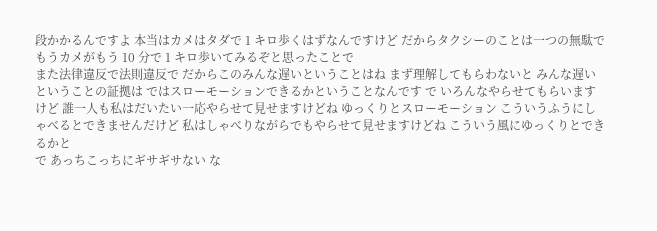段かかるんですよ 本当はカメはタダで 1 キロ歩くはずなんですけど だからタクシーのことは一つの無駄で もうカメがもう 10 分で 1 キロ歩いてみるぞと思ったことで
また法律違反で法則違反で だからこのみんな遅いということはね まず理解してもらわないと みんな遅いということの証拠は ではスローモーションできるかということなんです で いろんなやらせてもらいますけど 誰一人も私はだいたい一応やらせて見せますけどね ゆっくりとスローモーション こういうふうにしゃべるとできませんだけど 私はしゃべりながらでもやらせて見せますけどね こういう風にゆっくりとできるかと
で あっちこっちにギサギサない な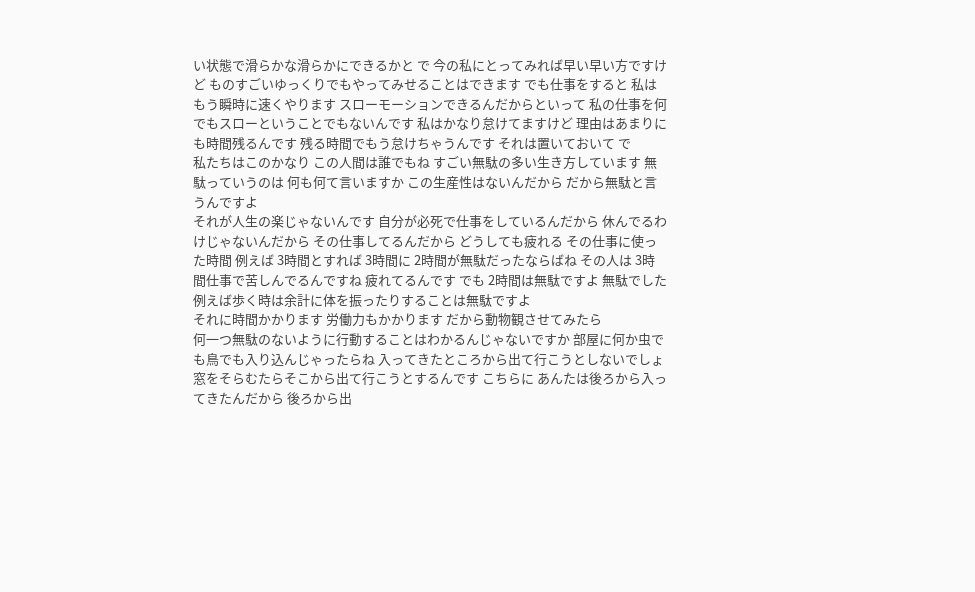い状態で滑らかな滑らかにできるかと で 今の私にとってみれば早い早い方ですけど ものすごいゆっくりでもやってみせることはできます でも仕事をすると 私はもう瞬時に速くやります スローモーションできるんだからといって 私の仕事を何でもスローということでもないんです 私はかなり怠けてますけど 理由はあまりにも時間残るんです 残る時間でもう怠けちゃうんです それは置いておいて で
私たちはこのかなり この人間は誰でもね すごい無駄の多い生き方しています 無駄っていうのは 何も何て言いますか この生産性はないんだから だから無駄と言うんですよ
それが人生の楽じゃないんです 自分が必死で仕事をしているんだから 休んでるわけじゃないんだから その仕事してるんだから どうしても疲れる その仕事に使った時間 例えば 3時間とすれば 3時間に 2時間が無駄だったならばね その人は 3時間仕事で苦しんでるんですね 疲れてるんです でも 2時間は無駄ですよ 無駄でした 例えば歩く時は余計に体を振ったりすることは無駄ですよ
それに時間かかります 労働力もかかります だから動物観させてみたら
何一つ無駄のないように行動することはわかるんじゃないですか 部屋に何か虫でも鳥でも入り込んじゃったらね 入ってきたところから出て行こうとしないでしょ 窓をそらむたらそこから出て行こうとするんです こちらに あんたは後ろから入ってきたんだから 後ろから出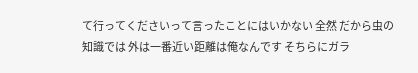て行ってくださいって言ったことにはいかない 全然 だから虫の知識では 外は一番近い距離は俺なんです そちらにガラ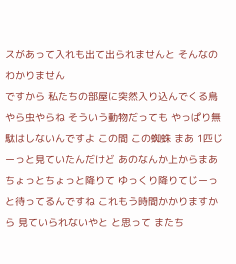スがあって入れも出て出られませんと そんなのわかりません
ですから 私たちの部屋に突然入り込んでくる鳥やら虫やらね そういう動物だっても やっぱり無駄はしないんですよ この間 この蜘蛛 まあ 1匹じーっと見ていたんだけど あのなんか上からまあちょっとちょっと降りて ゆっくり降りてじーっと待ってるんですね これもう時間かかりますから 見ていられないやと と思って またち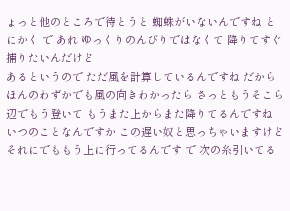ょっと他のところで待とうと 蜘蛛がいないんですね とにかく で あれ ゆっくりのんびりではなくて 降りてすぐ捕りたいんだけど
あるというので ただ風を計算しているんですね だから ほんのわずかでも風の向きわかったら さっともうそこら辺でもう登いて もうまた上からまた降りてるんですね いつのことなんですか この遅い奴と思っちゃいますけど それにでももう上に行ってるんです で 次の糸引いてる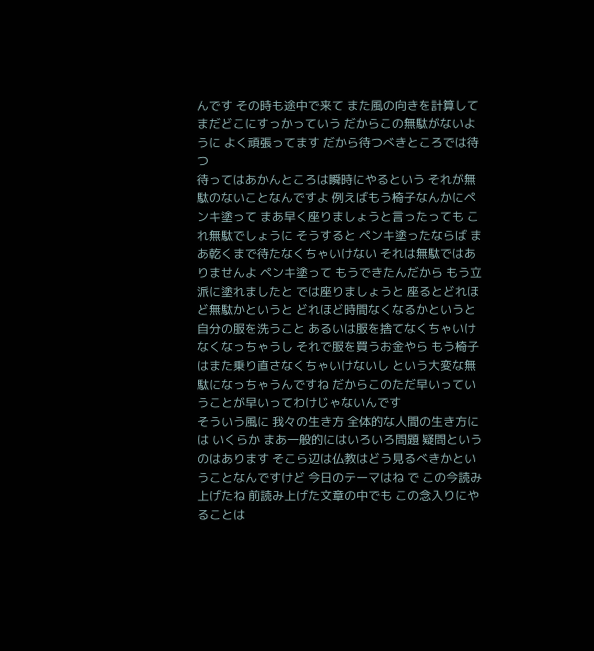んです その時も途中で来て また風の向きを計算して まだどこにすっかっていう だからこの無駄がないように よく頑張ってます だから待つべきところでは待つ
待ってはあかんところは瞬時にやるという それが無駄のないことなんですよ 例えばもう椅子なんかにペンキ塗って まあ早く座りましょうと言ったっても これ無駄でしょうに そうすると ペンキ塗ったならば まあ乾くまで待たなくちゃいけない それは無駄ではありませんよ ペンキ塗って もうできたんだから もう立派に塗れましたと では座りましょうと 座るとどれほど無駄かというと どれほど時間なくなるかというと
自分の服を洗うこと あるいは服を捨てなくちゃいけなくなっちゃうし それで服を買うお金やら もう椅子はまた乗り直さなくちゃいけないし という大変な無駄になっちゃうんですね だからこのただ早いっていうことが早いってわけじゃないんです
そういう風に 我々の生き方 全体的な人間の生き方には いくらか まあ一般的にはいろいろ問題 疑問というのはあります そこら辺は仏教はどう見るべきかということなんですけど 今日のテーマはね で この今読み上げたね 前読み上げた文章の中でも この念入りにやることは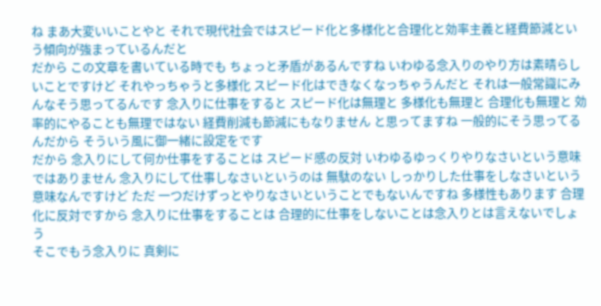ね まあ大変いいことやと それで現代社会ではスピード化と多様化と合理化と効率主義と経費節減という傾向が強まっているんだと
だから この文章を書いている時でも ちょっと矛盾があるんですね いわゆる念入りのやり方は素晴らしいことですけど それやっちゃうと多様化 スピード化はできなくなっちゃうんだと それは一般常識にみんなそう思ってるんです 念入りに仕事をすると スピード化は無理と 多様化も無理と 合理化も無理と 効率的にやることも無理ではない 経費削減も節減にもなりません と思ってますね 一般的にそう思ってるんだから そういう風に御一緒に設定をです
だから 念入りにして何か仕事をすることは スピード感の反対 いわゆるゆっくりやりなさいという意味ではありません 念入りにして仕事しなさいというのは 無駄のない しっかりした仕事をしなさいという意味なんですけど ただ 一つだけずっとやりなさいということでもないんですね 多様性もあります 合理化に反対ですから 念入りに仕事をすることは 合理的に仕事をしないことは念入りとは言えないでしょう
そこでもう念入りに 真剣に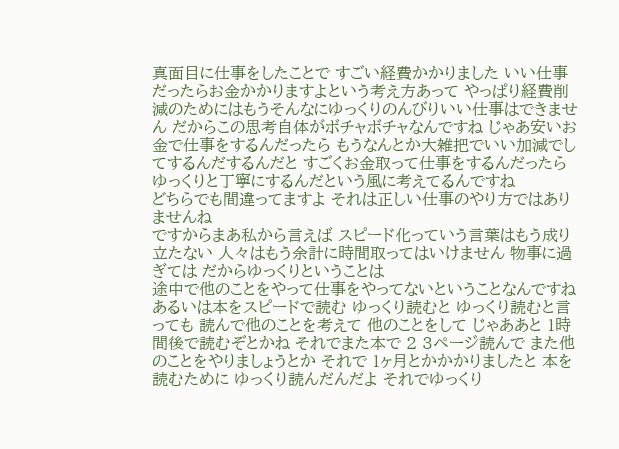真面目に仕事をしたことで すごい経費かかりました いい仕事だったらお金かかりますよという考え方あって やっぱり経費削減のためにはもうそんなにゆっくりのんびりいい仕事はできません だからこの思考自体がボチャボチャなんですね じゃあ安いお金で仕事をするんだったら もうなんとか大雑把でいい加減でしてするんだするんだと すごくお金取って仕事をするんだったら ゆっくりと丁寧にするんだという風に考えてるんですね
どちらでも間違ってますよ それは正しい仕事のやり方ではありませんね
ですからまあ私から言えば スピード化っていう言葉はもう成り立たない 人々はもう余計に時間取ってはいけません 物事に過ぎては だからゆっくりということは
途中で他のことをやって仕事をやってないということなんですね あるいは本をスピードで読む ゆっくり読むと ゆっくり読むと言っても 読んで他のことを考えて 他のことをして じゃああと 1時間後で読むぞとかね それでまた本で 2 3ページ読んで また他のことをやりましょうとか それで 1ヶ月とかかかりましたと 本を読むために ゆっくり読んだんだよ それでゆっくり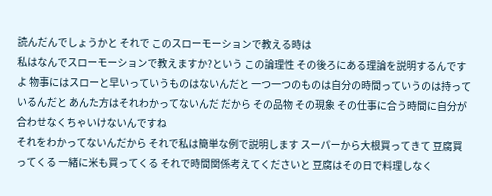読んだんでしょうかと それで このスローモーションで教える時は
私はなんでスローモーションで教えますか?という この論理性 その後ろにある理論を説明するんですよ 物事にはスローと早いっていうものはないんだと 一つ一つのものは自分の時間っていうのは持っているんだと あんた方はそれわかってないんだ だから その品物 その現象 その仕事に合う時間に自分が合わせなくちゃいけないんですね
それをわかってないんだから それで私は簡単な例で説明します スーパーから大根買ってきて 豆腐買ってくる 一緒に米も買ってくる それで時間関係考えてくださいと 豆腐はその日で料理しなく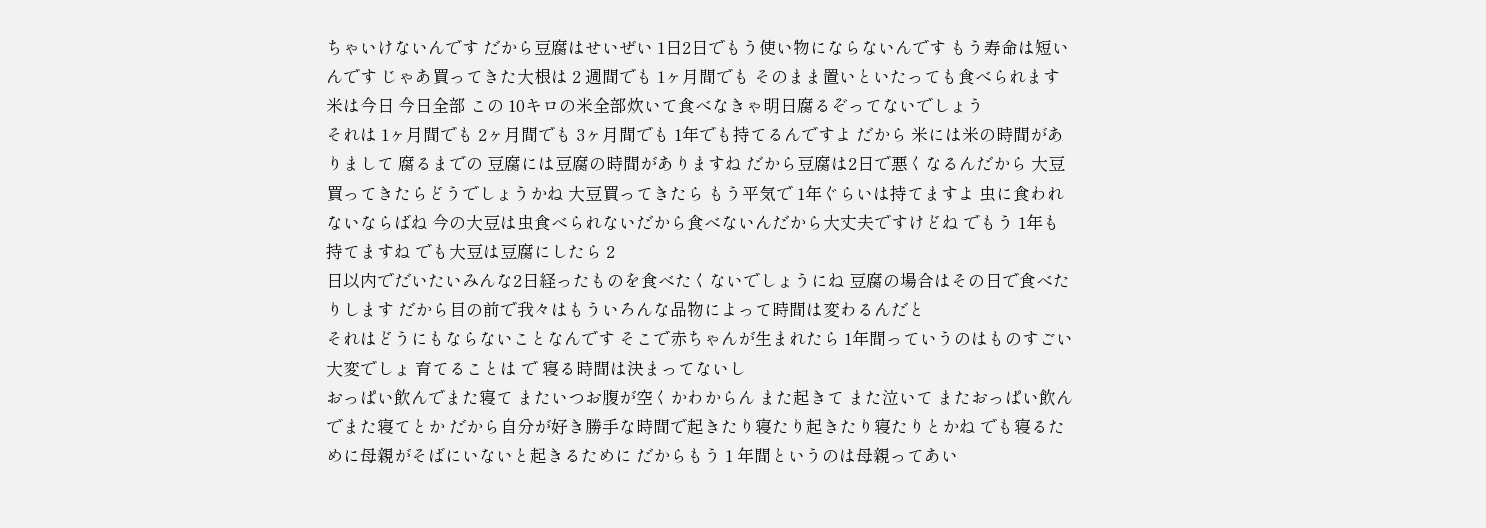ちゃいけないんです だから豆腐はせいぜい 1日2日でもう使い物にならないんです もう寿命は短いんです じゃあ買ってきた大根は 2 週間でも 1ヶ月間でも そのまま置いといたっても食べられます
米は今日 今日全部 この 10キロの米全部炊いて食べなきゃ明日腐るぞってないでしょう
それは 1ヶ月間でも 2ヶ月間でも 3ヶ月間でも 1年でも持てるんですよ だから 米には米の時間がありまして 腐るまでの 豆腐には豆腐の時間がありますね だから豆腐は2日で悪くなるんだから 大豆買ってきたらどうでしょうかね 大豆買ってきたら もう平気で 1年ぐらいは持てますよ 虫に食われないならばね 今の大豆は虫食べられないだから食べないんだから大丈夫ですけどね でもう 1年も持てますね でも大豆は豆腐にしたら 2
日以内でだいたいみんな2日経ったものを食べたくないでしょうにね 豆腐の場合はその日で食べたりします だから目の前で我々はもういろんな品物によって時間は変わるんだと
それはどうにもならないことなんです そこで赤ちゃんが生まれたら 1年間っていうのはものすごい大変でしょ 育てることは で 寝る時間は決まってないし
おっぱい飲んでまた寝て またいつお腹が空くかわからん また起きて また泣いて またおっぱい飲んでまた寝てとか だから自分が好き勝手な時間で起きたり寝たり起きたり寝たりとかね でも寝るために母親がそばにいないと起きるために だからもう 1 年間というのは母親ってあい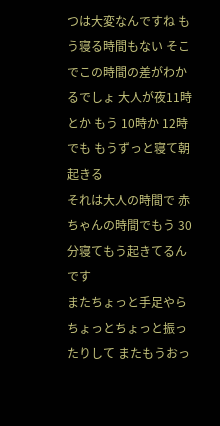つは大変なんですね もう寝る時間もない そこでこの時間の差がわかるでしょ 大人が夜11時とか もう 10時か 12時でも もうずっと寝て朝起きる
それは大人の時間で 赤ちゃんの時間でもう 30 分寝てもう起きてるんです
またちょっと手足やらちょっとちょっと振ったりして またもうおっ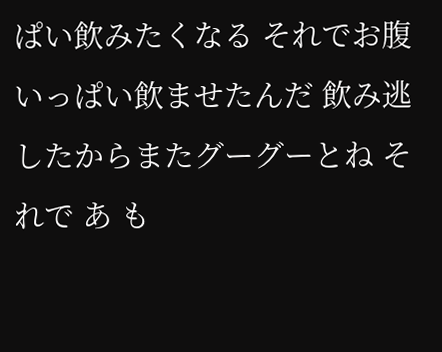ぱい飲みたくなる それでお腹いっぱい飲ませたんだ 飲み逃したからまたグーグーとね それで あ も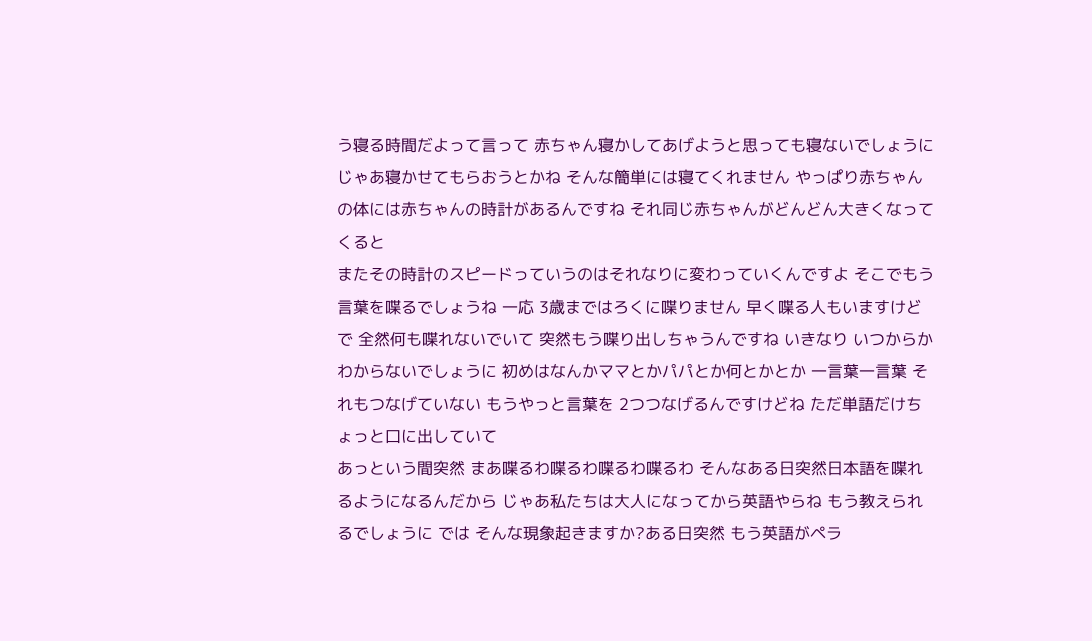う寝る時間だよって言って 赤ちゃん寝かしてあげようと思っても寝ないでしょうに じゃあ寝かせてもらおうとかね そんな簡単には寝てくれません やっぱり赤ちゃんの体には赤ちゃんの時計があるんですね それ同じ赤ちゃんがどんどん大きくなってくると
またその時計のスピードっていうのはそれなりに変わっていくんですよ そこでもう言葉を喋るでしょうね 一応 3歳まではろくに喋りません 早く喋る人もいますけど で 全然何も喋れないでいて 突然もう喋り出しちゃうんですね いきなり いつからかわからないでしょうに 初めはなんかママとかパパとか何とかとか 一言葉一言葉 それもつなげていない もうやっと言葉を 2つつなげるんですけどね ただ単語だけちょっと口に出していて
あっという間突然 まあ喋るわ喋るわ喋るわ喋るわ そんなある日突然日本語を喋れるようになるんだから じゃあ私たちは大人になってから英語やらね もう教えられるでしょうに では そんな現象起きますか?ある日突然 もう英語がペラ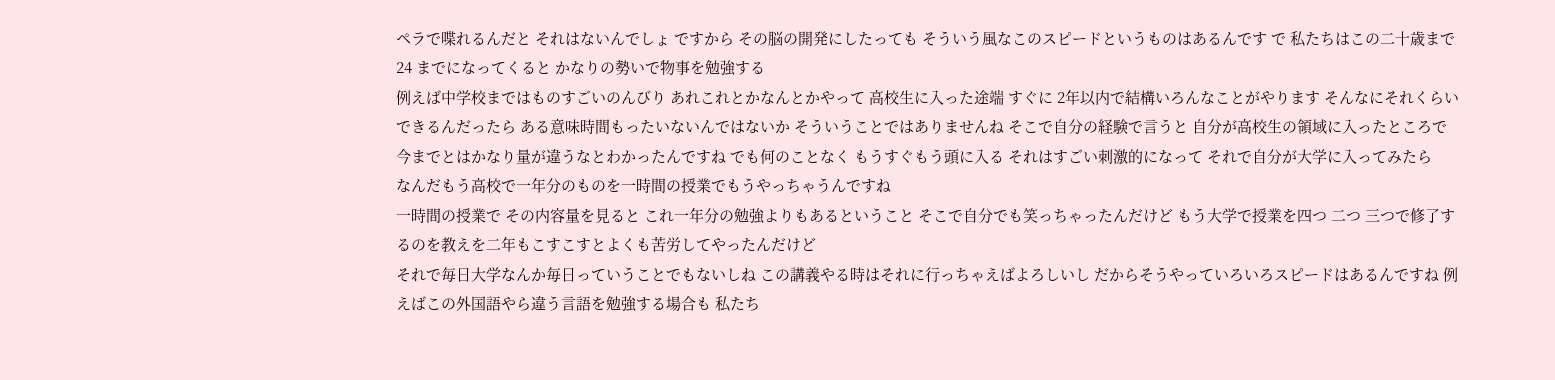ペラで喋れるんだと それはないんでしょ ですから その脳の開発にしたっても そういう風なこのスピードというものはあるんです で 私たちはこの二十歳まで 24 までになってくると かなりの勢いで物事を勉強する
例えば中学校まではものすごいのんびり あれこれとかなんとかやって 高校生に入った途端 すぐに 2年以内で結構いろんなことがやります そんなにそれくらいできるんだったら ある意味時間もったいないんではないか そういうことではありませんね そこで自分の経験で言うと 自分が高校生の領域に入ったところで 今までとはかなり量が違うなとわかったんですね でも何のことなく もうすぐもう頭に入る それはすごい刺激的になって それで自分が大学に入ってみたら
なんだもう高校で一年分のものを一時間の授業でもうやっちゃうんですね
一時間の授業で その内容量を見ると これ一年分の勉強よりもあるということ そこで自分でも笑っちゃったんだけど もう大学で授業を四つ 二つ 三つで修了するのを教えを二年もこすこすとよくも苦労してやったんだけど
それで毎日大学なんか毎日っていうことでもないしね この講義やる時はそれに行っちゃえばよろしいし だからそうやっていろいろスピードはあるんですね 例えばこの外国語やら違う言語を勉強する場合も 私たち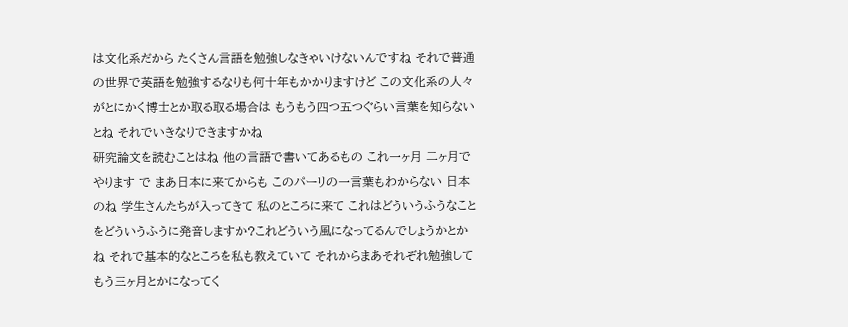は文化系だから たくさん言語を勉強しなきゃいけないんですね それで普通の世界で英語を勉強するなりも何十年もかかりますけど この文化系の人々がとにかく博士とか取る取る場合は もうもう四つ五つぐらい言葉を知らないとね それでいきなりできますかね
研究論文を読むことはね 他の言語で書いてあるもの これ一ヶ月 二ヶ月でやります で まあ日本に来てからも このパーリの一言葉もわからない 日本のね 学生さんたちが入ってきて 私のところに来て これはどういうふうなことをどういうふうに発音しますか?これどういう風になってるんでしょうかとかね それで基本的なところを私も教えていて それからまあそれぞれ勉強して もう三ヶ月とかになってく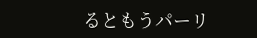るともうパーリ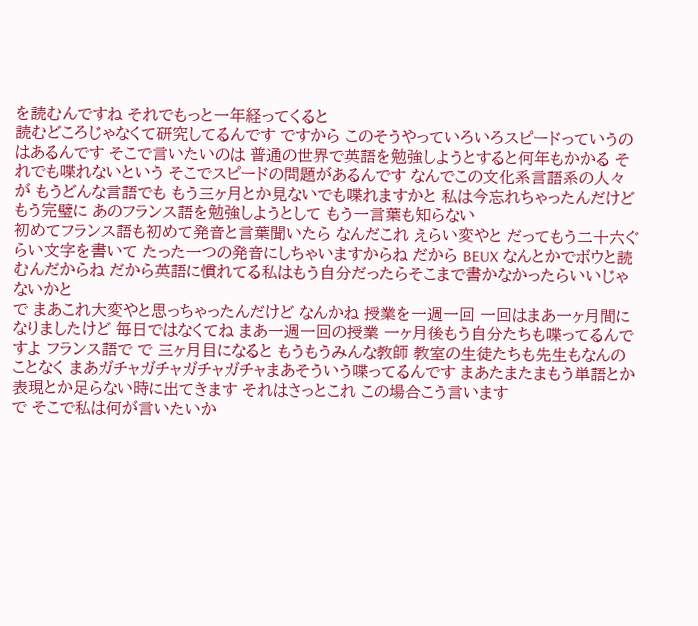を読むんですね それでもっと一年経ってくると
読むどころじゃなくて研究してるんです ですから このそうやっていろいろスピードっていうのはあるんです そこで言いたいのは 普通の世界で英語を勉強しようとすると何年もかかる それでも喋れないという そこでスピードの問題があるんです なんでこの文化系言語系の人々が もうどんな言語でも もう三ヶ月とか見ないでも喋れますかと 私は今忘れちゃったんだけど もう完璧に あのフランス語を勉強しようとして もう一言葉も知らない
初めてフランス語も初めて発音と言葉聞いたら なんだこれ えらい変やと だってもう二十六ぐらい文字を書いて たった一つの発音にしちゃいますからね だから BEUX なんとかでボウと読むんだからね だから英語に慣れてる私はもう自分だったらそこまで書かなかったらいいじゃないかと
で まあこれ大変やと思っちゃったんだけど なんかね 授業を一週一回 一回はまあ一ヶ月間になりましたけど 毎日ではなくてね まあ一週一回の授業 一ヶ月後もう自分たちも喋ってるんですよ フランス語で で 三ヶ月目になると もうもうみんな教師 教室の生徒たちも先生もなんのことなく まあガチャガチャガチャガチャまあそういう喋ってるんです まあたまたまもう単語とか表現とか足らない時に出てきます それはさっとこれ この場合こう言います
で そこで私は何が言いたいか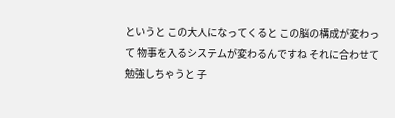というと この大人になってくると この脳の構成が変わって 物事を入るシステムが変わるんですね それに合わせて勉強しちゃうと 子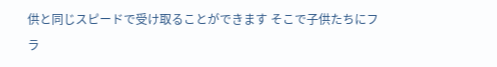供と同じスピードで受け取ることができます そこで子供たちにフラ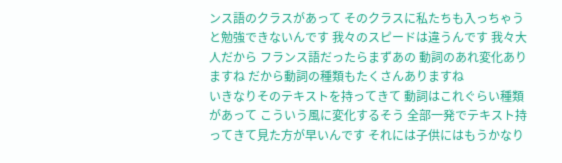ンス語のクラスがあって そのクラスに私たちも入っちゃうと勉強できないんです 我々のスピードは違うんです 我々大人だから フランス語だったらまずあの 動詞のあれ変化ありますね だから動詞の種類もたくさんありますね
いきなりそのテキストを持ってきて 動詞はこれぐらい種類があって こういう風に変化するそう 全部一発でテキスト持ってきて見た方が早いんです それには子供にはもうかなり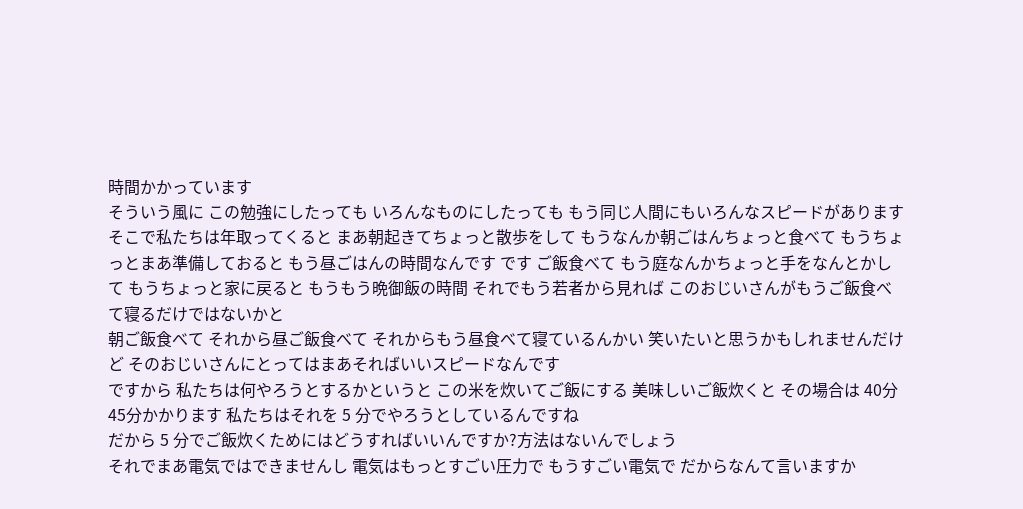時間かかっています
そういう風に この勉強にしたっても いろんなものにしたっても もう同じ人間にもいろんなスピードがあります そこで私たちは年取ってくると まあ朝起きてちょっと散歩をして もうなんか朝ごはんちょっと食べて もうちょっとまあ準備しておると もう昼ごはんの時間なんです です ご飯食べて もう庭なんかちょっと手をなんとかして もうちょっと家に戻ると もうもう晩御飯の時間 それでもう若者から見れば このおじいさんがもうご飯食べて寝るだけではないかと
朝ご飯食べて それから昼ご飯食べて それからもう昼食べて寝ているんかい 笑いたいと思うかもしれませんだけど そのおじいさんにとってはまあそればいいスピードなんです
ですから 私たちは何やろうとするかというと この米を炊いてご飯にする 美味しいご飯炊くと その場合は 40分 45分かかります 私たちはそれを 5 分でやろうとしているんですね
だから 5 分でご飯炊くためにはどうすればいいんですか?方法はないんでしょう
それでまあ電気ではできませんし 電気はもっとすごい圧力で もうすごい電気で だからなんて言いますか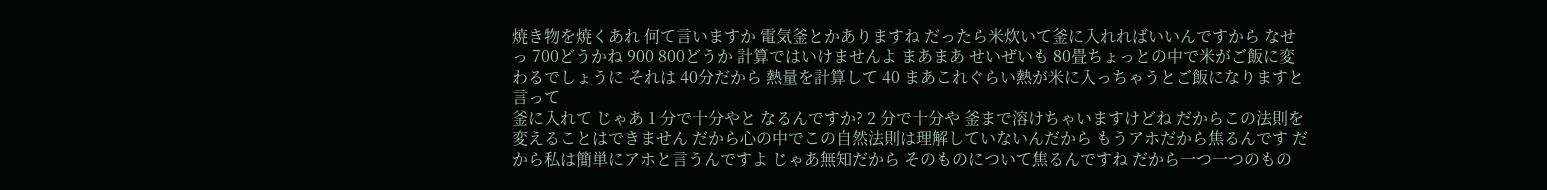焼き物を焼くあれ 何て言いますか 電気釜とかありますね だったら米炊いて釜に入れればいいんですから なせっ 700どうかね 900 800どうか 計算ではいけませんよ まあまあ せいぜいも 80畳ちょっとの中で米がご飯に変わるでしょうに それは 40分だから 熱量を計算して 40 まあこれぐらい熱が米に入っちゃうとご飯になりますと言って
釜に入れて じゃあ 1 分で十分やと なるんですか? 2 分で十分や 釜まで溶けちゃいますけどね だからこの法則を変えることはできません だから心の中でこの自然法則は理解していないんだから もうアホだから焦るんです だから私は簡単にアホと言うんですよ じゃあ無知だから そのものについて焦るんですね だから一つ一つのもの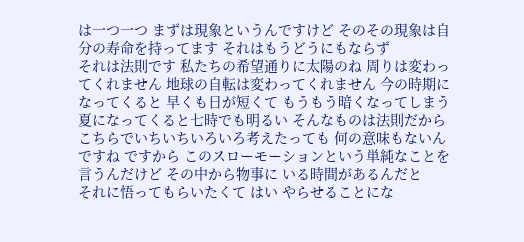は一つ一つ まずは現象というんですけど そのその現象は自分の寿命を持ってます それはもうどうにもならず
それは法則です 私たちの希望通りに太陽のね 周りは変わってくれません 地球の自転は変わってくれません 今の時期になってくると 早くも日が短くて もうもう暗くなってしまう 夏になってくると七時でも明るい そんなものは法則だから こちらでいちいちいろいろ考えたっても 何の意味もないんですね ですから このスローモーションという単純なことを言うんだけど その中から物事に いる時間があるんだと
それに悟ってもらいたくて はい やらせることにな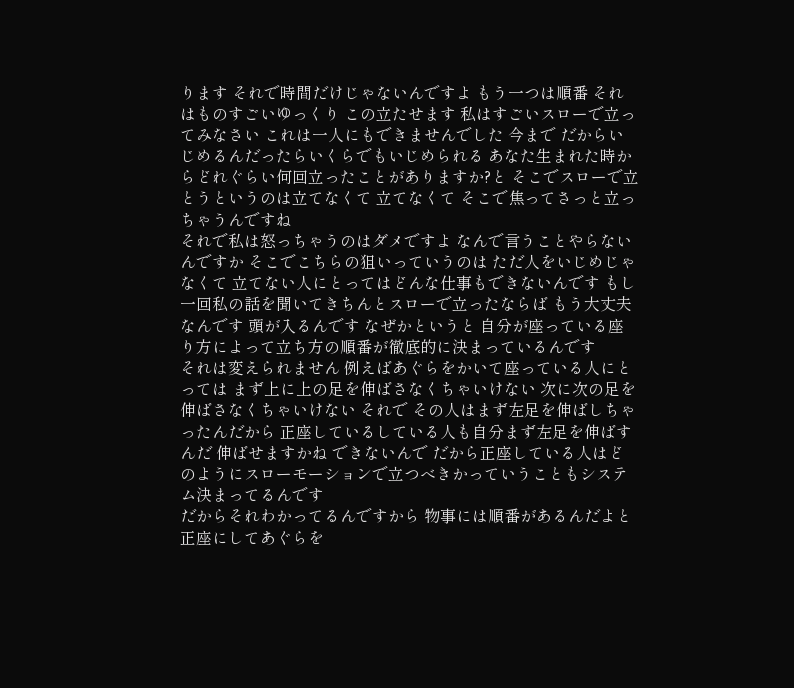ります それで時間だけじゃないんですよ もう一つは順番 それはものすごいゆっくり この立たせます 私はすごいスローで立ってみなさい これは一人にもできませんでした 今まで だからいじめるんだったらいくらでもいじめられる あなた生まれた時からどれぐらい何回立ったことがありますか?と そこでスローで立とうというのは立てなくて 立てなくて そこで焦ってさっと立っちゃうんですね
それで私は怒っちゃうのはダメですよ なんで言うことやらないんですか そこでこちらの狙いっていうのは ただ人をいじめじゃなくて 立てない人にとってはどんな仕事もできないんです もし一回私の話を聞いてきちんとスローで立ったならば もう大丈夫なんです 頭が入るんです なぜかというと 自分が座っている座り方によって立ち方の順番が徹底的に決まっているんです
それは変えられません 例えばあぐらをかいて座っている人にとっては まず上に上の足を伸ばさなくちゃいけない 次に次の足を伸ばさなくちゃいけない それで その人はまず左足を伸ばしちゃったんだから 正座しているしている人も自分まず左足を伸ばすんだ 伸ばせますかね できないんで だから正座している人はどのようにスローモーションで立つべきかっていうこともシステム決まってるんです
だからそれわかってるんですから 物事には順番があるんだよと 正座にしてあぐらを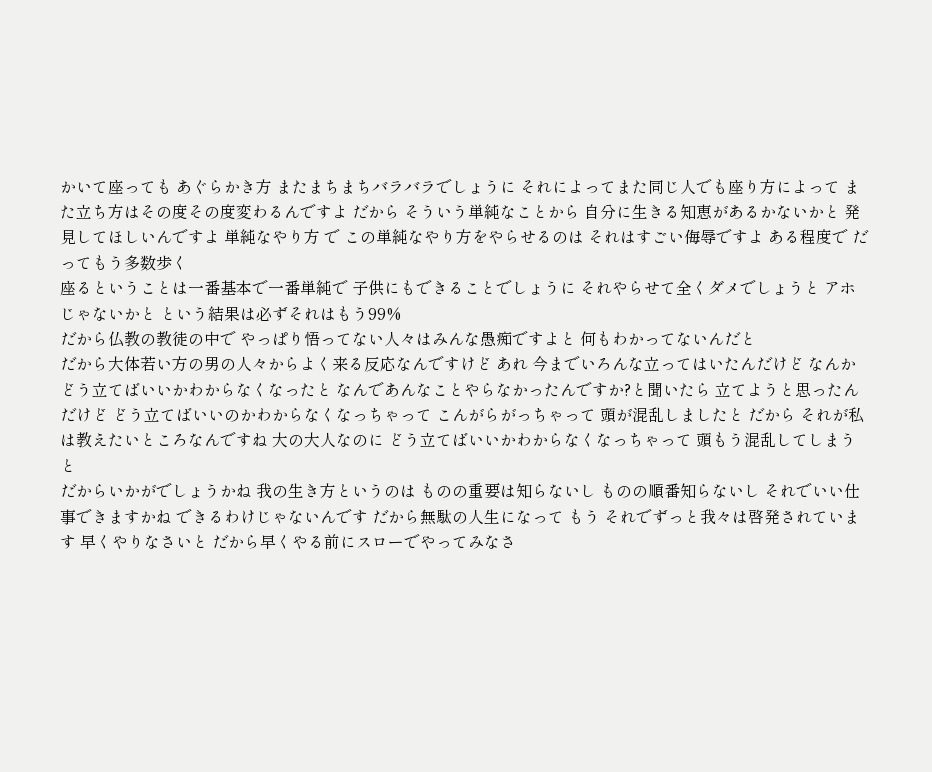かいて座っても あぐらかき方 またまちまちバラバラでしょうに それによってまた同じ人でも座り方によって また立ち方はその度その度変わるんですよ だから そういう単純なことから 自分に生きる知恵があるかないかと 発見してほしいんですよ 単純なやり方 で この単純なやり方をやらせるのは それはすごい侮辱ですよ ある程度で だってもう多数歩く
座るということは一番基本で一番単純で 子供にもできることでしょうに それやらせて全くダメでしょうと アホじゃないかと という結果は必ずそれはもう99%
だから仏教の教徒の中で やっぱり悟ってない人々はみんな愚痴ですよと 何もわかってないんだと
だから大体若い方の男の人々からよく来る反応なんですけど あれ 今までいろんな立ってはいたんだけど なんかどう立てばいいかわからなくなったと なんであんなことやらなかったんですか?と聞いたら 立てようと思ったんだけど どう立てばいいのかわからなくなっちゃって こんがらがっちゃって 頭が混乱しましたと だから それが私は教えたいところなんですね 大の大人なのに どう立てばいいかわからなくなっちゃって 頭もう混乱してしまうと
だからいかがでしょうかね 我の生き方というのは ものの重要は知らないし ものの順番知らないし それでいい仕事できますかね できるわけじゃないんです だから無駄の人生になって もう それでずっと我々は啓発されています 早くやりなさいと だから早くやる前にスローでやってみなさ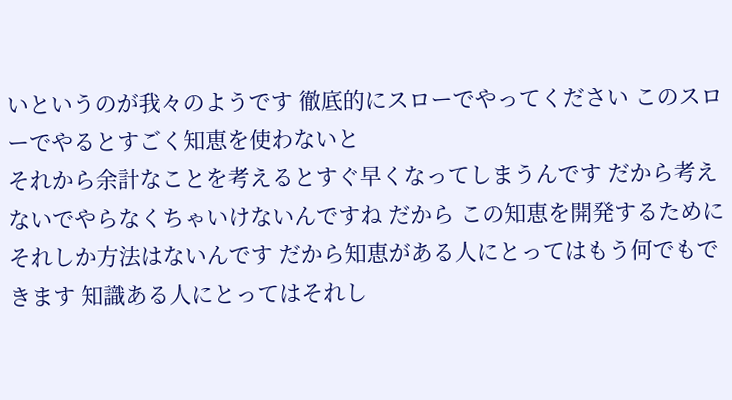いというのが我々のようです 徹底的にスローでやってください このスローでやるとすごく知恵を使わないと
それから余計なことを考えるとすぐ早くなってしまうんです だから考えないでやらなくちゃいけないんですね だから この知恵を開発するために それしか方法はないんです だから知恵がある人にとってはもう何でもできます 知識ある人にとってはそれし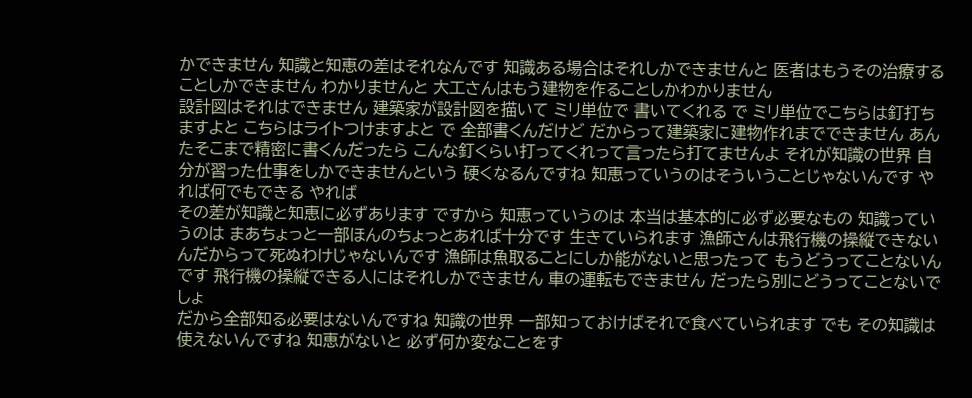かできません 知識と知恵の差はそれなんです 知識ある場合はそれしかできませんと 医者はもうその治療することしかできません わかりませんと 大工さんはもう建物を作ることしかわかりません
設計図はそれはできません 建築家が設計図を描いて ミリ単位で 書いてくれる で ミリ単位でこちらは釘打ちますよと こちらはライトつけますよと で 全部書くんだけど だからって建築家に建物作れまでできません あんたそこまで精密に書くんだったら こんな釘くらい打ってくれって言ったら打てませんよ それが知識の世界 自分が習った仕事をしかできませんという 硬くなるんですね 知恵っていうのはそういうことじゃないんです やれば何でもできる やれば
その差が知識と知恵に必ずあります ですから 知恵っていうのは 本当は基本的に必ず必要なもの 知識っていうのは まあちょっと一部ほんのちょっとあれば十分です 生きていられます 漁師さんは飛行機の操縦できないんだからって死ぬわけじゃないんです 漁師は魚取ることにしか能がないと思ったって もうどうってことないんです 飛行機の操縦できる人にはそれしかできません 車の運転もできません だったら別にどうってことないでしょ
だから全部知る必要はないんですね 知識の世界 一部知っておけばそれで食べていられます でも その知識は使えないんですね 知恵がないと 必ず何か変なことをす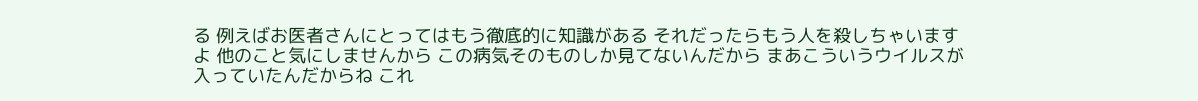る 例えばお医者さんにとってはもう徹底的に知識がある それだったらもう人を殺しちゃいますよ 他のこと気にしませんから この病気そのものしか見てないんだから まあこういうウイルスが入っていたんだからね これ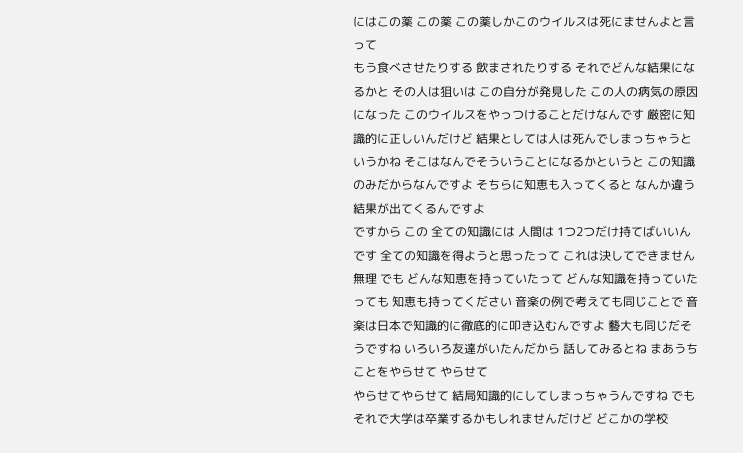にはこの薬 この薬 この薬しかこのウイルスは死にませんよと言って
もう食べさせたりする 飲まされたりする それでどんな結果になるかと その人は狙いは この自分が発見した この人の病気の原因になった このウイルスをやっつけることだけなんです 厳密に知識的に正しいんだけど 結果としては人は死んでしまっちゃうというかね そこはなんでそういうことになるかというと この知識のみだからなんですよ そちらに知恵も入ってくると なんか違う結果が出てくるんですよ
ですから この 全ての知識には 人間は 1つ2つだけ持てばいいんです 全ての知識を得ようと思ったって これは決してできません 無理 でも どんな知恵を持っていたって どんな知識を持っていたっても 知恵も持ってください 音楽の例で考えても同じことで 音楽は日本で知識的に徹底的に叩き込むんですよ 藝大も同じだそうですね いろいろ友達がいたんだから 話してみるとね まあうち ことをやらせて やらせて
やらせてやらせて 結局知識的にしてしまっちゃうんですね でも それで大学は卒業するかもしれませんだけど どこかの学校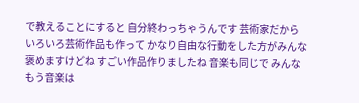で教えることにすると 自分終わっちゃうんです 芸術家だからいろいろ芸術作品も作って かなり自由な行動をした方がみんな褒めますけどね すごい作品作りましたね 音楽も同じで みんなもう音楽は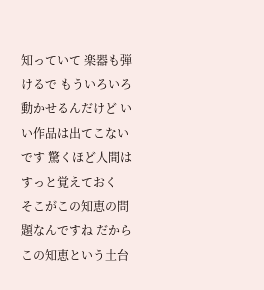知っていて 楽器も弾けるで もういろいろ動かせるんだけど いい作品は出てこないです 驚くほど人間はすっと覚えておく
そこがこの知恵の問題なんですね だから この知恵という土台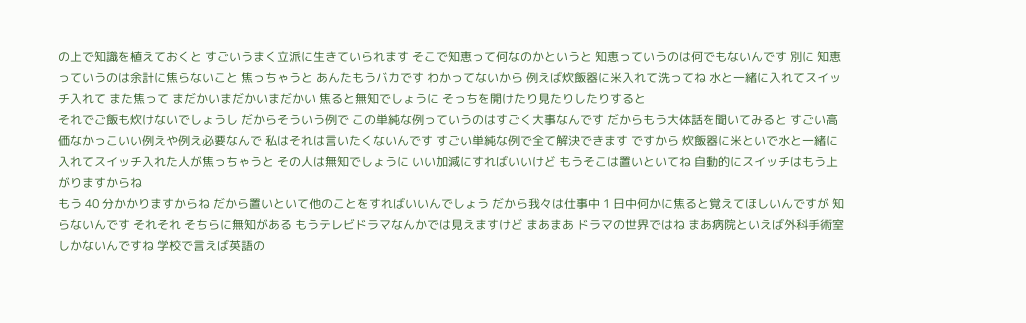の上で知識を植えておくと すごいうまく立派に生きていられます そこで知恵って何なのかというと 知恵っていうのは何でもないんです 別に 知恵っていうのは余計に焦らないこと 焦っちゃうと あんたもうバカです わかってないから 例えば炊飯器に米入れて洗ってね 水と一緒に入れてスイッチ入れて また焦って まだかいまだかいまだかい 焦ると無知でしょうに そっちを開けたり見たりしたりすると
それでご飯も炊けないでしょうし だからそういう例で この単純な例っていうのはすごく大事なんです だからもう大体話を聞いてみると すごい高価なかっこいい例えや例え必要なんで 私はそれは言いたくないんです すごい単純な例で全て解決できます ですから 炊飯器に米といで水と一緒に入れてスイッチ入れた人が焦っちゃうと その人は無知でしょうに いい加減にすればいいけど もうそこは置いといてね 自動的にスイッチはもう上がりますからね
もう 40 分かかりますからね だから置いといて他のことをすればいいんでしょう だから我々は仕事中 1 日中何かに焦ると覚えてほしいんですが 知らないんです それそれ そちらに無知がある もうテレビドラマなんかでは見えますけど まあまあ ドラマの世界ではね まあ病院といえば外科手術室しかないんですね 学校で言えば英語の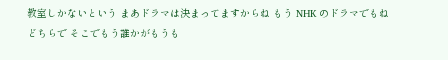教室しかないという まあドラマは決まってますからね もう NHK のドラマでもね
どちらで そこでもう誰かがもうも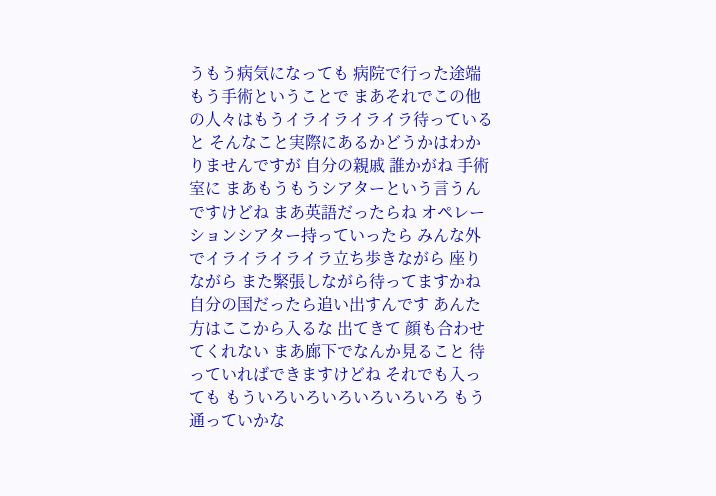うもう病気になっても 病院で行った途端 もう手術ということで まあそれでこの他の人々はもうイライライライラ待っていると そんなこと実際にあるかどうかはわかりませんですが 自分の親戚 誰かがね 手術室に まあもうもうシアターという言うんですけどね まあ英語だったらね オペレーションシアター持っていったら みんな外でイライライライラ立ち歩きながら 座りながら また緊張しながら待ってますかね
自分の国だったら追い出すんです あんた方はここから入るな 出てきて 顔も合わせてくれない まあ廊下でなんか見ること 待っていればできますけどね それでも入っても もういろいろいろいろいろいろ もう通っていかな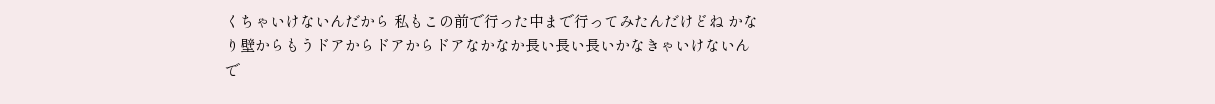くちゃいけないんだから 私もこの前で行った中まで行ってみたんだけどね かなり壁からもうドアからドアからドアなかなか長い長い長いかなきゃいけないんで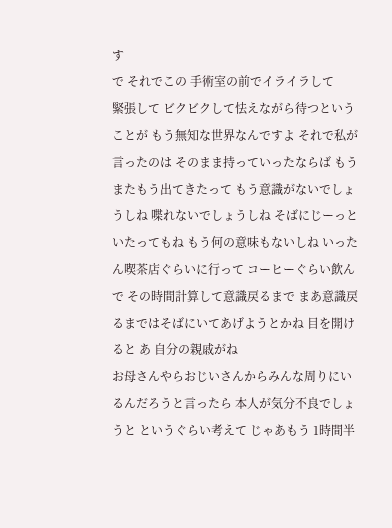す
で それでこの 手術室の前でイライラして
緊張して ビクビクして怯えながら待つということが もう無知な世界なんですよ それで私が言ったのは そのまま持っていったならば もうまたもう出てきたって もう意識がないでしょうしね 喋れないでしょうしね そばにじーっといたってもね もう何の意味もないしね いったん喫茶店ぐらいに行って コーヒーぐらい飲んで その時間計算して意識戻るまで まあ意識戻るまではそばにいてあげようとかね 目を開けると あ 自分の親戚がね
お母さんやらおじいさんからみんな周りにいるんだろうと言ったら 本人が気分不良でしょうと というぐらい考えて じゃあもう 1時間半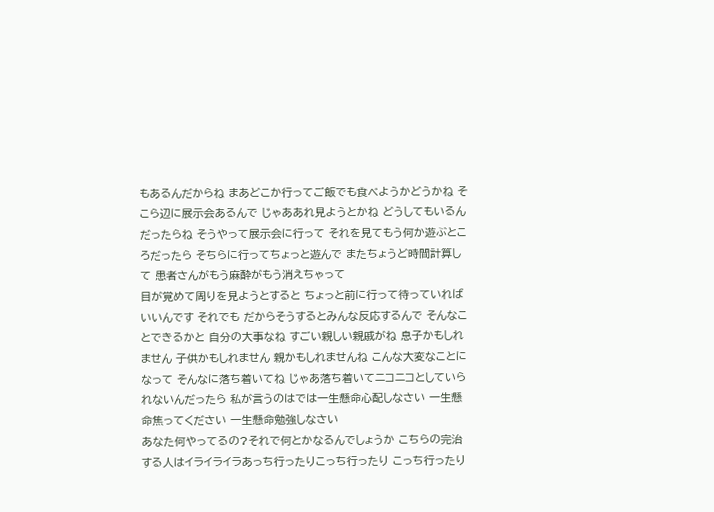もあるんだからね まあどこか行ってご飯でも食べようかどうかね そこら辺に展示会あるんで じゃああれ見ようとかね どうしてもいるんだったらね そうやって展示会に行って それを見てもう何か遊ぶところだったら そちらに行ってちょっと遊んで またちょうど時間計算して 患者さんがもう麻酔がもう消えちゃって
目が覚めて周りを見ようとすると ちょっと前に行って待っていればいいんです それでも だからそうするとみんな反応するんで そんなことできるかと 自分の大事なね すごい親しい親戚がね 息子かもしれません 子供かもしれません 親かもしれませんね こんな大変なことになって そんなに落ち着いてね じゃあ落ち着いてニコニコとしていられないんだったら 私が言うのはでは一生懸命心配しなさい 一生懸命焦ってください 一生懸命勉強しなさい
あなた何やってるの?それで何とかなるんでしょうか こちらの完治する人はイライライラあっち行ったりこっち行ったり こっち行ったり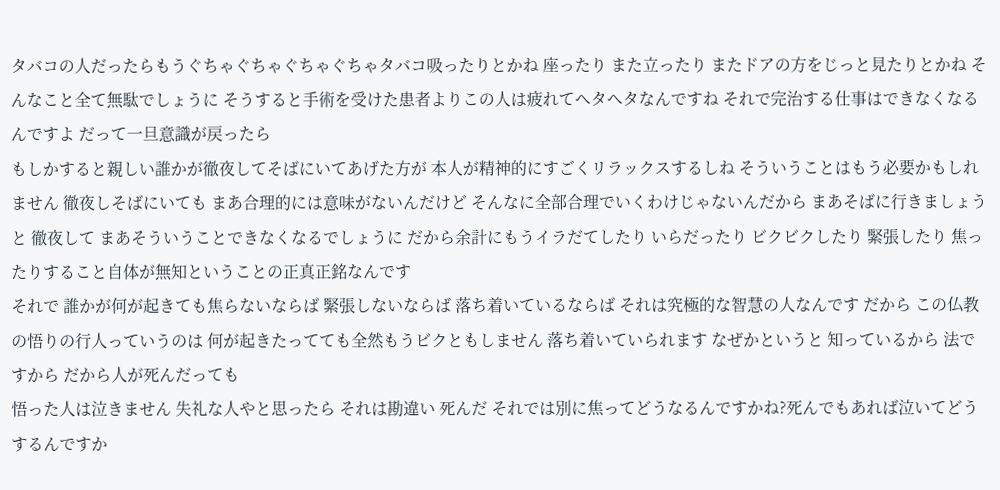タバコの人だったらもうぐちゃぐちゃぐちゃぐちゃタバコ吸ったりとかね 座ったり また立ったり またドアの方をじっと見たりとかね そんなこと全て無駄でしょうに そうすると手術を受けた患者よりこの人は疲れてヘタヘタなんですね それで完治する仕事はできなくなるんですよ だって一旦意識が戻ったら
もしかすると親しい誰かが徹夜してそばにいてあげた方が 本人が精神的にすごくリラックスするしね そういうことはもう必要かもしれません 徹夜しそばにいても まあ合理的には意味がないんだけど そんなに全部合理でいくわけじゃないんだから まあそばに行きましょうと 徹夜して まあそういうことできなくなるでしょうに だから余計にもうイラだてしたり いらだったり ビクビクしたり 緊張したり 焦ったりすること自体が無知ということの正真正銘なんです
それで 誰かが何が起きても焦らないならば 緊張しないならば 落ち着いているならば それは究極的な智慧の人なんです だから この仏教の悟りの行人っていうのは 何が起きたってても全然もうビクともしません 落ち着いていられます なぜかというと 知っているから 法ですから だから人が死んだっても
悟った人は泣きません 失礼な人やと思ったら それは勘違い 死んだ それでは別に焦ってどうなるんですかね?死んでもあれば泣いてどうするんですか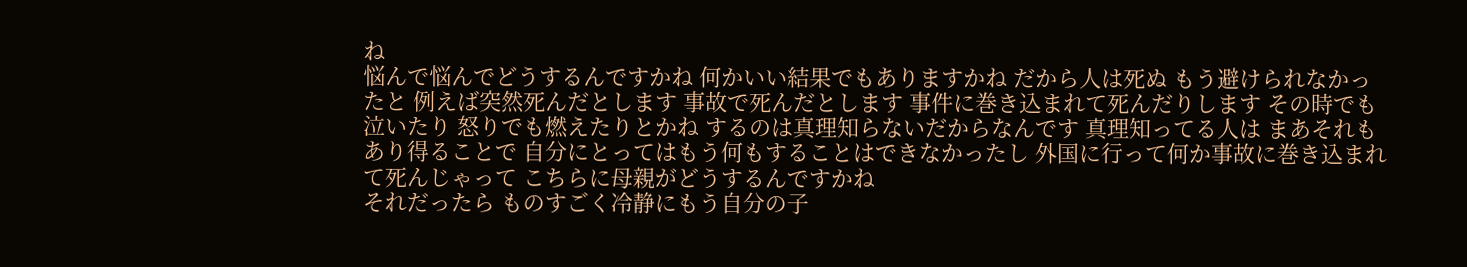ね
悩んで悩んでどうするんですかね 何かいい結果でもありますかね だから人は死ぬ もう避けられなかったと 例えば突然死んだとします 事故で死んだとします 事件に巻き込まれて死んだりします その時でも泣いたり 怒りでも燃えたりとかね するのは真理知らないだからなんです 真理知ってる人は まあそれもあり得ることで 自分にとってはもう何もすることはできなかったし 外国に行って何か事故に巻き込まれて死んじゃって こちらに母親がどうするんですかね
それだったら ものすごく冷静にもう自分の子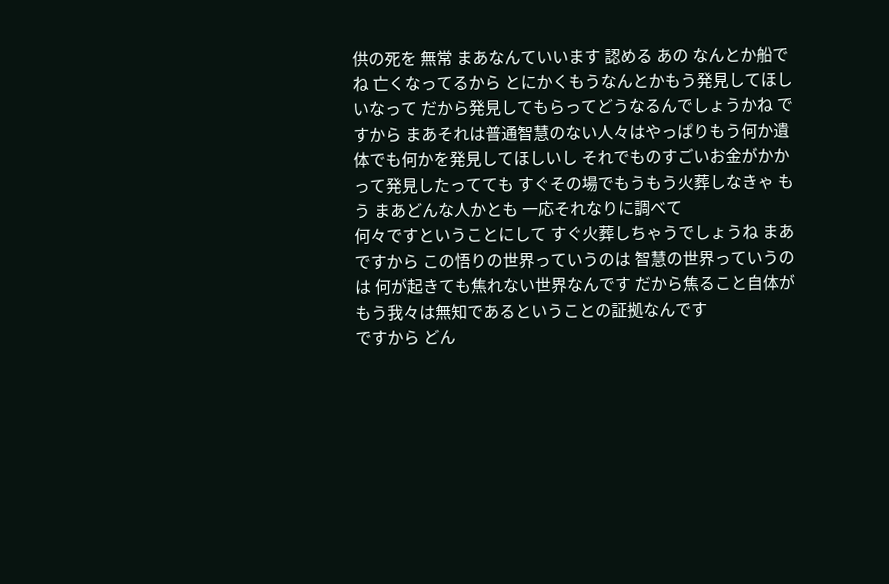供の死を 無常 まあなんていいます 認める あの なんとか船でね 亡くなってるから とにかくもうなんとかもう発見してほしいなって だから発見してもらってどうなるんでしょうかね ですから まあそれは普通智慧のない人々はやっぱりもう何か遺体でも何かを発見してほしいし それでものすごいお金がかかって発見したってても すぐその場でもうもう火葬しなきゃ もう まあどんな人かとも 一応それなりに調べて
何々ですということにして すぐ火葬しちゃうでしょうね まあですから この悟りの世界っていうのは 智慧の世界っていうのは 何が起きても焦れない世界なんです だから焦ること自体がもう我々は無知であるということの証拠なんです
ですから どん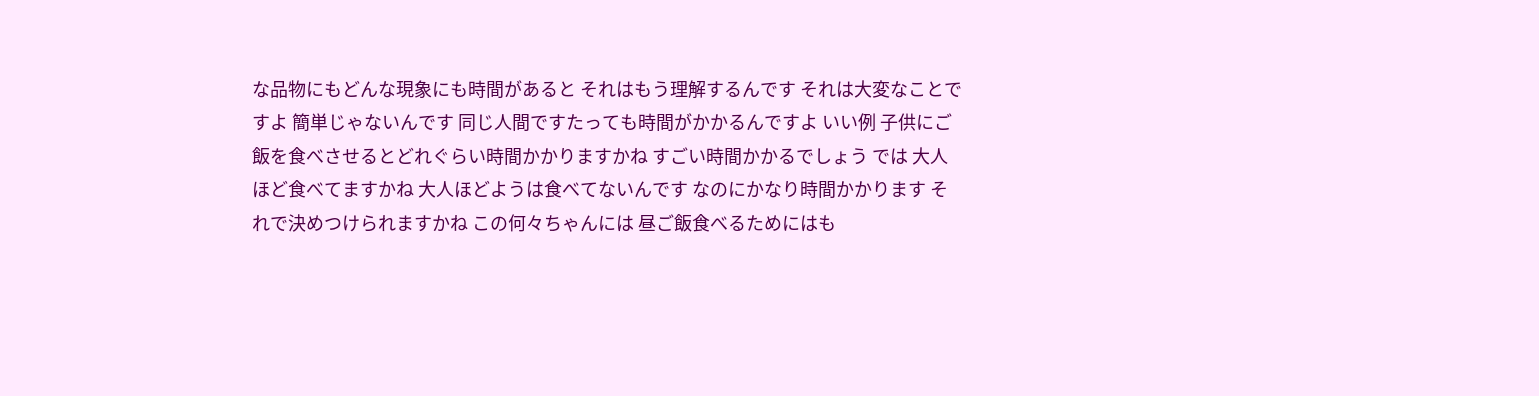な品物にもどんな現象にも時間があると それはもう理解するんです それは大変なことですよ 簡単じゃないんです 同じ人間ですたっても時間がかかるんですよ いい例 子供にご飯を食べさせるとどれぐらい時間かかりますかね すごい時間かかるでしょう では 大人ほど食べてますかね 大人ほどようは食べてないんです なのにかなり時間かかります それで決めつけられますかね この何々ちゃんには 昼ご飯食べるためにはも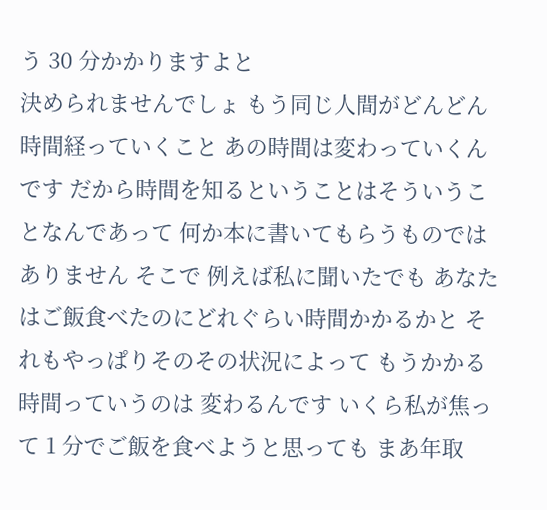う 30 分かかりますよと
決められませんでしょ もう同じ人間がどんどん時間経っていくこと あの時間は変わっていくんです だから時間を知るということはそういうことなんであって 何か本に書いてもらうものではありません そこで 例えば私に聞いたでも あなたはご飯食べたのにどれぐらい時間かかるかと それもやっぱりそのその状況によって もうかかる時間っていうのは 変わるんです いくら私が焦って 1 分でご飯を食べようと思っても まあ年取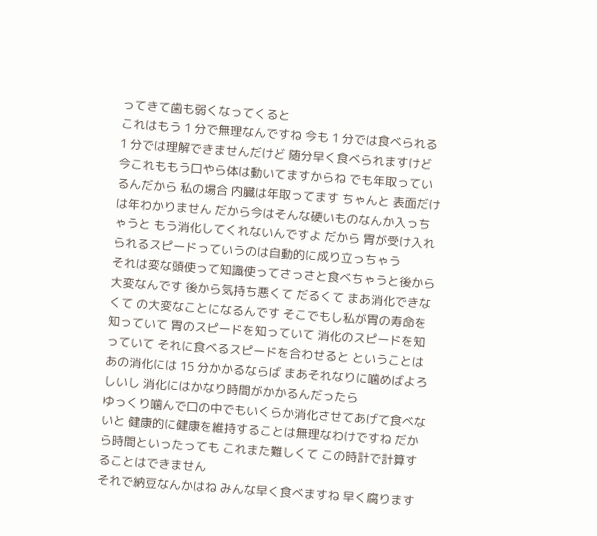ってきて歯も弱くなってくると
これはもう 1 分で無理なんですね 今も 1 分では食べられる 1 分では理解できませんだけど 随分早く食べられますけど 今これももう口やら体は動いてますからね でも年取っているんだから 私の場合 内臓は年取ってます ちゃんと 表面だけは年わかりません だから今はそんな硬いものなんか入っちゃうと もう消化してくれないんですよ だから 胃が受け入れられるスピードっていうのは自動的に成り立っちゃう
それは変な頭使って知識使ってさっさと食べちゃうと後から大変なんです 後から気持ち悪くて だるくて まあ消化できなくて の大変なことになるんです そこでもし私が胃の寿命を知っていて 胃のスピードを知っていて 消化のスピードを知っていて それに食べるスピードを合わせると ということは あの消化には 15 分かかるならば まあそれなりに噛めばよろしいし 消化にはかなり時間がかかるんだったら
ゆっくり噛んで口の中でもいくらか消化させてあげて食べないと 健康的に健康を維持することは無理なわけですね だから時間といったっても これまた難しくて この時計で計算することはできません
それで納豆なんかはね みんな早く食べますね 早く腐ります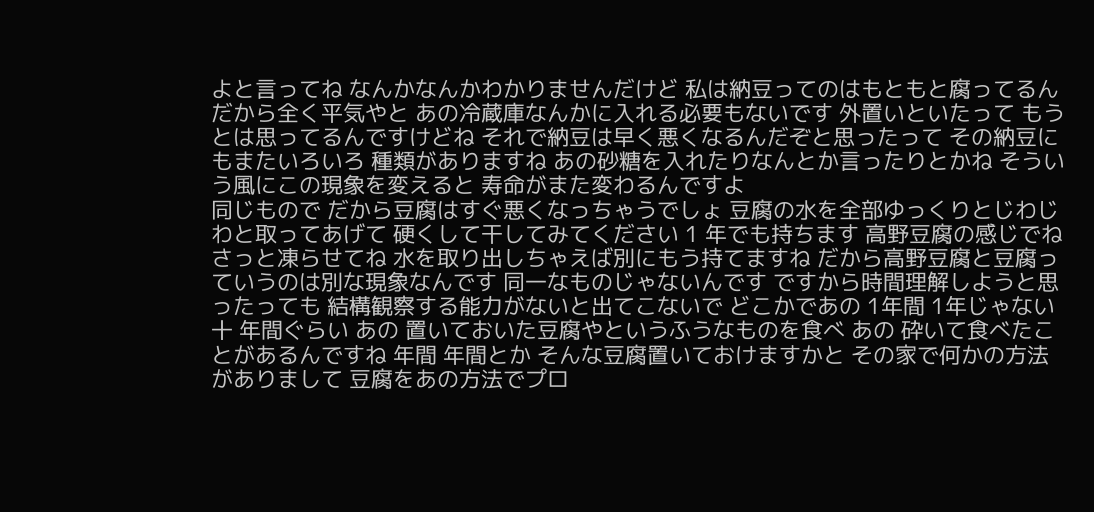よと言ってね なんかなんかわかりませんだけど 私は納豆ってのはもともと腐ってるんだから全く平気やと あの冷蔵庫なんかに入れる必要もないです 外置いといたって もうとは思ってるんですけどね それで納豆は早く悪くなるんだぞと思ったって その納豆にもまたいろいろ 種類がありますね あの砂糖を入れたりなんとか言ったりとかね そういう風にこの現象を変えると 寿命がまた変わるんですよ
同じもので だから豆腐はすぐ悪くなっちゃうでしょ 豆腐の水を全部ゆっくりとじわじわと取ってあげて 硬くして干してみてください 1 年でも持ちます 高野豆腐の感じでね さっと凍らせてね 水を取り出しちゃえば別にもう持てますね だから高野豆腐と豆腐っていうのは別な現象なんです 同一なものじゃないんです ですから時間理解しようと思ったっても 結構観察する能力がないと出てこないで どこかであの 1年間 1年じゃない
十 年間ぐらい あの 置いておいた豆腐やというふうなものを食べ あの 砕いて食べたことがあるんですね 年間 年間とか そんな豆腐置いておけますかと その家で何かの方法がありまして 豆腐をあの方法でプロ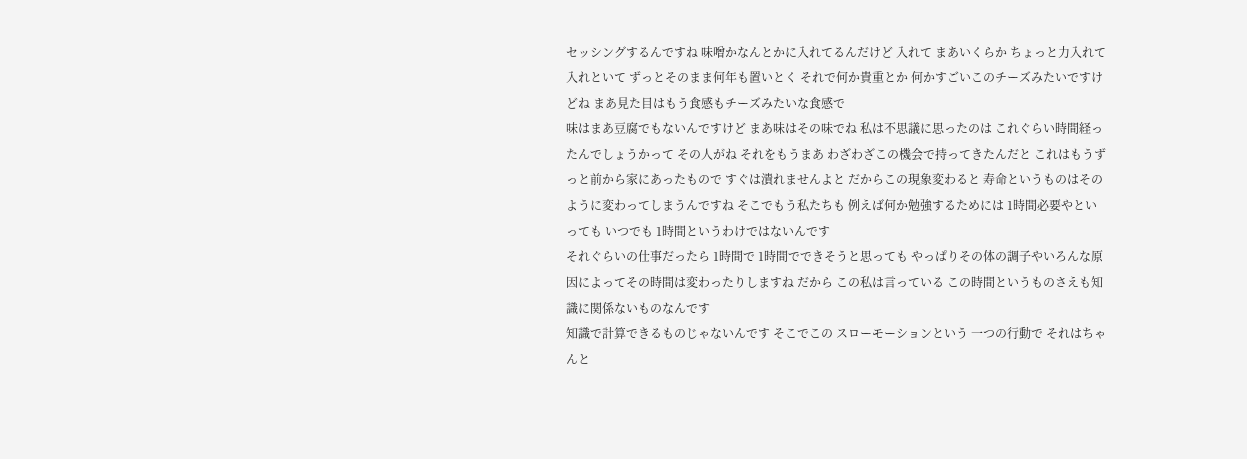セッシングするんですね 味噌かなんとかに入れてるんだけど 入れて まあいくらか ちょっと力入れて入れといて ずっとそのまま何年も置いとく それで何か貴重とか 何かすごいこのチーズみたいですけどね まあ見た目はもう食感もチーズみたいな食感で
味はまあ豆腐でもないんですけど まあ味はその味でね 私は不思議に思ったのは これぐらい時間経ったんでしょうかって その人がね それをもうまあ わざわざこの機会で持ってきたんだと これはもうずっと前から家にあったもので すぐは潰れませんよと だからこの現象変わると 寿命というものはそのように変わってしまうんですね そこでもう私たちも 例えば何か勉強するためには 1時間必要やといっても いつでも 1時間というわけではないんです
それぐらいの仕事だったら 1時間で 1時間でできそうと思っても やっぱりその体の調子やいろんな原因によってその時間は変わったりしますね だから この私は言っている この時間というものさえも知識に関係ないものなんです
知識で計算できるものじゃないんです そこでこの スローモーションという 一つの行動で それはちゃんと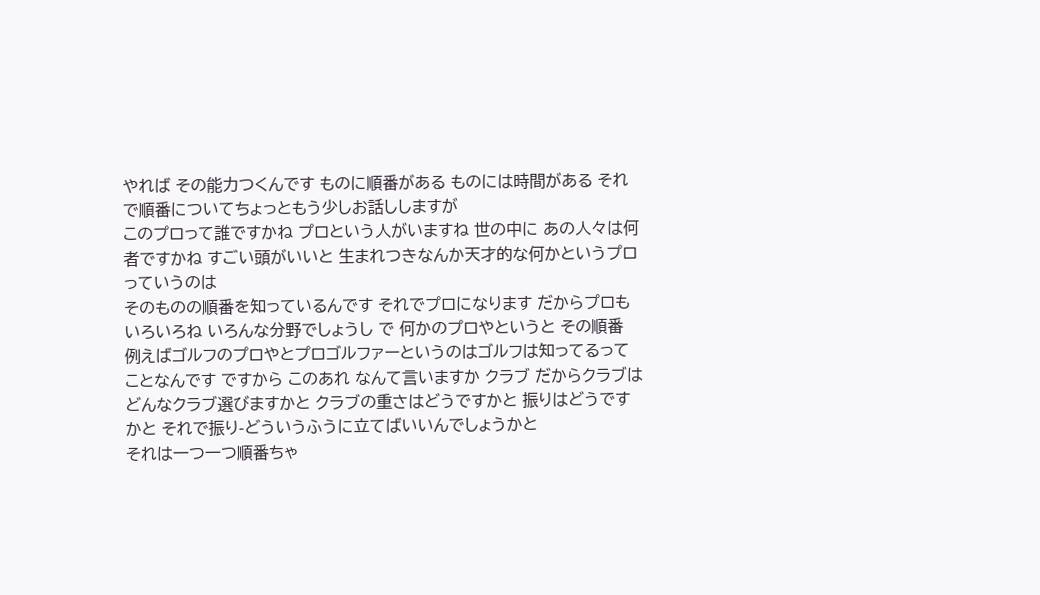やれば その能力つくんです ものに順番がある ものには時間がある それで順番についてちょっともう少しお話ししますが
このプロって誰ですかね プロという人がいますね 世の中に あの人々は何者ですかね すごい頭がいいと 生まれつきなんか天才的な何かというプロっていうのは
そのものの順番を知っているんです それでプロになります だからプロもいろいろね いろんな分野でしょうし で 何かのプロやというと その順番 例えばゴルフのプロやとプロゴルファーというのはゴルフは知ってるってことなんです ですから このあれ なんて言いますか クラブ だからクラブはどんなクラブ選びますかと クラブの重さはどうですかと 振りはどうですかと それで振り-どういうふうに立てばいいんでしょうかと
それは一つ一つ順番ちゃ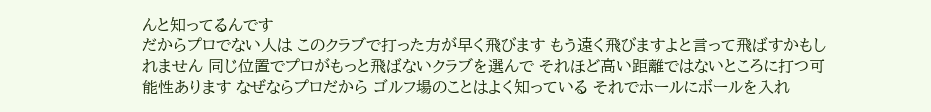んと知ってるんです
だからプロでない人は このクラブで打った方が早く飛びます もう遠く飛びますよと言って飛ばすかもしれません 同じ位置でプロがもっと飛ばないクラブを選んで それほど高い距離ではないところに打つ可能性あります なぜならプロだから ゴルフ場のことはよく知っている それでホールにボールを入れ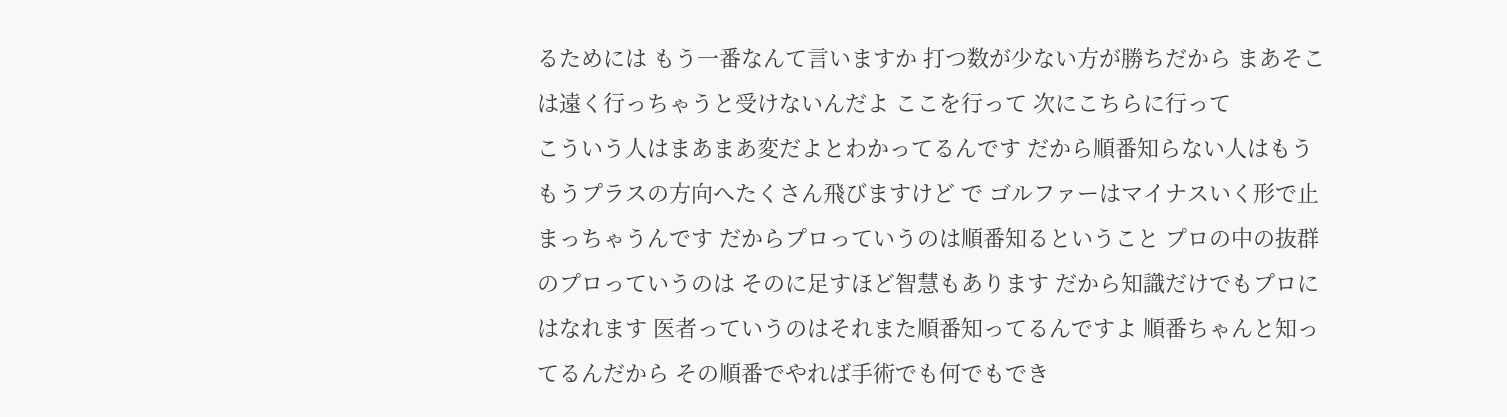るためには もう一番なんて言いますか 打つ数が少ない方が勝ちだから まあそこは遠く行っちゃうと受けないんだよ ここを行って 次にこちらに行って
こういう人はまあまあ変だよとわかってるんです だから順番知らない人はもうもうプラスの方向へたくさん飛びますけど で ゴルファーはマイナスいく形で止まっちゃうんです だからプロっていうのは順番知るということ プロの中の抜群のプロっていうのは そのに足すほど智慧もあります だから知識だけでもプロにはなれます 医者っていうのはそれまた順番知ってるんですよ 順番ちゃんと知ってるんだから その順番でやれば手術でも何でもでき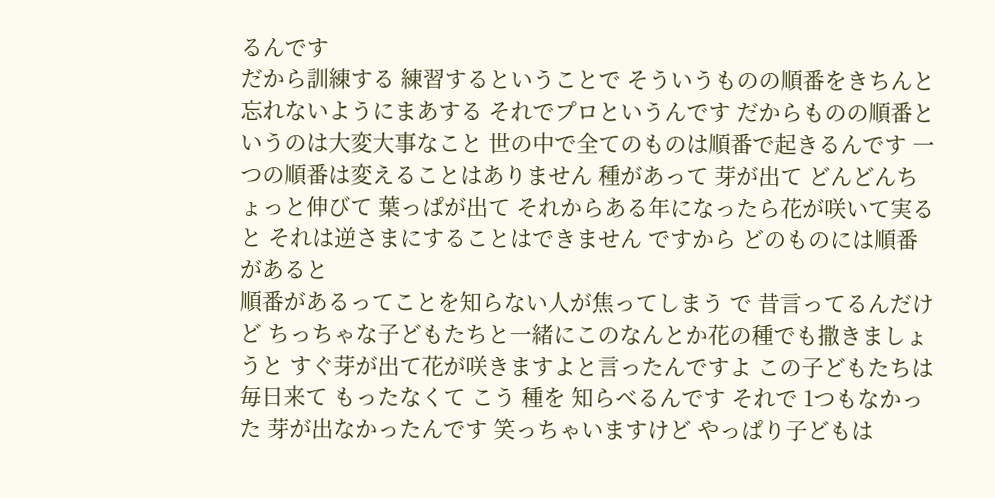るんです
だから訓練する 練習するということで そういうものの順番をきちんと忘れないようにまあする それでプロというんです だからものの順番というのは大変大事なこと 世の中で全てのものは順番で起きるんです 一つの順番は変えることはありません 種があって 芽が出て どんどんちょっと伸びて 葉っぱが出て それからある年になったら花が咲いて実ると それは逆さまにすることはできません ですから どのものには順番があると
順番があるってことを知らない人が焦ってしまう で 昔言ってるんだけど ちっちゃな子どもたちと一緒にこのなんとか花の種でも撒きましょうと すぐ芽が出て花が咲きますよと言ったんですよ この子どもたちは毎日来て もったなくて こう 種を 知らべるんです それで 1つもなかった 芽が出なかったんです 笑っちゃいますけど やっぱり子どもは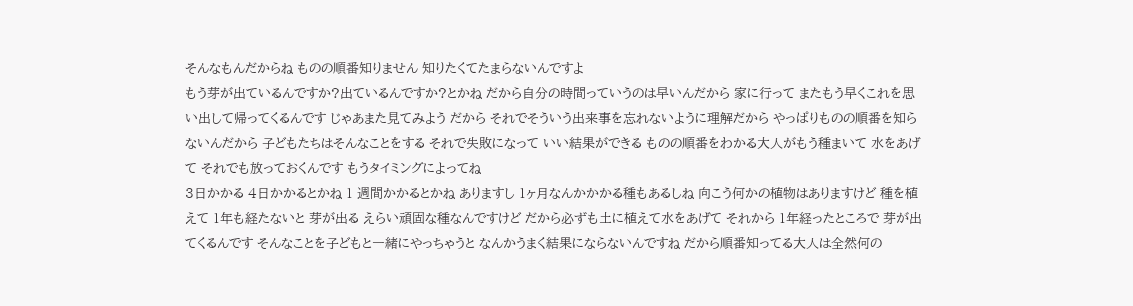そんなもんだからね ものの順番知りません 知りたくてたまらないんですよ
もう芽が出ているんですか?出ているんですか?とかね だから自分の時間っていうのは早いんだから 家に行って またもう早くこれを思い出して帰ってくるんです じゃあまた見てみよう だから それでそういう出来事を忘れないように理解だから やっぱりものの順番を知らないんだから 子どもたちはそんなことをする それで失敗になって いい結果ができる ものの順番をわかる大人がもう種まいて 水をあげて それでも放っておくんです もうタイミングによってね
3日かかる 4日かかるとかね 1 週間かかるとかね ありますし 1ヶ月なんかかかる種もあるしね 向こう何かの植物はありますけど 種を植えて 1年も経たないと 芽が出る えらい頑固な種なんですけど だから必ずも土に植えて水をあげて それから 1年経ったところで 芽が出てくるんです そんなことを子どもと一緒にやっちゃうと なんかうまく結果にならないんですね だから順番知ってる大人は全然何の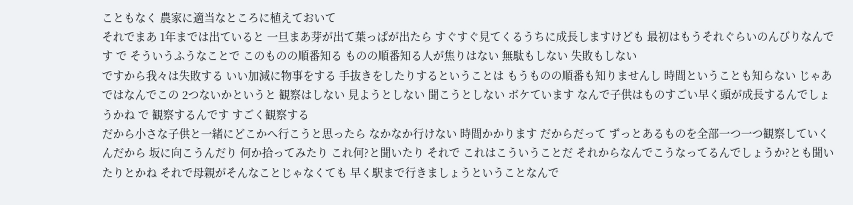こともなく 農家に適当なところに植えておいて
それでまあ 1年までは出ていると 一旦まあ芽が出て葉っぱが出たら すぐすぐ見てくるうちに成長しますけども 最初はもうそれぐらいのんびりなんです で そういうふうなことで このものの順番知る ものの順番知る人が焦りはない 無駄もしない 失敗もしない
ですから我々は失敗する いい加減に物事をする 手抜きをしたりするということは もうものの順番も知りませんし 時間ということも知らない じゃあではなんでこの 2つないかというと 観察はしない 見ようとしない 聞こうとしない ボケています なんで子供はものすごい早く頭が成長するんでしょうかね で 観察するんです すごく観察する
だから小さな子供と一緒にどこかへ行こうと思ったら なかなか行けない 時間かかります だからだって ずっとあるものを全部一つ一つ観察していくんだから 坂に向こうんだり 何か拾ってみたり これ何?と聞いたり それで これはこういうことだ それからなんでこうなってるんでしょうか?とも聞いたりとかね それで母親がそんなことじゃなくても 早く駅まで行きましょうということなんで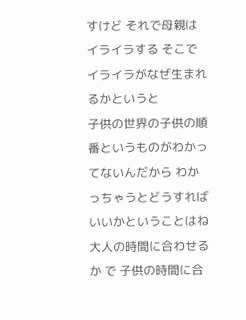すけど それで母親はイライラする そこでイライラがなぜ生まれるかというと
子供の世界の子供の順番というものがわかってないんだから わかっちゃうとどうすればいいかということはね 大人の時間に合わせるか で 子供の時間に合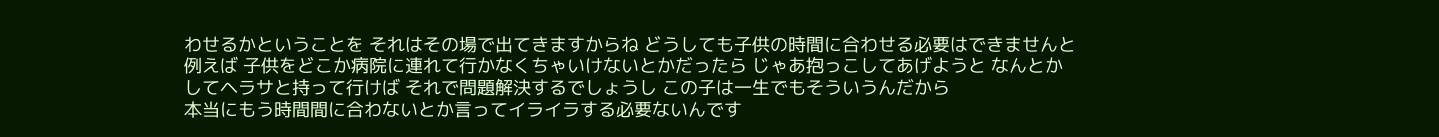わせるかということを それはその場で出てきますからね どうしても子供の時間に合わせる必要はできませんと 例えば 子供をどこか病院に連れて行かなくちゃいけないとかだったら じゃあ抱っこしてあげようと なんとかしてヘラサと持って行けば それで問題解決するでしょうし この子は一生でもそういうんだから
本当にもう時間間に合わないとか言ってイライラする必要ないんです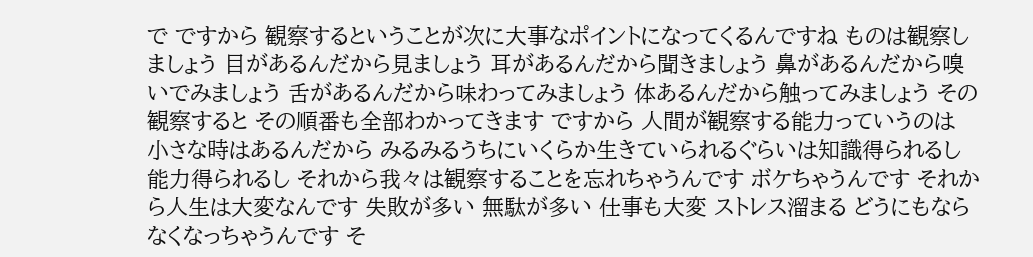で ですから 観察するということが次に大事なポイントになってくるんですね ものは観察しましょう 目があるんだから見ましょう 耳があるんだから聞きましょう 鼻があるんだから嗅いでみましょう 舌があるんだから味わってみましょう 体あるんだから触ってみましょう その観察すると その順番も全部わかってきます ですから 人間が観察する能力っていうのは 小さな時はあるんだから みるみるうちにいくらか生きていられるぐらいは知識得られるし
能力得られるし それから我々は観察することを忘れちゃうんです ボケちゃうんです それから人生は大変なんです 失敗が多い 無駄が多い 仕事も大変 ストレス溜まる どうにもならなくなっちゃうんです そ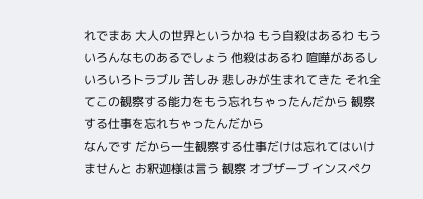れでまあ 大人の世界というかね もう自殺はあるわ もういろんなものあるでしょう 他殺はあるわ 喧嘩があるし いろいろトラブル 苦しみ 悲しみが生まれてきた それ全てこの観察する能力をもう忘れちゃったんだから 観察する仕事を忘れちゃったんだから
なんです だから一生観察する仕事だけは忘れてはいけませんと お釈迦様は言う 観察 オブザーブ インスペク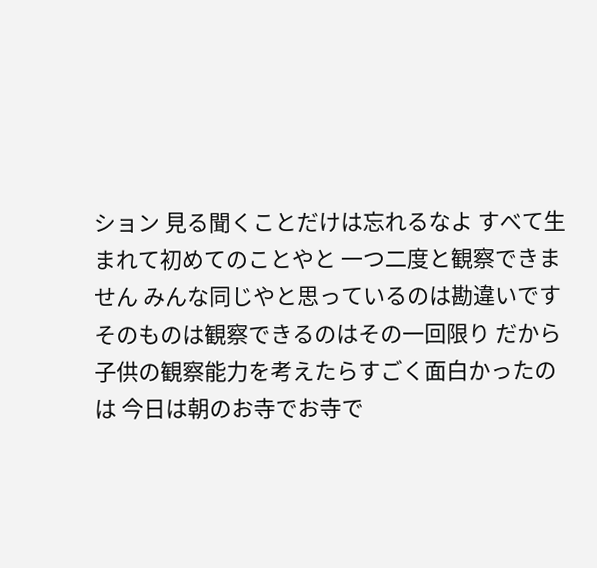ション 見る聞くことだけは忘れるなよ すべて生まれて初めてのことやと 一つ二度と観察できません みんな同じやと思っているのは勘違いです
そのものは観察できるのはその一回限り だから子供の観察能力を考えたらすごく面白かったのは 今日は朝のお寺でお寺で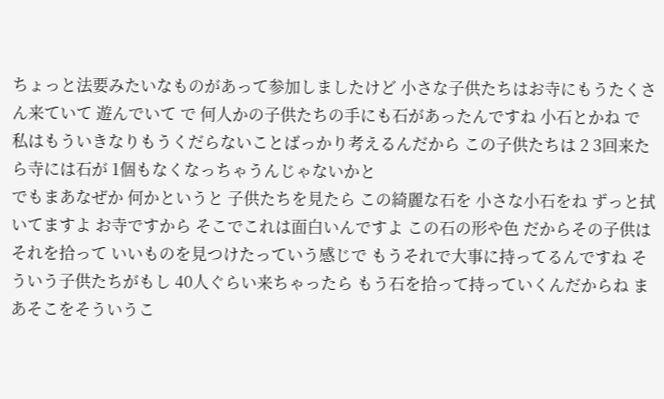ちょっと法要みたいなものがあって参加しましたけど 小さな子供たちはお寺にもうたくさん来ていて 遊んでいて で 何人かの子供たちの手にも石があったんですね 小石とかね で 私はもういきなりもうくだらないことばっかり考えるんだから この子供たちは 2 3回来たら寺には石が 1個もなくなっちゃうんじゃないかと
でもまあなぜか 何かというと 子供たちを見たら この綺麗な石を 小さな小石をね ずっと拭いてますよ お寺ですから そこでこれは面白いんですよ この石の形や色 だからその子供はそれを拾って いいものを見つけたっていう感じで もうそれで大事に持ってるんですね そういう子供たちがもし 40人ぐらい来ちゃったら もう石を拾って持っていくんだからね まあそこをそういうこ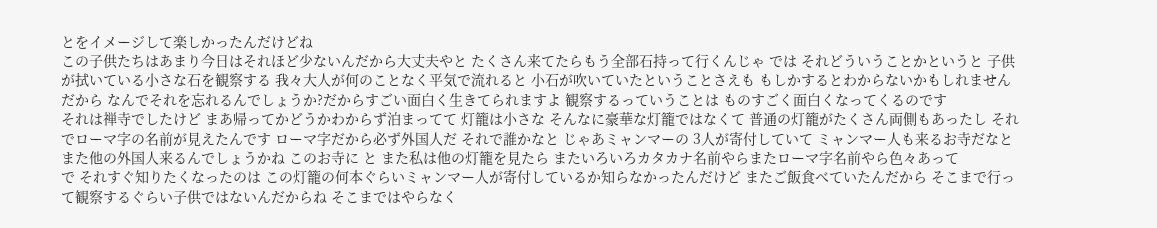とをイメージして楽しかったんだけどね
この子供たちはあまり今日はそれほど少ないんだから大丈夫やと たくさん来てたらもう全部石持って行くんじゃ では それどういうことかというと 子供が拭いている小さな石を観察する 我々大人が何のことなく平気で流れると 小石が吹いていたということさえも もしかするとわからないかもしれません だから なんでそれを忘れるんでしょうか?だからすごい面白く生きてられますよ 観察するっていうことは ものすごく面白くなってくるのです
それは禅寺でしたけど まあ帰ってかどうかわからず泊まってて 灯籠は小さな そんなに豪華な灯籠ではなくて 普通の灯籠がたくさん両側もあったし それでローマ字の名前が見えたんです ローマ字だから必ず外国人だ それで誰かなと じゃあミャンマーの 3人が寄付していて ミャンマー人も来るお寺だなと また他の外国人来るんでしょうかね このお寺に と また私は他の灯籠を見たら またいろいろカタカナ名前やらまたローマ字名前やら色々あって
で それすぐ知りたくなったのは この灯籠の何本ぐらいミャンマー人が寄付しているか知らなかったんだけど またご飯食べていたんだから そこまで行って観察するぐらい子供ではないんだからね そこまではやらなく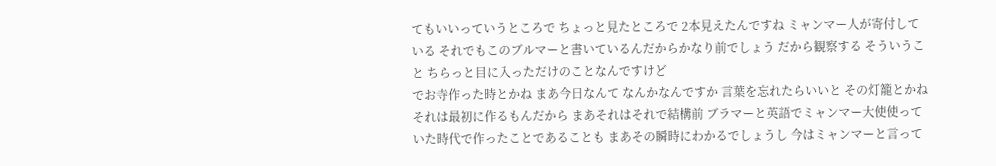てもいいっていうところで ちょっと見たところで 2本見えたんですね ミャンマー人が寄付している それでもこのブルマーと書いているんだからかなり前でしょう だから観察する そういうこと ちらっと目に入っただけのことなんですけど
でお寺作った時とかね まあ今日なんて なんかなんですか 言葉を忘れたらいいと その灯籠とかね それは最初に作るもんだから まあそれはそれで結構前 ブラマーと英語でミャンマー大使使っていた時代で作ったことであることも まあその瞬時にわかるでしょうし 今はミャンマーと言って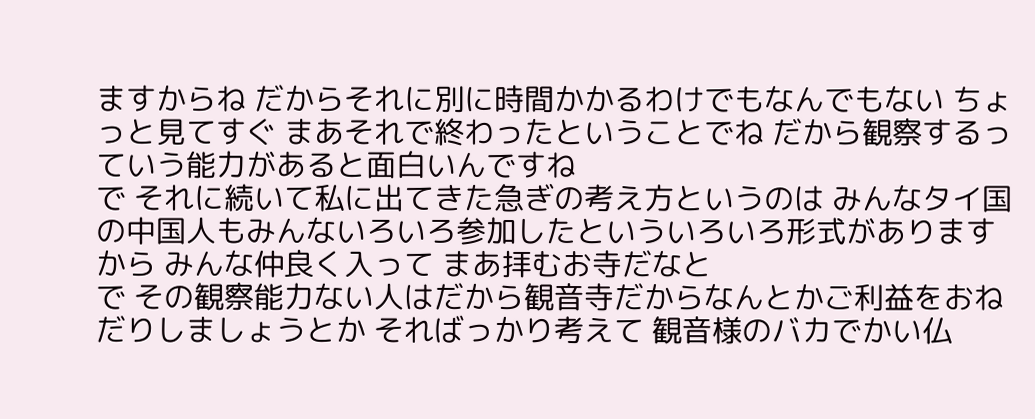ますからね だからそれに別に時間かかるわけでもなんでもない ちょっと見てすぐ まあそれで終わったということでね だから観察するっていう能力があると面白いんですね
で それに続いて私に出てきた急ぎの考え方というのは みんなタイ国の中国人もみんないろいろ参加したといういろいろ形式がありますから みんな仲良く入って まあ拝むお寺だなと
で その観察能力ない人はだから観音寺だからなんとかご利益をおねだりしましょうとか そればっかり考えて 観音様のバカでかい仏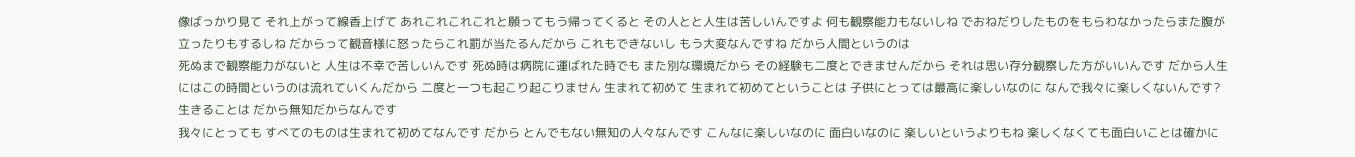像ばっかり見て それ上がって線香上げて あれこれこれこれと願ってもう帰ってくると その人とと人生は苦しいんですよ 何も観察能力もないしね でおねだりしたものをもらわなかったらまた腹が立ったりもするしね だからって観音様に怒ったらこれ罰が当たるんだから これもできないし もう大変なんですね だから人間というのは
死ぬまで観察能力がないと 人生は不幸で苦しいんです 死ぬ時は病院に運ばれた時でも また別な環境だから その経験も二度とできませんだから それは思い存分観察した方がいいんです だから人生にはこの時間というのは流れていくんだから 二度と一つも起こり起こりません 生まれて初めて 生まれて初めてということは 子供にとっては最高に楽しいなのに なんで我々に楽しくないんです?生きることは だから無知だからなんです
我々にとっても すべてのものは生まれて初めてなんです だから とんでもない無知の人々なんです こんなに楽しいなのに 面白いなのに 楽しいというよりもね 楽しくなくても面白いことは確かに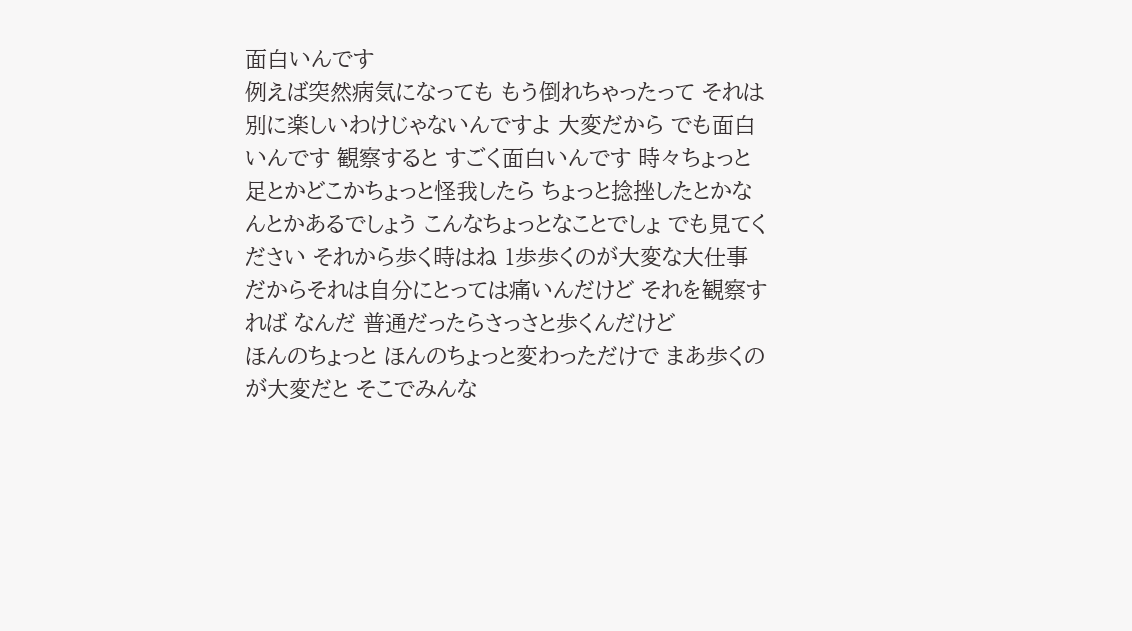面白いんです
例えば突然病気になっても もう倒れちゃったって それは別に楽しいわけじゃないんですよ 大変だから でも面白いんです 観察すると すごく面白いんです 時々ちょっと足とかどこかちょっと怪我したら ちょっと捻挫したとかなんとかあるでしょう こんなちょっとなことでしょ でも見てください それから歩く時はね 1歩歩くのが大変な大仕事 だからそれは自分にとっては痛いんだけど それを観察すれば なんだ 普通だったらさっさと歩くんだけど
ほんのちょっと ほんのちょっと変わっただけで まあ歩くのが大変だと そこでみんな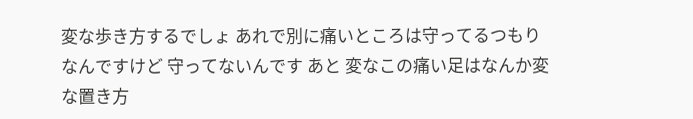変な歩き方するでしょ あれで別に痛いところは守ってるつもりなんですけど 守ってないんです あと 変なこの痛い足はなんか変な置き方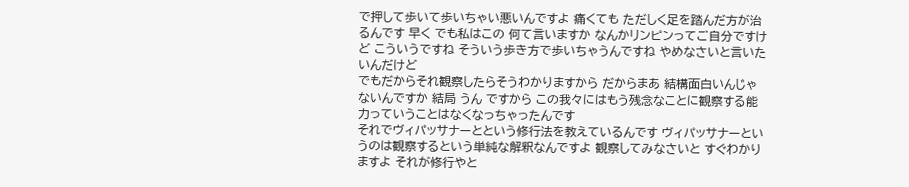で押して歩いて歩いちゃい悪いんですよ 痛くても ただしく足を踏んだ方が治るんです 早く でも私はこの 何て言いますか なんかリンピンってご自分ですけど こういうですね そういう歩き方で歩いちゃうんですね やめなさいと言いたいんだけど
でもだからそれ観察したらそうわかりますから だからまあ 結構面白いんじゃないんですか 結局 うん ですから この我々にはもう残念なことに観察する能力っていうことはなくなっちゃったんです
それでヴィパッサナーとという修行法を教えているんです ヴィパッサナーというのは観察するという単純な解釈なんですよ 観察してみなさいと すぐわかりますよ それが修行やと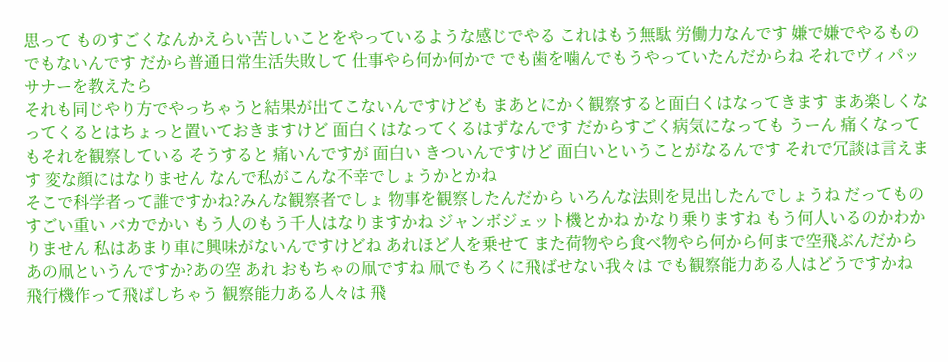思って ものすごくなんかえらい苦しいことをやっているような感じでやる これはもう無駄 労働力なんです 嫌で嫌でやるものでもないんです だから普通日常生活失敗して 仕事やら何か何かで でも歯を噛んでもうやっていたんだからね それでヴィパッサナーを教えたら
それも同じやり方でやっちゃうと結果が出てこないんですけども まあとにかく観察すると面白くはなってきます まあ楽しくなってくるとはちょっと置いておきますけど 面白くはなってくるはずなんです だからすごく病気になっても うーん 痛くなってもそれを観察している そうすると 痛いんですが 面白い きついんですけど 面白いということがなるんです それで冗談は言えます 変な顔にはなりません なんで私がこんな不幸でしょうかとかね
そこで科学者って誰ですかね?みんな観察者でしょ 物事を観察したんだから いろんな法則を見出したんでしょうね だってものすごい重い バカでかい もう人のもう千人はなりますかね ジャンボジェット機とかね かなり乗りますね もう何人いるのかわかりません 私はあまり車に興味がないんですけどね あれほど人を乗せて また荷物やら食べ物やら何から何まで空飛ぶんだから
あの凧というんですか?あの空 あれ おもちゃの凧ですね 凧でもろくに飛ばせない我々は でも観察能力ある人はどうですかね 飛行機作って飛ばしちゃう 観察能力ある人々は 飛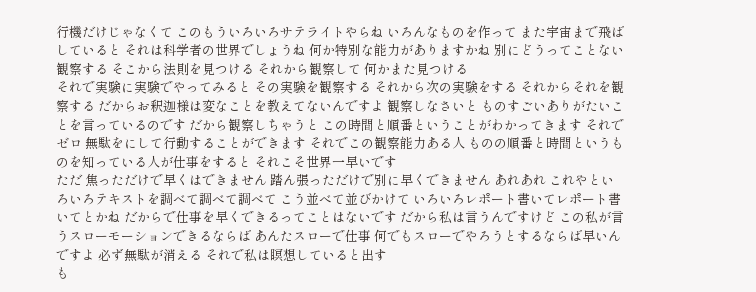行機だけじゃなくて このもういろいろサテライトやらね いろんなものを作って また宇宙まで飛ばしていると それは科学者の世界でしょうね 何か特別な能力がありますかね 別にどうってことない 観察する そこから法則を見つける それから観察して 何かまた見つける
それで実験に実験でやってみると その実験を観察する それから次の実験をする それからそれを観察する だからお釈迦様は変なことを教えてないんですよ 観察しなさいと ものすごいありがたいことを言っているのです だから観察しちゃうと この時間と順番ということがわかってきます それでゼロ 無駄をにして行動することができます それでこの観察能力ある人 ものの順番と時間というものを知っている人が仕事をすると それこそ世界一早いです
ただ 焦っただけで早くはできません 踏ん張っただけで別に早くできません あれあれ これやといろいろテキストを調べて調べて調べて こう並べて並びかけて いろいろレポート書いてレポート書いてとかね だからで仕事を早くできるってことはないです だから私は言うんですけど この私が言うスローモーションできるならば あんたスローで仕事 何でもスローでやろうとするならば早いんですよ 必ず無駄が消える それで私は瞑想していると出す
も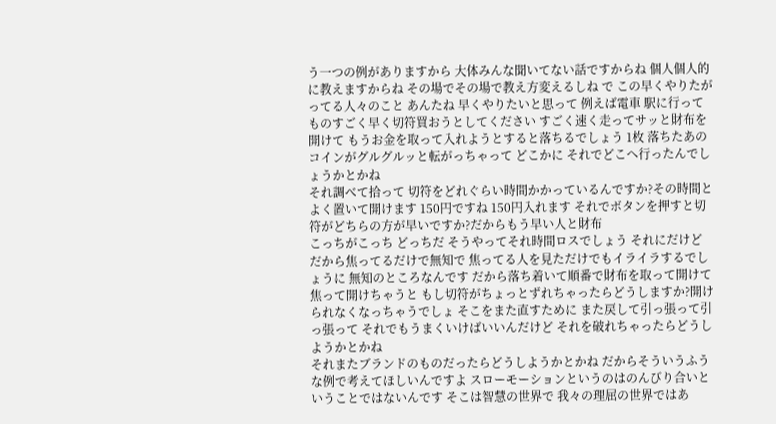う一つの例がありますから 大体みんな聞いてない話ですからね 個人個人的に教えますからね その場でその場で教え方変えるしね で この早くやりたがってる人々のこと あんたね 早くやりたいと思って 例えば電車 駅に行って ものすごく早く切符買おうとしてください すごく速く走ってサッと財布を開けて もうお金を取って入れようとすると落ちるでしょう 1枚 落ちたあのコインがグルグルッと転がっちゃって どこかに それでどこへ行ったんでしょうかとかね
それ調べて拾って 切符をどれぐらい時間かかっているんですか?その時間とよく置いて開けます 150円ですね 150円入れます それでボタンを押すと切符がどちらの方が早いですか?だからもう早い人と財布
こっちがこっち どっちだ そうやってそれ時間ロスでしょう それにだけど だから焦ってるだけで無知で 焦ってる人を見ただけでもイライラするでしょうに 無知のところなんです だから落ち着いて順番で財布を取って開けて 焦って開けちゃうと もし切符がちょっとずれちゃったらどうしますか?開けられなくなっちゃうでしょ そこをまた直すために また戻して引っ張って引っ張って それでもうまくいけばいいんだけど それを破れちゃったらどうしようかとかね
それまたブランドのものだったらどうしようかとかね だからそういうふうな例で考えてほしいんですよ スローモーションというのはのんびり合いということではないんです そこは智慧の世界で 我々の理屈の世界ではあ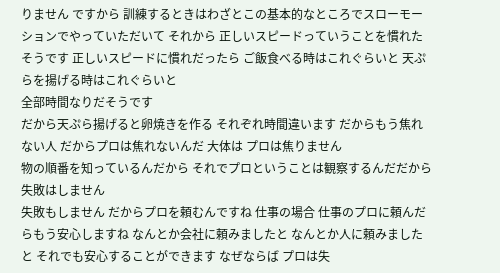りません ですから 訓練するときはわざとこの基本的なところでスローモーションでやっていただいて それから 正しいスピードっていうことを慣れたそうです 正しいスピードに慣れだったら ご飯食べる時はこれぐらいと 天ぷらを揚げる時はこれぐらいと
全部時間なりだそうです
だから天ぷら揚げると卵焼きを作る それぞれ時間違います だからもう焦れない人 だからプロは焦れないんだ 大体は プロは焦りません
物の順番を知っているんだから それでプロということは観察するんだだから失敗はしません
失敗もしません だからプロを頼むんですね 仕事の場合 仕事のプロに頼んだらもう安心しますね なんとか会社に頼みましたと なんとか人に頼みましたと それでも安心することができます なぜならば プロは失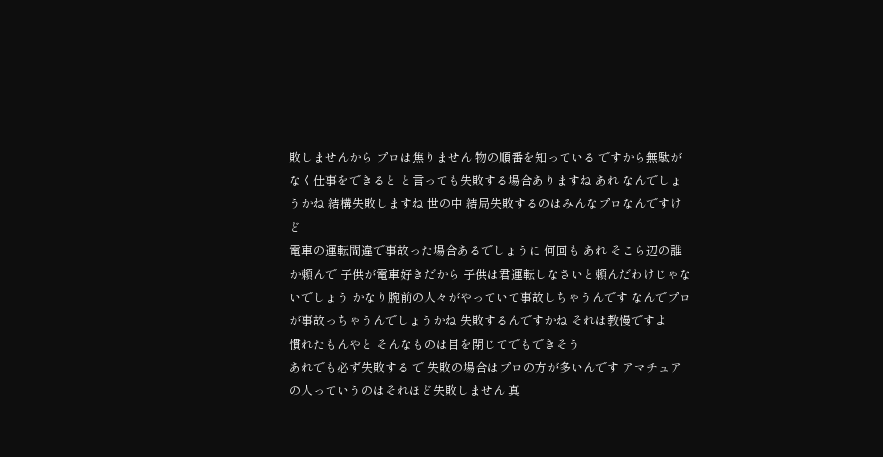敗しませんから プロは焦りません 物の順番を知っている ですから無駄がなく仕事をできると と言っても失敗する場合ありますね あれ なんでしょうかね 結構失敗しますね 世の中 結局失敗するのはみんなプロなんですけど
電車の運転間違で事故った場合あるでしょうに 何回も あれ そこら辺の誰か頼んで 子供が電車好きだから 子供は君運転しなさいと頼んだわけじゃないでしょう かなり腕前の人々がやっていて事故しちゃうんです なんでプロが事故っちゃうんでしょうかね 失敗するんですかね それは教慢ですよ
慣れたもんやと そんなものは目を閉じてでもできそう
あれでも必ず失敗する で 失敗の場合はプロの方が多いんです アマチュアの人っていうのはそれほど失敗しません 真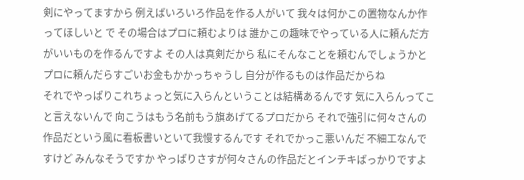剣にやってますから 例えばいろいろ作品を作る人がいて 我々は何かこの置物なんか作ってほしいと で その場合はプロに頼むよりは 誰かこの趣味でやっている人に頼んだ方がいいものを作るんですよ その人は真剣だから 私にそんなことを頼むんでしょうかと プロに頼んだらすごいお金もかかっちゃうし 自分が作るものは作品だからね
それでやっぱりこれちょっと気に入らんということは結構あるんです 気に入らんってこと言えないんで 向こうはもう名前もう旗あげてるプロだから それで強引に何々さんの作品だという風に看板書いといて我慢するんです それでかっこ悪いんだ 不細工なんですけど みんなそうですか やっぱりさすが何々さんの作品だとインチキばっかりですよ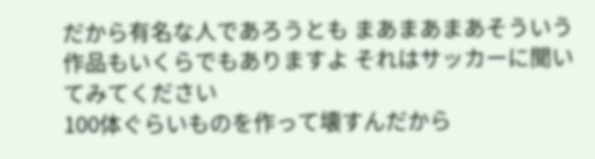だから有名な人であろうとも まあまあまあそういう作品もいくらでもありますよ それはサッカーに聞いてみてください
100体ぐらいものを作って壊すんだから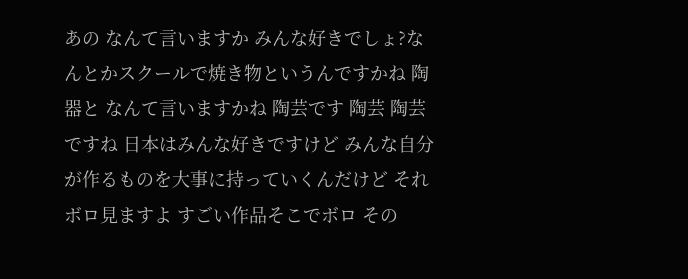あの なんて言いますか みんな好きでしょ?なんとかスクールで焼き物というんですかね 陶器と なんて言いますかね 陶芸です 陶芸 陶芸ですね 日本はみんな好きですけど みんな自分が作るものを大事に持っていくんだけど それボロ見ますよ すごい作品そこでボロ その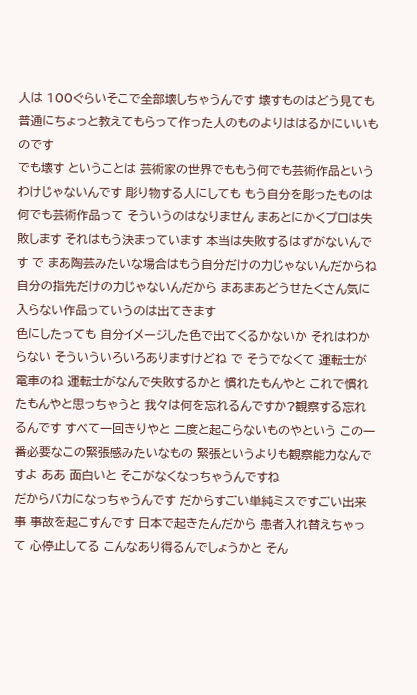人は 100ぐらいそこで全部壊しちゃうんです 壊すものはどう見ても普通にちょっと教えてもらって作った人のものよりははるかにいいものです
でも壊す ということは 芸術家の世界でももう何でも芸術作品というわけじゃないんです 彫り物する人にしても もう自分を彫ったものは何でも芸術作品って そういうのはなりません まあとにかくプロは失敗します それはもう決まっています 本当は失敗するはずがないんです で まあ陶芸みたいな場合はもう自分だけの力じゃないんだからね 自分の指先だけの力じゃないんだから まあまあどうせたくさん気に入らない作品っていうのは出てきます
色にしたっても 自分イメージした色で出てくるかないか それはわからない そういういろいろありますけどね で そうでなくて 運転士が電車のね 運転士がなんで失敗するかと 慣れたもんやと これで慣れたもんやと思っちゃうと 我々は何を忘れるんですか?観察する忘れるんです すべて一回きりやと 二度と起こらないものやという この一番必要なこの緊張感みたいなもの 緊張というよりも観察能力なんですよ ああ 面白いと そこがなくなっちゃうんですね
だからバカになっちゃうんです だからすごい単純ミスですごい出来事 事故を起こすんです 日本で起きたんだから 患者入れ替えちゃって 心停止してる こんなあり得るんでしょうかと そん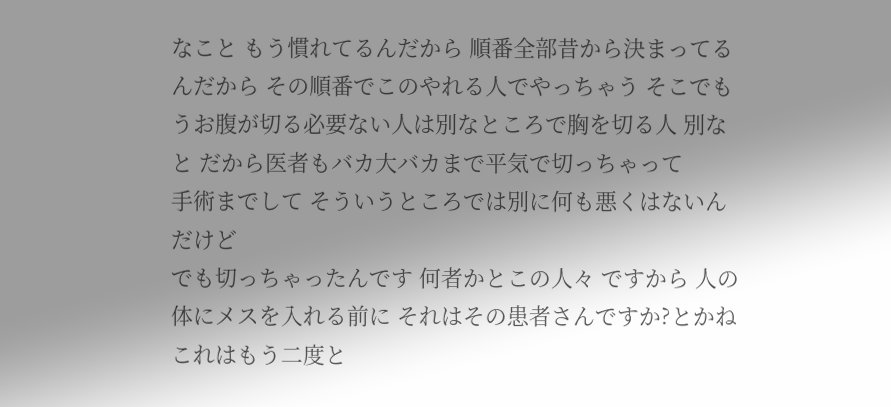なこと もう慣れてるんだから 順番全部昔から決まってるんだから その順番でこのやれる人でやっちゃう そこでもうお腹が切る必要ない人は別なところで胸を切る人 別なと だから医者もバカ大バカまで平気で切っちゃって
手術までして そういうところでは別に何も悪くはないんだけど
でも切っちゃったんです 何者かとこの人々 ですから 人の体にメスを入れる前に それはその患者さんですか?とかね これはもう二度と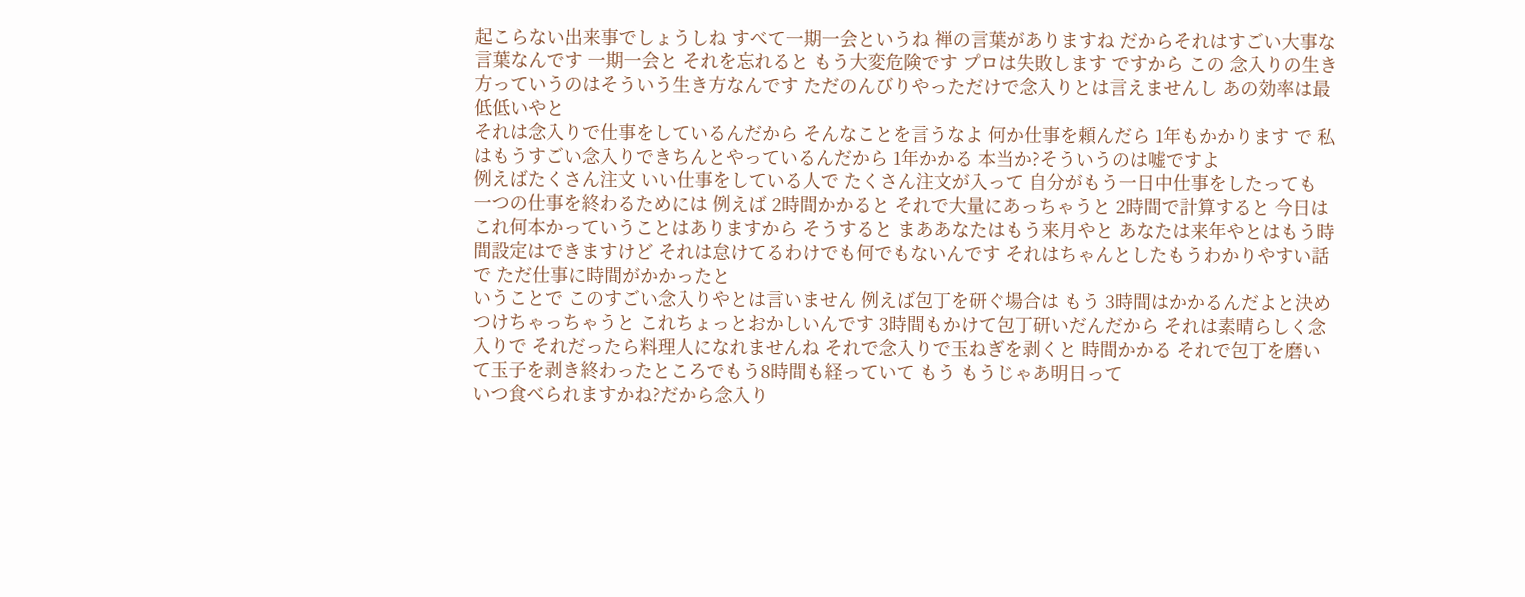起こらない出来事でしょうしね すべて一期一会というね 禅の言葉がありますね だからそれはすごい大事な言葉なんです 一期一会と それを忘れると もう大変危険です プロは失敗します ですから この 念入りの生き方っていうのはそういう生き方なんです ただのんびりやっただけで念入りとは言えませんし あの効率は最低低いやと
それは念入りで仕事をしているんだから そんなことを言うなよ 何か仕事を頼んだら 1年もかかります で 私はもうすごい念入りできちんとやっているんだから 1年かかる 本当か?そういうのは嘘ですよ
例えばたくさん注文 いい仕事をしている人で たくさん注文が入って 自分がもう一日中仕事をしたっても 一つの仕事を終わるためには 例えば 2時間かかると それで大量にあっちゃうと 2時間で計算すると 今日はこれ何本かっていうことはありますから そうすると まああなたはもう来月やと あなたは来年やとはもう時間設定はできますけど それは怠けてるわけでも何でもないんです それはちゃんとしたもうわかりやすい話で ただ仕事に時間がかかったと
いうことで このすごい念入りやとは言いません 例えば包丁を研ぐ場合は もう 3時間はかかるんだよと決めつけちゃっちゃうと これちょっとおかしいんです 3時間もかけて包丁研いだんだから それは素晴らしく念入りで それだったら料理人になれませんね それで念入りで玉ねぎを剥くと 時間かかる それで包丁を磨いて玉子を剥き終わったところでもう8時間も経っていて もう もうじゃあ明日って
いつ食べられますかね?だから念入り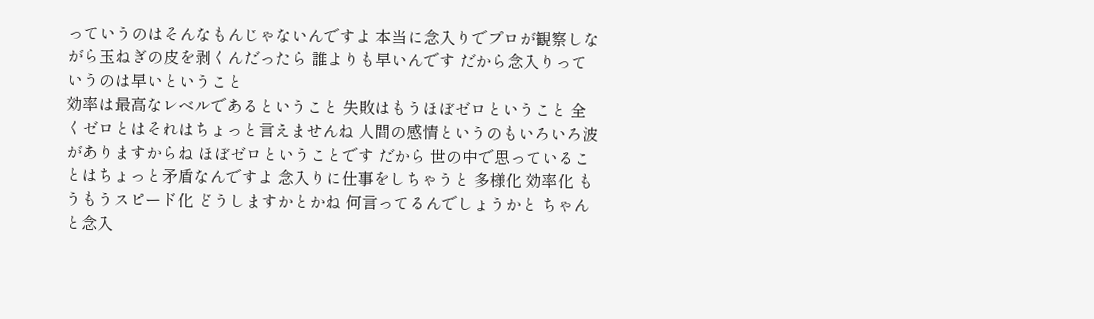っていうのはそんなもんじゃないんですよ 本当に念入りでプロが観察しながら玉ねぎの皮を剥くんだったら 誰よりも早いんです だから念入りっていうのは早いということ
効率は最高なレベルであるということ 失敗はもうほぼゼロということ 全くゼロとはそれはちょっと言えませんね 人間の感情というのもいろいろ波がありますからね ほぼゼロということです だから 世の中で思っていることはちょっと矛盾なんですよ 念入りに仕事をしちゃうと 多様化 効率化 もうもうスピード化 どうしますかとかね 何言ってるんでしょうかと ちゃんと念入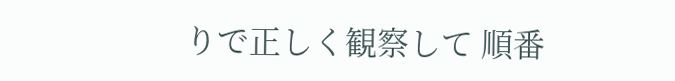りで正しく観察して 順番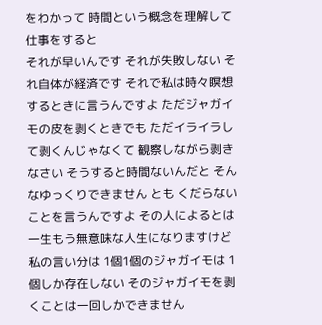をわかって 時間という概念を理解して仕事をすると
それが早いんです それが失敗しない それ自体が経済です それで私は時々瞑想するときに言うんですよ ただジャガイモの皮を剥くときでも ただイライラして剥くんじゃなくて 観察しながら剥きなさい そうすると時間ないんだと そんなゆっくりできません とも くだらないことを言うんですよ その人によるとは一生もう無意味な人生になりますけど 私の言い分は 1個1個のジャガイモは 1個しか存在しない そのジャガイモを剥くことは一回しかできません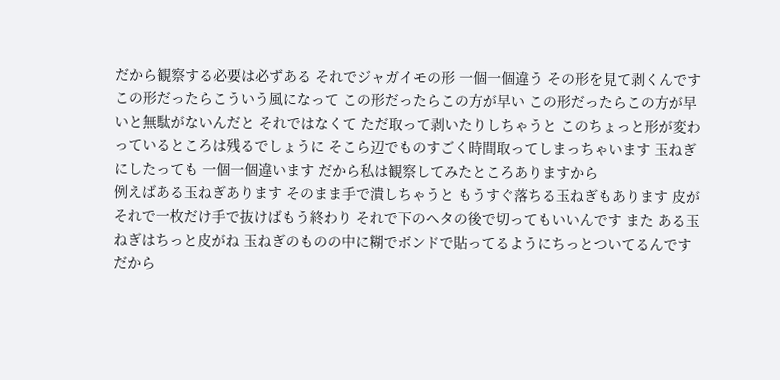だから観察する必要は必ずある それでジャガイモの形 一個一個違う その形を見て剥くんです この形だったらこういう風になって この形だったらこの方が早い この形だったらこの方が早いと無駄がないんだと それではなくて ただ取って剥いたりしちゃうと このちょっと形が変わっているところは残るでしょうに そこら辺でものすごく時間取ってしまっちゃいます 玉ねぎにしたっても 一個一個違います だから私は観察してみたところありますから
例えばある玉ねぎあります そのまま手で潰しちゃうと もうすぐ落ちる玉ねぎもあります 皮が それで一枚だけ手で抜けばもう終わり それで下のヘタの後で切ってもいいんです また ある玉ねぎはちっと皮がね 玉ねぎのものの中に糊でボンドで貼ってるようにちっとついてるんです だから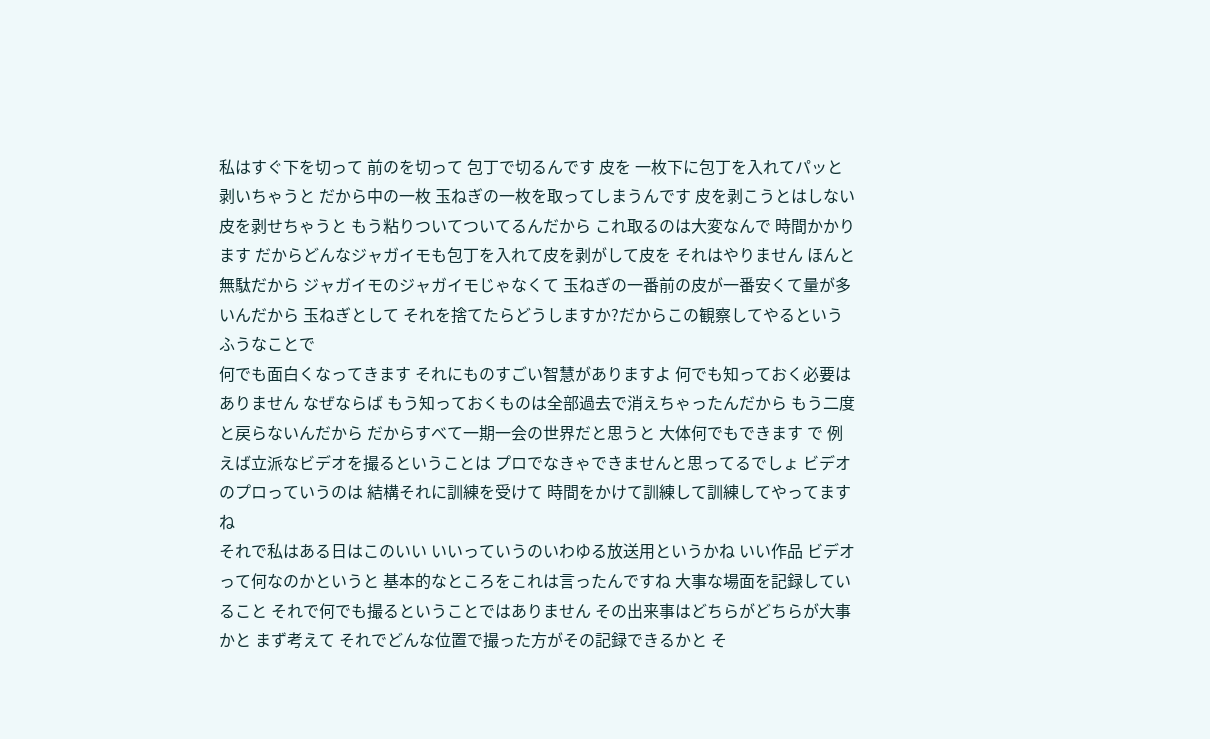私はすぐ下を切って 前のを切って 包丁で切るんです 皮を 一枚下に包丁を入れてパッと剥いちゃうと だから中の一枚 玉ねぎの一枚を取ってしまうんです 皮を剥こうとはしない
皮を剥せちゃうと もう粘りついてついてるんだから これ取るのは大変なんで 時間かかります だからどんなジャガイモも包丁を入れて皮を剥がして皮を それはやりません ほんと無駄だから ジャガイモのジャガイモじゃなくて 玉ねぎの一番前の皮が一番安くて量が多いんだから 玉ねぎとして それを捨てたらどうしますか?だからこの観察してやるというふうなことで
何でも面白くなってきます それにものすごい智慧がありますよ 何でも知っておく必要はありません なぜならば もう知っておくものは全部過去で消えちゃったんだから もう二度と戻らないんだから だからすべて一期一会の世界だと思うと 大体何でもできます で 例えば立派なビデオを撮るということは プロでなきゃできませんと思ってるでしょ ビデオのプロっていうのは 結構それに訓練を受けて 時間をかけて訓練して訓練してやってますね
それで私はある日はこのいい いいっていうのいわゆる放送用というかね いい作品 ビデオって何なのかというと 基本的なところをこれは言ったんですね 大事な場面を記録していること それで何でも撮るということではありません その出来事はどちらがどちらが大事かと まず考えて それでどんな位置で撮った方がその記録できるかと そ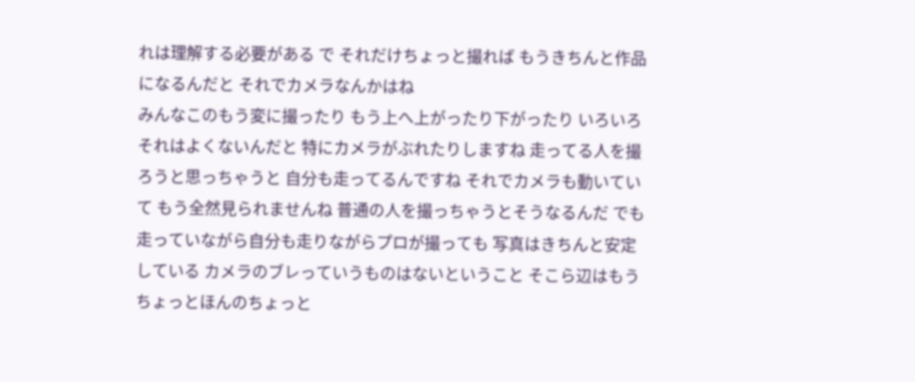れは理解する必要がある で それだけちょっと撮れば もうきちんと作品になるんだと それでカメラなんかはね
みんなこのもう変に撮ったり もう上へ上がったり下がったり いろいろそれはよくないんだと 特にカメラがぶれたりしますね 走ってる人を撮ろうと思っちゃうと 自分も走ってるんですね それでカメラも動いていて もう全然見られませんね 普通の人を撮っちゃうとそうなるんだ でも走っていながら自分も走りながらプロが撮っても 写真はきちんと安定している カメラのブレっていうものはないということ そこら辺はもうちょっとほんのちょっと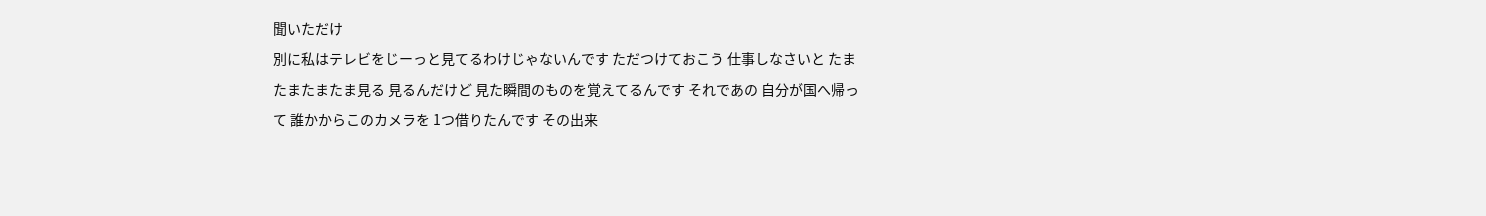聞いただけ
別に私はテレビをじーっと見てるわけじゃないんです ただつけておこう 仕事しなさいと たまたまたまたま見る 見るんだけど 見た瞬間のものを覚えてるんです それであの 自分が国へ帰って 誰かからこのカメラを 1つ借りたんです その出来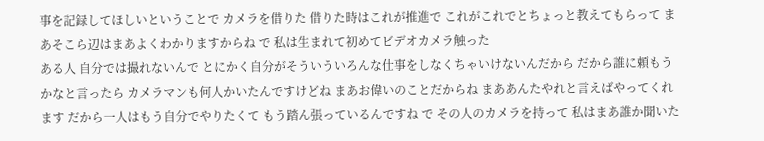事を記録してほしいということで カメラを借りた 借りた時はこれが推進で これがこれでとちょっと教えてもらって まあそこら辺はまあよくわかりますからね で 私は生まれて初めてビデオカメラ触った
ある人 自分では撮れないんで とにかく自分がそういういろんな仕事をしなくちゃいけないんだから だから誰に頼もうかなと言ったら カメラマンも何人かいたんですけどね まあお偉いのことだからね まああんたやれと言えばやってくれます だから一人はもう自分でやりたくて もう踏ん張っているんですね で その人のカメラを持って 私はまあ誰か聞いた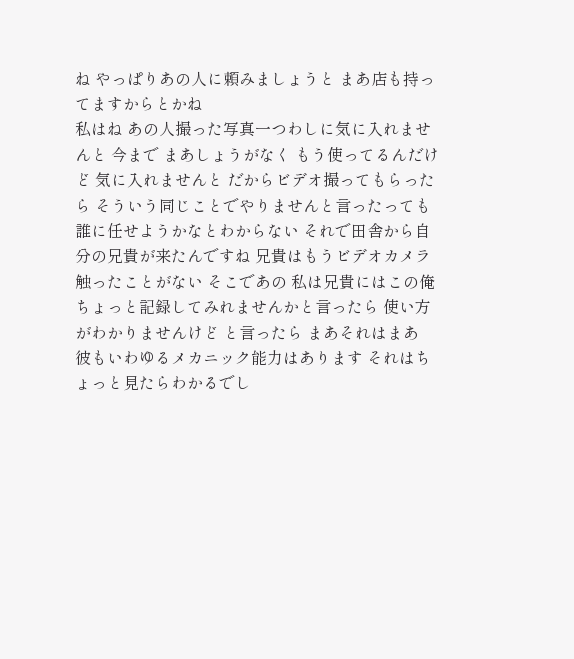ね やっぱりあの人に頼みましょうと まあ店も持ってますからとかね
私はね あの人撮った写真一つわしに気に入れませんと 今まで まあしょうがなく もう使ってるんだけど 気に入れませんと だからビデオ撮ってもらったら そういう同じことでやりませんと言ったっても 誰に任せようかなとわからない それで田舎から自分の兄貴が来たんですね 兄貴はもうビデオカメラ触ったことがない そこであの 私は兄貴にはこの俺 ちょっと記録してみれませんかと言ったら 使い方がわかりませんけど と言ったら まあそれはまあ
彼もいわゆるメカニック能力はあります それはちょっと見たらわかるでし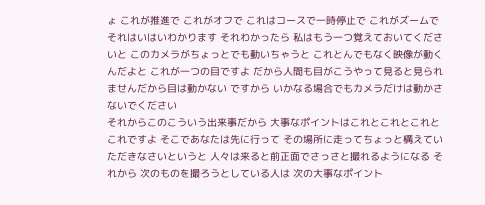ょ これが推進で これがオフで これはコースで一時停止で これがズームで それはいはいわかります それわかったら 私はもう一つ覚えておいてくださいと このカメラがちょっとでも動いちゃうと これとんでもなく映像が動くんだよと これが一つの目ですよ だから人間も目がこうやって見ると見られませんだから目は動かない ですから いかなる場合でもカメラだけは動かさないでください
それからこのこういう出来事だから 大事なポイントはこれとこれとこれとこれですよ そこであなたは先に行って その場所に走ってちょっと構えていただきなさいというと 人々は来ると前正面でさっさと撮れるようになる それから 次のものを撮ろうとしている人は 次の大事なポイント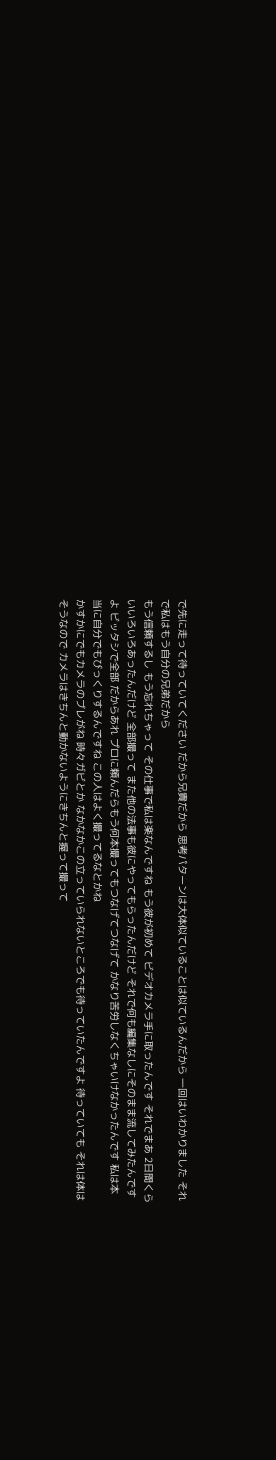で先に走って待っていてください だから兄貴だから 思考パターンは大体似ていることは似ているんだから 一回はいわかりました それで私はもう自分の兄弟だから
もう信頼するし もう忘れちゃって その仕事で私は楽なんですね もう彼が初めて ビデオカメラ手に取ったんです それでまあ 2日間くらいいろいろあったんだけど 全部撮って また他の法事も彼にやってもらったんだけど それで何も編集なしにそのまま流してみたんですよ ビッタシで全部 だからあれ プロに頼んだらもう何本撮ってもつなげてつなげて かなり苦労しなくちゃいけなかったんです 私は本当に自分でもびっくりするんですね この人はよく撮ってるなとかね
かすかにでもカメラのブレがね 時々ガビとか なかなかこの立っていられないところでも待っていたんですよ 待っていても それは体はそうなので カメラはきちんと動かないようにきちんと握って撮って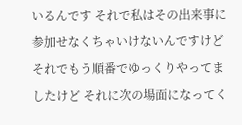いるんです それで私はその出来事に参加せなくちゃいけないんですけど それでもう順番でゆっくりやってましたけど それに次の場面になってく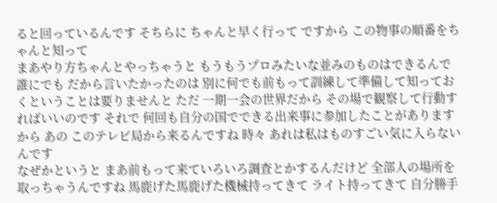ると回っているんです そちらに ちゃんと早く行って ですから この物事の順番をちゃんと知って
まあやり方ちゃんとやっちゃうと もうもうプロみたいな並みのものはできるんで 誰にでも だから言いたかったのは 別に何でも前もって訓練して準備して知っておくということは要りませんと ただ 一期一会の世界だから その場で観察して行動すればいいのです それで 何回も自分の国でできる出来事に参加したことがありますから あの このテレビ局から来るんですね 時々 あれは私はものすごい気に入らないんです
なぜかというと まあ前もって来ていろいろ調査とかするんだけど 全部人の場所を取っちゃうんですね 馬鹿げた馬鹿げた機械持ってきて ライト持ってきて 自分勝手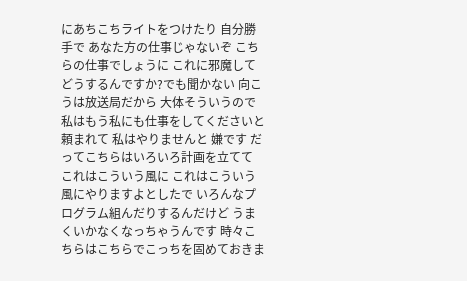にあちこちライトをつけたり 自分勝手で あなた方の仕事じゃないぞ こちらの仕事でしょうに これに邪魔してどうするんですか?でも聞かない 向こうは放送局だから 大体そういうので 私はもう私にも仕事をしてくださいと頼まれて 私はやりませんと 嫌です だってこちらはいろいろ計画を立てて
これはこういう風に これはこういう風にやりますよとしたで いろんなプログラム組んだりするんだけど うまくいかなくなっちゃうんです 時々こちらはこちらでこっちを固めておきま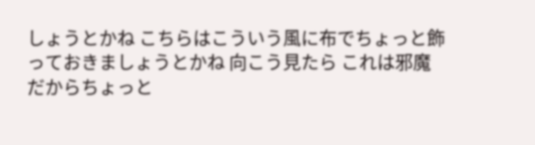しょうとかね こちらはこういう風に布でちょっと飾っておきましょうとかね 向こう見たら これは邪魔だからちょっと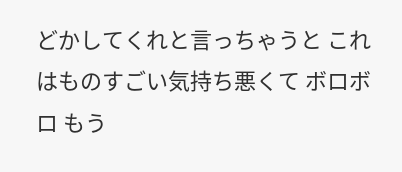どかしてくれと言っちゃうと これはものすごい気持ち悪くて ボロボロ もう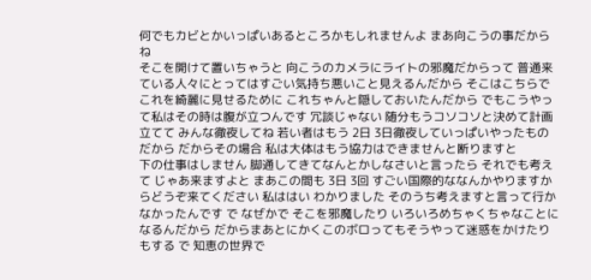何でもカビとかいっぱいあるところかもしれませんよ まあ向こうの事だからね
そこを開けて置いちゃうと 向こうのカメラにライトの邪魔だからって 普通来ている人々にとってはすごい気持ち悪いこと見えるんだから そこはこちらでこれを綺麗に見せるために これちゃんと隠しておいたんだから でもこうやって私はその時は腹が立つんです 冗談じゃない 随分もうコソコソと決めて計画立てて みんな徹夜してね 若い者はもう 2日 3日徹夜していっぱいやったものだから だからその場合 私は大体はもう協力はできませんと断りますと
下の仕事はしません 脚通してきてなんとかしなさいと言ったら それでも考えて じゃあ来ますよと まあこの間も 3日 3回 すごい国際的ななんかやりますからどうぞ来てください 私ははい わかりました そのうち考えますと言って行かなかったんです で なぜかで そこを邪魔したり いろいろめちゃくちゃなことになるんだから だからまあとにかくこのボロってもそうやって迷惑をかけたりもする で 知恵の世界で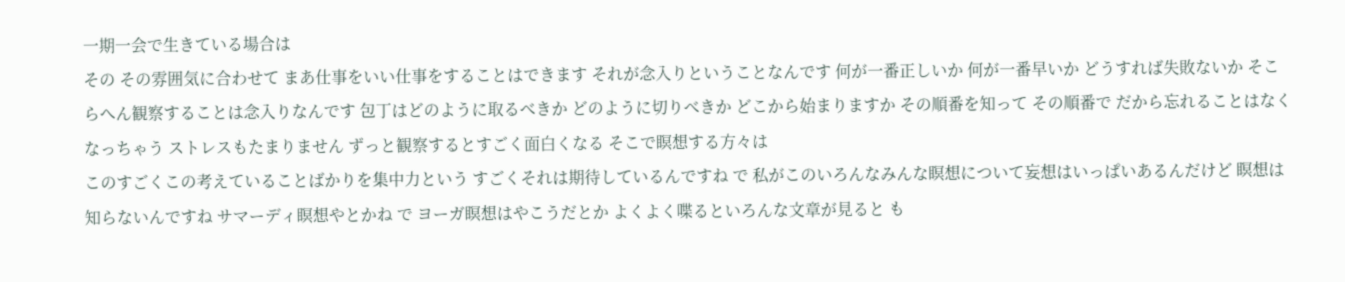一期一会で生きている場合は
その その雰囲気に合わせて まあ仕事をいい仕事をすることはできます それが念入りということなんです 何が一番正しいか 何が一番早いか どうすれば失敗ないか そこらへん観察することは念入りなんです 包丁はどのように取るべきか どのように切りべきか どこから始まりますか その順番を知って その順番で だから忘れることはなくなっちゃう ストレスもたまりません ずっと観察するとすごく面白くなる そこで瞑想する方々は
このすごくこの考えていることばかりを集中力という すごくそれは期待しているんですね で 私がこのいろんなみんな瞑想について妄想はいっぱいあるんだけど 瞑想は知らないんですね サマーディ瞑想やとかね で ヨーガ瞑想はやこうだとか よくよく喋るといろんな文章が見ると も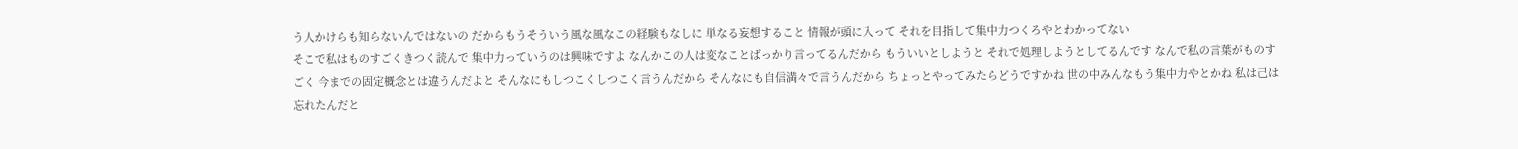う人かけらも知らないんではないの だからもうそういう風な風なこの経験もなしに 単なる妄想すること 情報が頭に入って それを目指して集中力つくろやとわかってない
そこで私はものすごくきつく読んで 集中力っていうのは興味ですよ なんかこの人は変なことばっかり言ってるんだから もういいとしようと それで処理しようとしてるんです なんで私の言葉がものすごく 今までの固定概念とは違うんだよと そんなにもしつこくしつこく言うんだから そんなにも自信満々で言うんだから ちょっとやってみたらどうですかね 世の中みんなもう集中力やとかね 私は己は忘れたんだと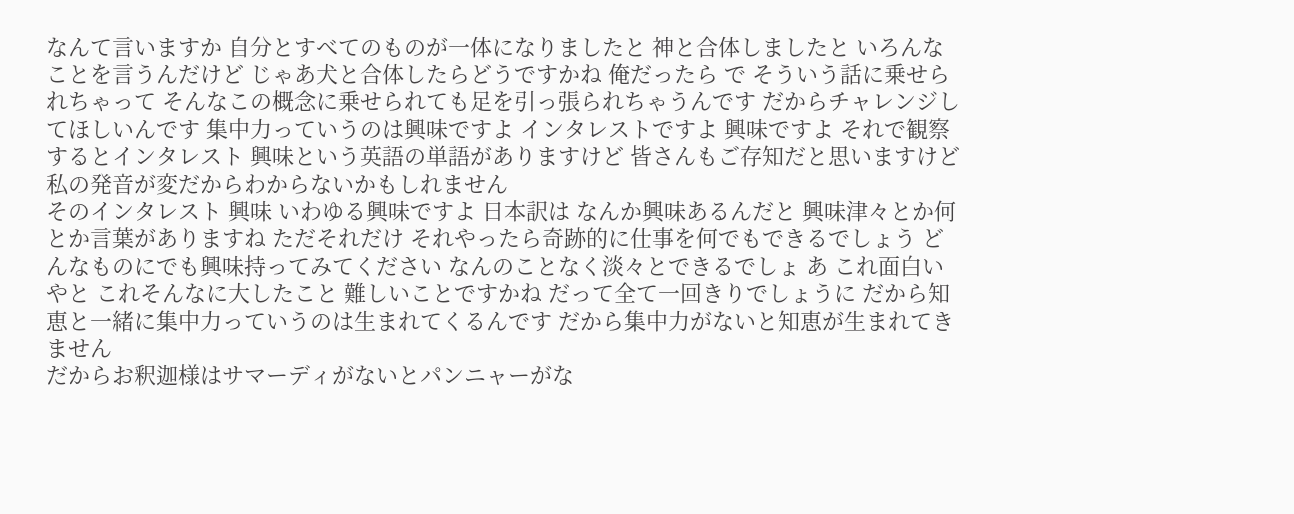なんて言いますか 自分とすべてのものが一体になりましたと 神と合体しましたと いろんなことを言うんだけど じゃあ犬と合体したらどうですかね 俺だったら で そういう話に乗せられちゃって そんなこの概念に乗せられても足を引っ張られちゃうんです だからチャレンジしてほしいんです 集中力っていうのは興味ですよ インタレストですよ 興味ですよ それで観察するとインタレスト 興味という英語の単語がありますけど 皆さんもご存知だと思いますけど
私の発音が変だからわからないかもしれません
そのインタレスト 興味 いわゆる興味ですよ 日本訳は なんか興味あるんだと 興味津々とか何とか言葉がありますね ただそれだけ それやったら奇跡的に仕事を何でもできるでしょう どんなものにでも興味持ってみてください なんのことなく淡々とできるでしょ あ これ面白いやと これそんなに大したこと 難しいことですかね だって全て一回きりでしょうに だから知恵と一緒に集中力っていうのは生まれてくるんです だから集中力がないと知恵が生まれてきません
だからお釈迦様はサマーディがないとパンニャーがな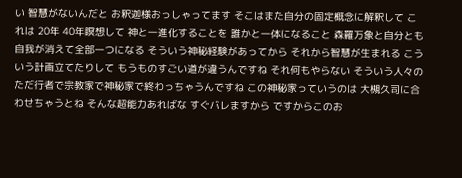い 智慧がないんだと お釈迦様おっしゃってます そこはまた自分の固定概念に解釈して これは 20年 40年瞑想して 神と一進化することを 誰かと一体になること 森羅万象と自分とも自我が消えて全部一つになる そういう神秘経験があってから それから智慧が生まれる こういう計画立てたりして もうものすごい道が違うんですね それ何もやらない そういう人々の
ただ行者で宗教家で神秘家で終わっちゃうんですね この神秘家っていうのは 大槻久司に合わせちゃうとね そんな超能力あればな すぐバレますから ですからこのお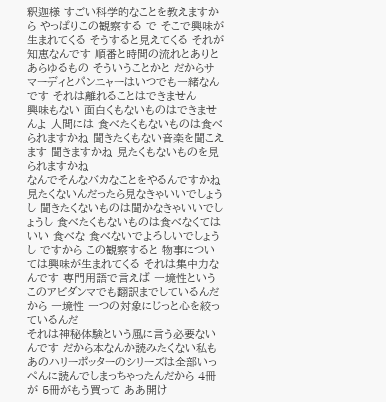釈迦様 すごい科学的なことを教えますから やっぱりこの観察する で そこで興味が生まれてくる そうすると見えてくる それが知恵なんです 順番と時間の流れとありとあらゆるもの そういうことかと だからサマーディとパンニャーはいつでも一緒なんです それは離れることはできません
興味もない 面白くもないものはできませんよ 人間には 食べたくもないものは食べられますかね 聞きたくもない音楽を聞こえます 聞きますかね 見たくもないものを見られますかね
なんでそんなバカなことをやるんですかね 見たくないんだったら見なきゃいいでしょうし 聞きたくないものは聞かなきゃいいでしょうし 食べたくもないものは食べなくてはいい 食べな 食べないでよろしいでしょうし ですから この観察すると 物事については興味が生まれてくる それは集中力なんです 専門用語で言えば 一境性という このアビダンマでも翻訳までしているんだから 一境性 一つの対象にじっと心を絞っているんだ
それは神秘体験という風に言う必要ないんです だから本なんか読みたくない私も あのハリーポッターのシリーズは全部いっぺんに読んでしまっちゃったんだから 4冊が 5冊がもう買って ああ開け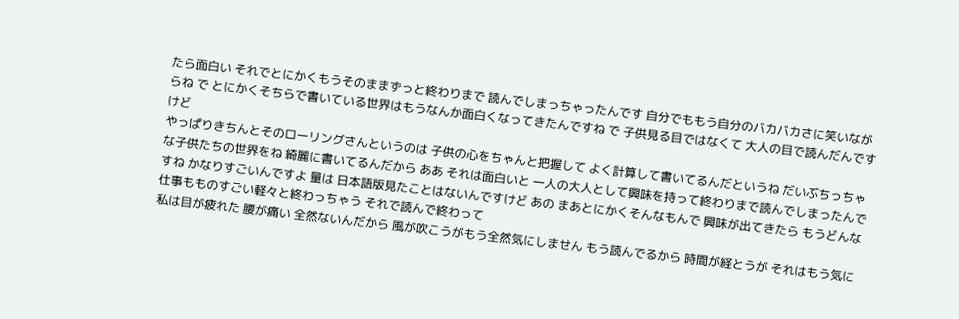たら面白い それでとにかくもうそのままずっと終わりまで 読んでしまっちゃったんです 自分でももう自分のバカバカさに笑いながらね で とにかくそちらで書いている世界はもうなんか面白くなってきたんですね で 子供見る目ではなくて 大人の目で読んだんですけど
やっぱりきちんとそのローリングさんというのは 子供の心をちゃんと把握して よく計算して書いてるんだというね だいぶちっちゃな子供たちの世界をね 綺麗に書いてるんだから ああ それは面白いと 一人の大人として興味を持って終わりまで読んでしまったんですね かなりすごいんですよ 量は 日本語版見たことはないんですけど あの まあとにかくそんなもんで 興味が出てきたら もうどんな仕事もものすごい軽々と終わっちゃう それで読んで終わって
私は目が疲れた 腰が痛い 全然ないんだから 風が吹こうがもう全然気にしません もう読んでるから 時間が経とうが それはもう気に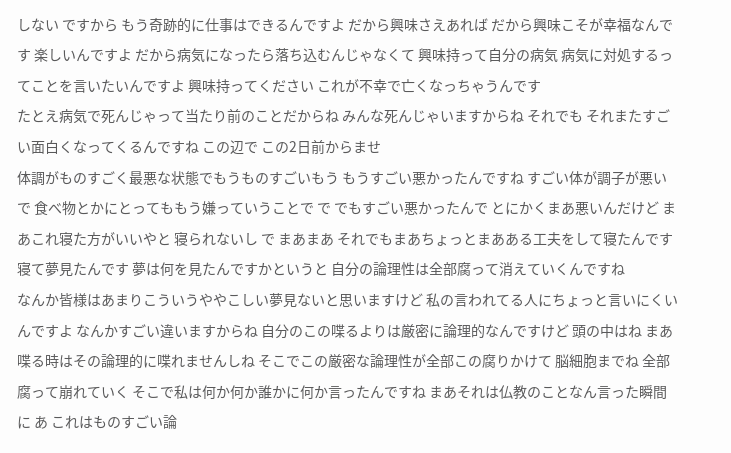しない ですから もう奇跡的に仕事はできるんですよ だから興味さえあれば だから興味こそが幸福なんです 楽しいんですよ だから病気になったら落ち込むんじゃなくて 興味持って自分の病気 病気に対処するってことを言いたいんですよ 興味持ってください これが不幸で亡くなっちゃうんです
たとえ病気で死んじゃって当たり前のことだからね みんな死んじゃいますからね それでも それまたすごい面白くなってくるんですね この辺で この2日前からませ
体調がものすごく最悪な状態でもうものすごいもう もうすごい悪かったんですね すごい体が調子が悪い で 食べ物とかにとってももう嫌っていうことで で でもすごい悪かったんで とにかくまあ悪いんだけど まあこれ寝た方がいいやと 寝られないし で まあまあ それでもまあちょっとまあある工夫をして寝たんです 寝て夢見たんです 夢は何を見たんですかというと 自分の論理性は全部腐って消えていくんですね
なんか皆様はあまりこういうややこしい夢見ないと思いますけど 私の言われてる人にちょっと言いにくいんですよ なんかすごい違いますからね 自分のこの喋るよりは厳密に論理的なんですけど 頭の中はね まあ喋る時はその論理的に喋れませんしね そこでこの厳密な論理性が全部この腐りかけて 脳細胞までね 全部腐って崩れていく そこで私は何か何か誰かに何か言ったんですね まあそれは仏教のことなん言った瞬間に あ これはものすごい論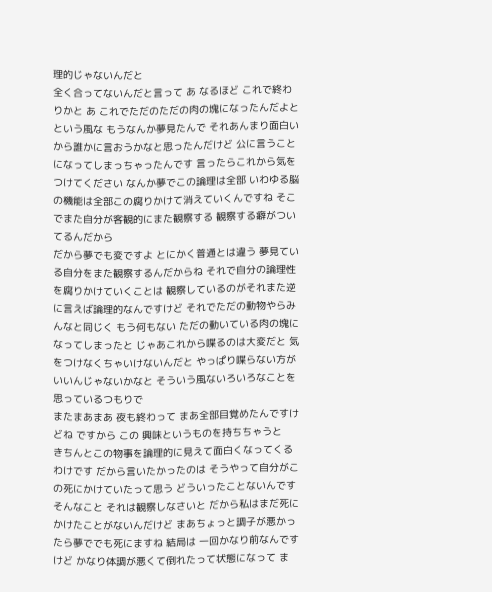理的じゃないんだと
全く合ってないんだと言って あ なるほど これで終わりかと あ これでただのただの肉の塊になったんだよと という風な もうなんか夢見たんで それあんまり面白いから誰かに言おうかなと思ったんだけど 公に言うことになってしまっちゃったんです 言ったらこれから気をつけてください なんか夢でこの論理は全部 いわゆる脳の機能は全部この腐りかけて消えていくんですね そこでまた自分が客観的にまた観察する 観察する癖がついてるんだから
だから夢でも変ですよ とにかく普通とは違う 夢見ている自分をまた観察するんだからね それで自分の論理性を腐りかけていくことは 観察しているのがそれまた逆に言えば論理的なんですけど それでただの動物やらみんなと同じく もう何もない ただの動いている肉の塊になってしまったと じゃあこれから喋るのは大変だと 気をつけなくちゃいけないんだと やっぱり喋らない方がいいんじゃないかなと そういう風ないろいろなことを思っているつもりで
またまあまあ 夜も終わって まあ全部目覚めたんですけどね ですから この 興味というものを持ちちゃうと
きちんとこの物事を論理的に見えて面白くなってくるわけです だから言いたかったのは そうやって自分がこの死にかけていたって思う どういったことないんです そんなこと それは観察しなさいと だから私はまだ死にかけたことがないんだけど まあちょっと調子が悪かったら夢ででも死にますね 結局は 一回かなり前なんですけど かなり体調が悪くて倒れたって状態になって ま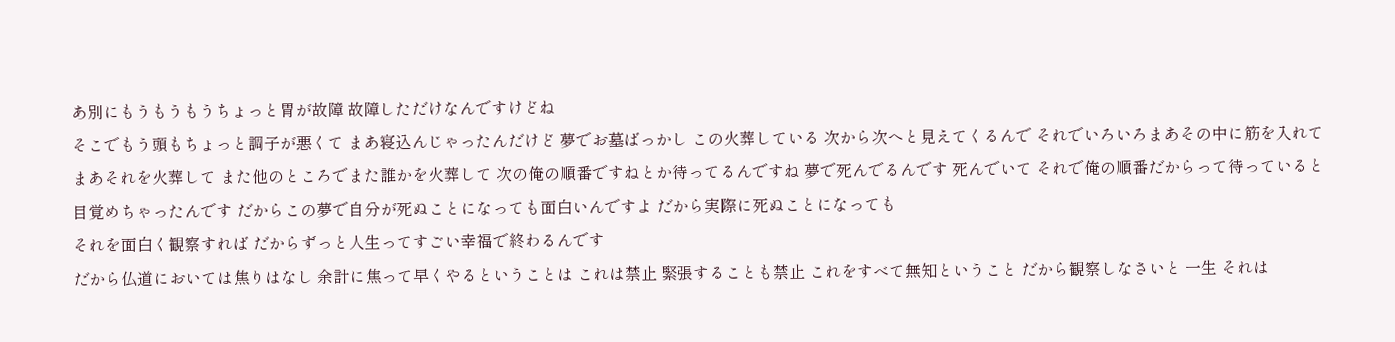あ別にもうもうもうちょっと胃が故障 故障しただけなんですけどね
そこでもう頭もちょっと調子が悪くて まあ寝込んじゃったんだけど 夢でお墓ばっかし この火葬している 次から次へと見えてくるんで それでいろいろまあその中に筋を入れて まあそれを火葬して また他のところでまた誰かを火葬して 次の俺の順番ですねとか待ってるんですね 夢で死んでるんです 死んでいて それで俺の順番だからって待っていると目覚めちゃったんです だからこの夢で自分が死ぬことになっても面白いんですよ だから実際に死ぬことになっても
それを面白く観察すれば だからずっと人生ってすごい幸福で終わるんです
だから仏道においては焦りはなし 余計に焦って早くやるということは これは禁止 緊張することも禁止 これをすべて無知ということ だから観察しなさいと 一生 それは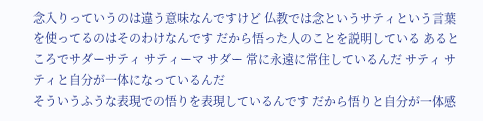念入りっていうのは違う意味なんですけど 仏教では念というサティという言葉を使ってるのはそのわけなんです だから悟った人のことを説明している あるところでサダーサティ サティーマ サダー 常に永遠に常住しているんだ サティ サティと自分が一体になっているんだ
そういうふうな表現での悟りを表現しているんです だから悟りと自分が一体感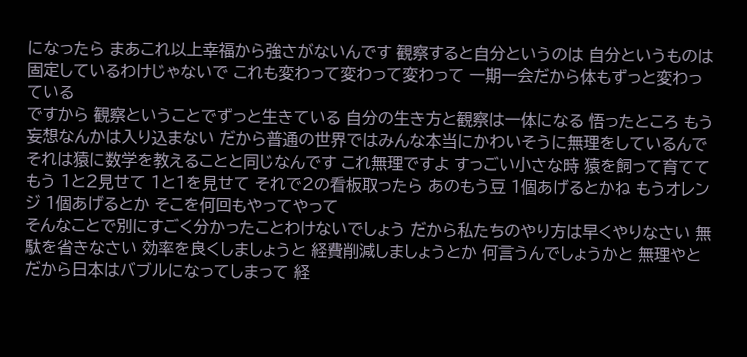になったら まあこれ以上幸福から強さがないんです 観察すると自分というのは 自分というものは固定しているわけじゃないで これも変わって変わって変わって 一期一会だから体もずっと変わっている
ですから 観察ということでずっと生きている 自分の生き方と観察は一体になる 悟ったところ もう妄想なんかは入り込まない だから普通の世界ではみんな本当にかわいそうに無理をしているんで それは猿に数学を教えることと同じなんです これ無理ですよ すっごい小さな時 猿を飼って育てて もう 1と2見せて 1と1を見せて それで2の看板取ったら あのもう豆 1個あげるとかね もうオレンジ 1個あげるとか そこを何回もやってやって
そんなことで別にすごく分かったことわけないでしょう だから私たちのやり方は早くやりなさい 無駄を省きなさい 効率を良くしましょうと 経費削減しましょうとか 何言うんでしょうかと 無理やと だから日本はバブルになってしまって 経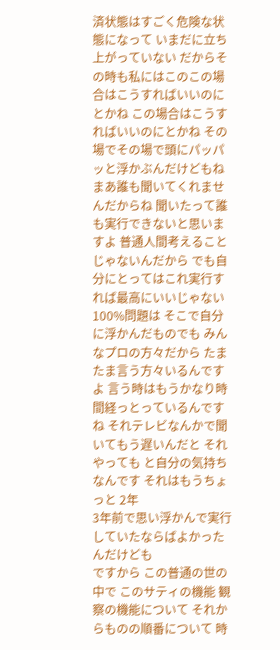済状態はすごく危険な状態になって いまだに立ち上がっていない だからその時も私にはこのこの場合はこうすればいいのにとかね この場合はこうすればいいのにとかね その場でその場で頭にパッパッと浮かぶんだけどもね
まあ誰も聞いてくれませんだからね 聞いたって誰も実行できないと思いますよ 普通人間考えることじゃないんだから でも自分にとってはこれ実行すれば最高にいいじゃない 100%問題は そこで自分に浮かんだものでも みんなプロの方々だから たまたま言う方々いるんですよ 言う時はもうかなり時間経っとっているんですね それテレビなんかで聞いてもう遅いんだと それやっても と自分の気持ちなんです それはもうちょっと 2年
3年前で思い浮かんで実行していたならばよかったんだけども
ですから この普通の世の中で このサティの機能 観察の機能について それからものの順番について 時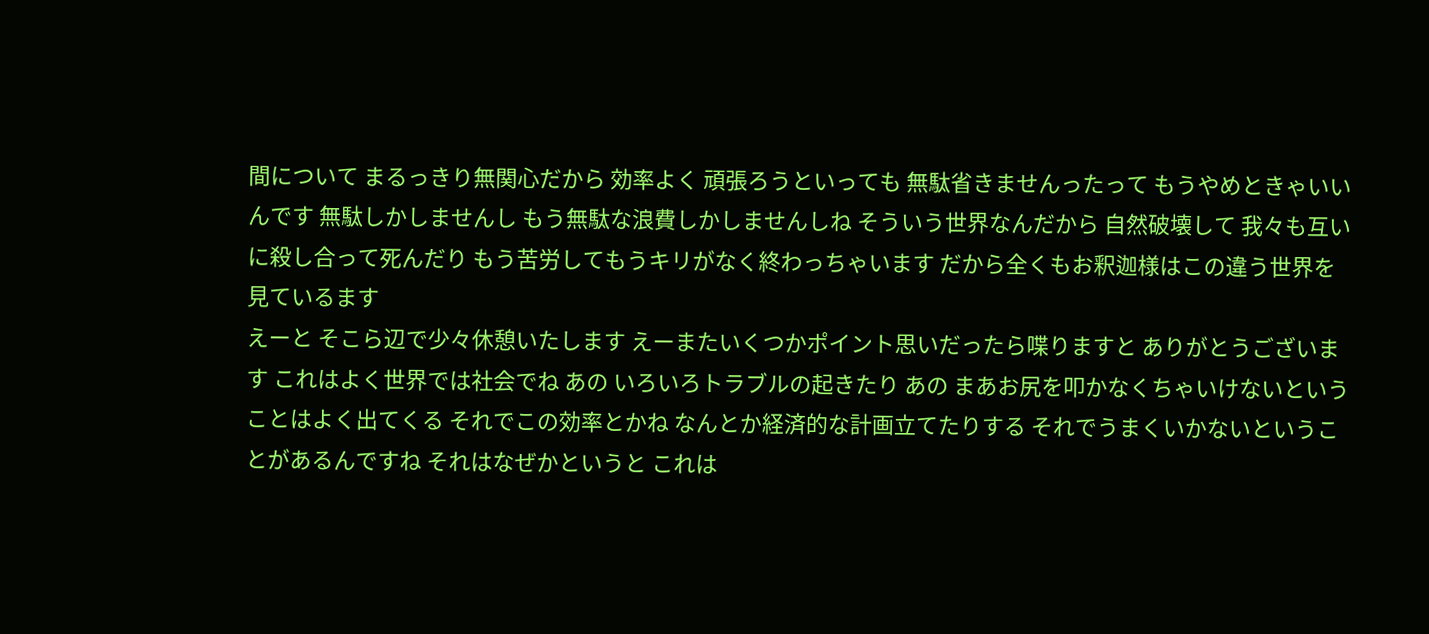間について まるっきり無関心だから 効率よく 頑張ろうといっても 無駄省きませんったって もうやめときゃいいんです 無駄しかしませんし もう無駄な浪費しかしませんしね そういう世界なんだから 自然破壊して 我々も互いに殺し合って死んだり もう苦労してもうキリがなく終わっちゃいます だから全くもお釈迦様はこの違う世界を見ているます
えーと そこら辺で少々休憩いたします えーまたいくつかポイント思いだったら喋りますと ありがとうございます これはよく世界では社会でね あの いろいろトラブルの起きたり あの まあお尻を叩かなくちゃいけないということはよく出てくる それでこの効率とかね なんとか経済的な計画立てたりする それでうまくいかないということがあるんですね それはなぜかというと これは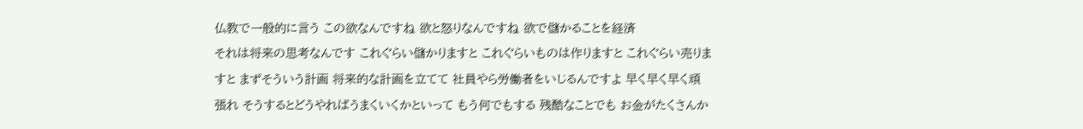仏教で一般的に言う この欲なんですね 欲と怒りなんですね 欲で儲かることを経済
それは将来の思考なんです これぐらい儲かりますと これぐらいものは作りますと これぐらい売りますと まずそういう計画 将来的な計画を立てて 社員やら労働者をいじるんですよ 早く早く早く頑張れ そうするとどうやればうまくいくかといって もう何でもする 残酷なことでも お金がたくさんか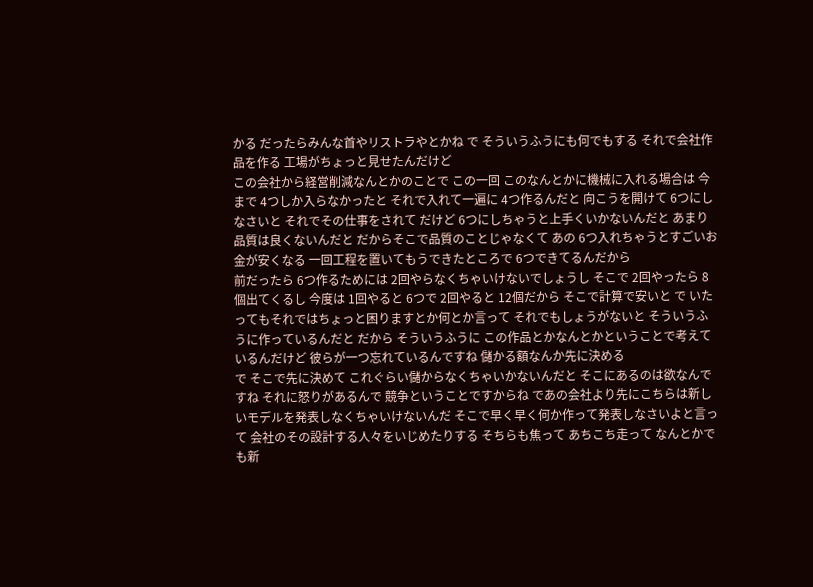かる だったらみんな首やリストラやとかね で そういうふうにも何でもする それで会社作品を作る 工場がちょっと見せたんだけど
この会社から経営削減なんとかのことで この一回 このなんとかに機械に入れる場合は 今まで 4つしか入らなかったと それで入れて一遍に 4つ作るんだと 向こうを開けて 6つにしなさいと それでその仕事をされて だけど 6つにしちゃうと上手くいかないんだと あまり品質は良くないんだと だからそこで品質のことじゃなくて あの 6つ入れちゃうとすごいお金が安くなる 一回工程を置いてもうできたところで 6つできてるんだから
前だったら 6つ作るためには 2回やらなくちゃいけないでしょうし そこで 2回やったら 8個出てくるし 今度は 1回やると 6つで 2回やると 12個だから そこで計算で安いと で いたってもそれではちょっと困りますとか何とか言って それでもしょうがないと そういうふうに作っているんだと だから そういうふうに この作品とかなんとかということで考えているんだけど 彼らが一つ忘れているんですね 儲かる額なんか先に決める
で そこで先に決めて これぐらい儲からなくちゃいかないんだと そこにあるのは欲なんですね それに怒りがあるんで 競争ということですからね であの会社より先にこちらは新しいモデルを発表しなくちゃいけないんだ そこで早く早く何か作って発表しなさいよと言って 会社のその設計する人々をいじめたりする そちらも焦って あちこち走って なんとかでも新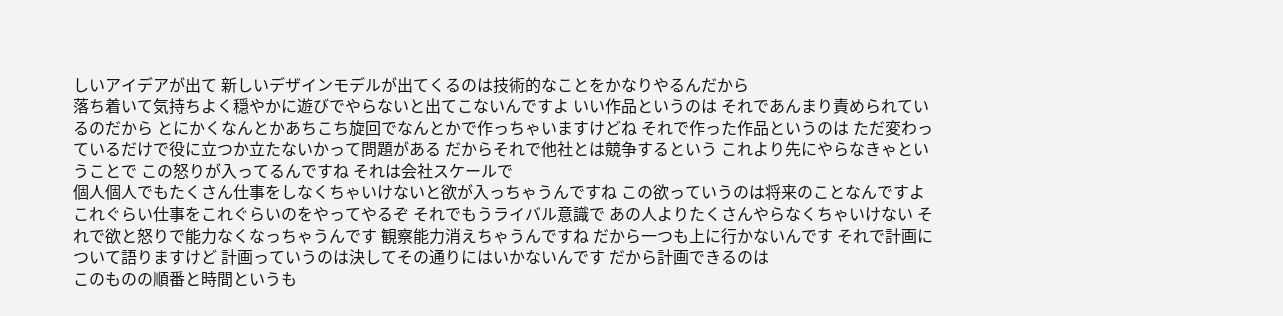しいアイデアが出て 新しいデザインモデルが出てくるのは技術的なことをかなりやるんだから
落ち着いて気持ちよく穏やかに遊びでやらないと出てこないんですよ いい作品というのは それであんまり責められているのだから とにかくなんとかあちこち旋回でなんとかで作っちゃいますけどね それで作った作品というのは ただ変わっているだけで役に立つか立たないかって問題がある だからそれで他社とは競争するという これより先にやらなきゃということで この怒りが入ってるんですね それは会社スケールで
個人個人でもたくさん仕事をしなくちゃいけないと欲が入っちゃうんですね この欲っていうのは将来のことなんですよ これぐらい仕事をこれぐらいのをやってやるぞ それでもうライバル意識で あの人よりたくさんやらなくちゃいけない それで欲と怒りで能力なくなっちゃうんです 観察能力消えちゃうんですね だから一つも上に行かないんです それで計画について語りますけど 計画っていうのは決してその通りにはいかないんです だから計画できるのは
このものの順番と時間というも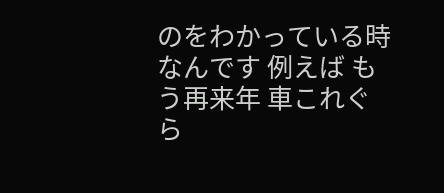のをわかっている時なんです 例えば もう再来年 車これぐら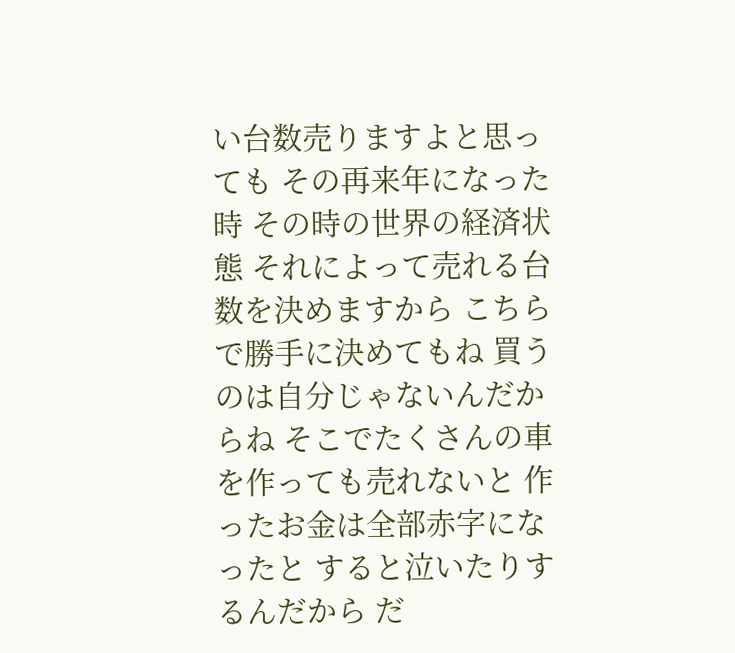い台数売りますよと思っても その再来年になった時 その時の世界の経済状態 それによって売れる台数を決めますから こちらで勝手に決めてもね 買うのは自分じゃないんだからね そこでたくさんの車を作っても売れないと 作ったお金は全部赤字になったと すると泣いたりするんだから だ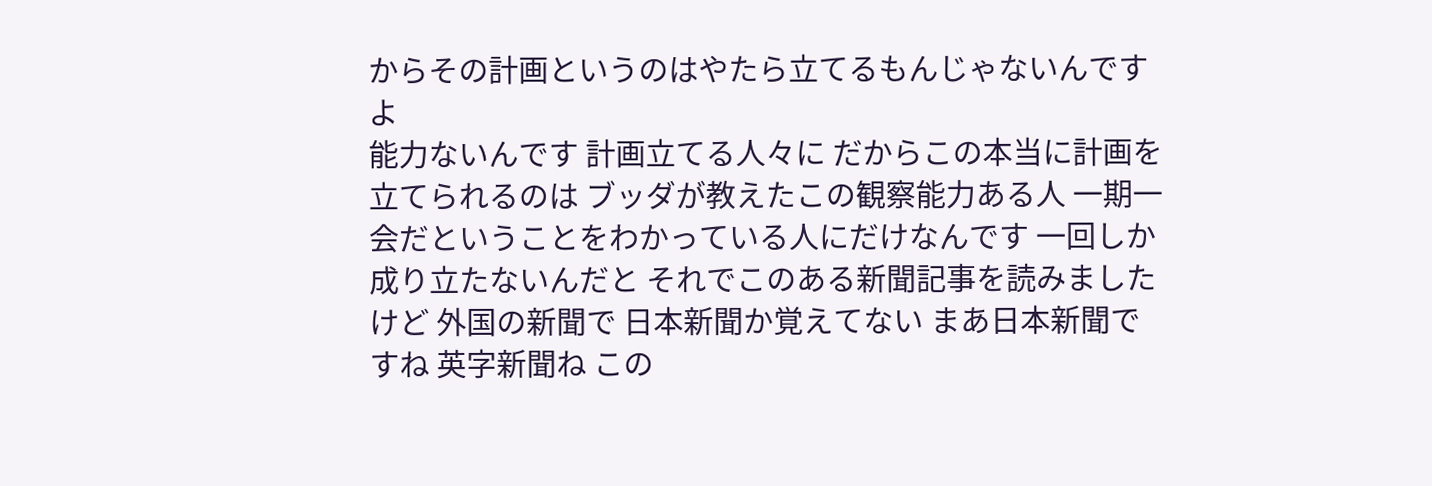からその計画というのはやたら立てるもんじゃないんですよ
能力ないんです 計画立てる人々に だからこの本当に計画を立てられるのは ブッダが教えたこの観察能力ある人 一期一会だということをわかっている人にだけなんです 一回しか成り立たないんだと それでこのある新聞記事を読みましたけど 外国の新聞で 日本新聞か覚えてない まあ日本新聞ですね 英字新聞ね この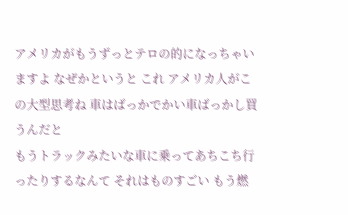アメリカがもうずっとテロの的になっちゃいますよ なぜかというと これ アメリカ人がこの大型思考ね 車はばっかでかい車ばっかし買うんだと
もうトラックみたいな車に乗ってあちこち行ったりするなんて それはものすごい もう燃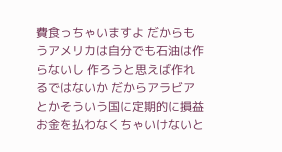費食っちゃいますよ だからもうアメリカは自分でも石油は作らないし 作ろうと思えば作れるではないか だからアラビアとかそういう国に定期的に損益お金を払わなくちゃいけないと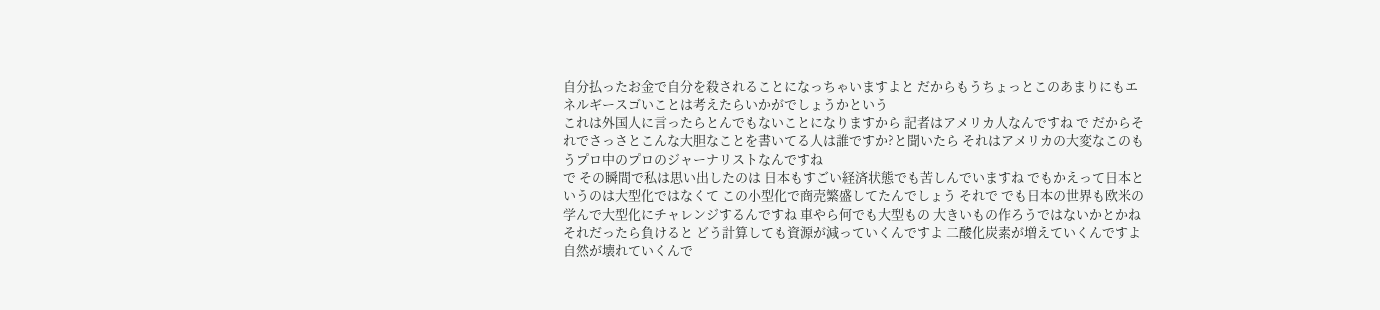自分払ったお金で自分を殺されることになっちゃいますよと だからもうちょっとこのあまりにもエネルギースゴいことは考えたらいかがでしょうかという
これは外国人に言ったらとんでもないことになりますから 記者はアメリカ人なんですね で だからそれでさっさとこんな大胆なことを書いてる人は誰ですか?と聞いたら それはアメリカの大変なこのもうプロ中のプロのジャーナリストなんですね
で その瞬間で私は思い出したのは 日本もすごい経済状態でも苦しんでいますね でもかえって日本というのは大型化ではなくて この小型化で商売繁盛してたんでしょう それで でも日本の世界も欧米の学んで大型化にチャレンジするんですね 車やら何でも大型もの 大きいもの作ろうではないかとかね それだったら負けると どう計算しても資源が減っていくんですよ 二酸化炭素が増えていくんですよ 自然が壊れていくんで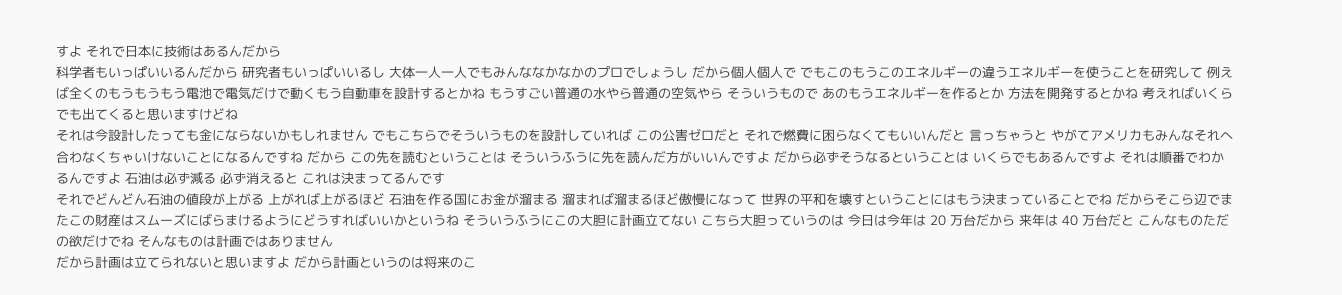すよ それで日本に技術はあるんだから
科学者もいっぱいいるんだから 研究者もいっぱいいるし 大体一人一人でもみんななかなかのプロでしょうし だから個人個人で でもこのもうこのエネルギーの違うエネルギーを使うことを研究して 例えば全くのもうもうもう電池で電気だけで動くもう自動車を設計するとかね もうすごい普通の水やら普通の空気やら そういうもので あのもうエネルギーを作るとか 方法を開発するとかね 考えればいくらでも出てくると思いますけどね
それは今設計したっても金にならないかもしれません でもこちらでそういうものを設計していれば この公害ゼロだと それで燃費に困らなくてもいいんだと 言っちゃうと やがてアメリカもみんなそれへ合わなくちゃいけないことになるんですね だから この先を読むということは そういうふうに先を読んだ方がいいんですよ だから必ずそうなるということは いくらでもあるんですよ それは順番でわかるんですよ 石油は必ず減る 必ず消えると これは決まってるんです
それでどんどん石油の値段が上がる 上がれば上がるほど 石油を作る国にお金が溜まる 溜まれば溜まるほど傲慢になって 世界の平和を壊すということにはもう決まっていることでね だからそこら辺でまたこの財産はスムーズにばらまけるようにどうすればいいかというね そういうふうにこの大胆に計画立てない こちら大胆っていうのは 今日は今年は 20 万台だから 来年は 40 万台だと こんなものただの欲だけでね そんなものは計画ではありません
だから計画は立てられないと思いますよ だから計画というのは将来のこ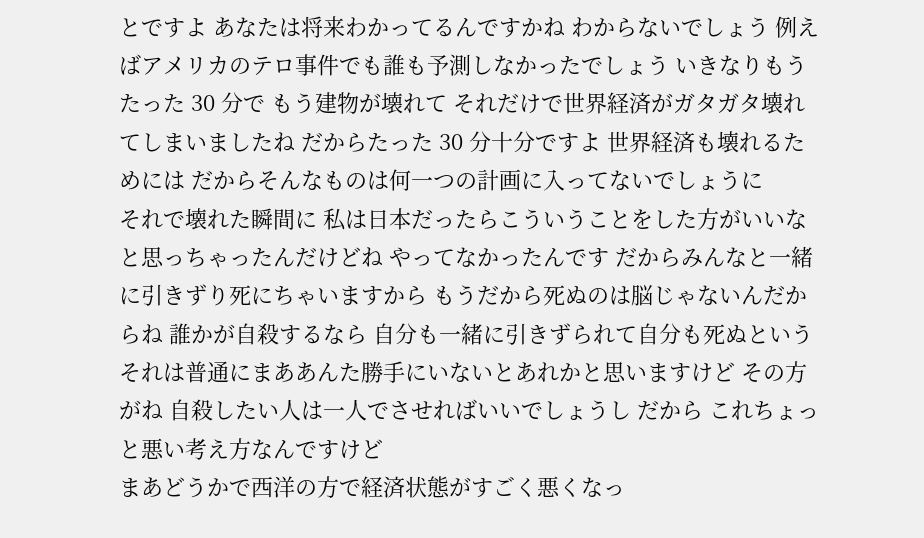とですよ あなたは将来わかってるんですかね わからないでしょう 例えばアメリカのテロ事件でも誰も予測しなかったでしょう いきなりもうたった 30 分で もう建物が壊れて それだけで世界経済がガタガタ壊れてしまいましたね だからたった 30 分十分ですよ 世界経済も壊れるためには だからそんなものは何一つの計画に入ってないでしょうに
それで壊れた瞬間に 私は日本だったらこういうことをした方がいいなと思っちゃったんだけどね やってなかったんです だからみんなと一緒に引きずり死にちゃいますから もうだから死ぬのは脳じゃないんだからね 誰かが自殺するなら 自分も一緒に引きずられて自分も死ぬという それは普通にまああんた勝手にいないとあれかと思いますけど その方がね 自殺したい人は一人でさせればいいでしょうし だから これちょっと悪い考え方なんですけど
まあどうかで西洋の方で経済状態がすごく悪くなっ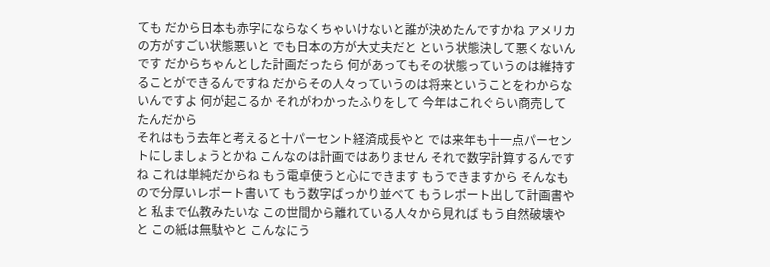ても だから日本も赤字にならなくちゃいけないと誰が決めたんですかね アメリカの方がすごい状態悪いと でも日本の方が大丈夫だと という状態決して悪くないんです だからちゃんとした計画だったら 何があってもその状態っていうのは維持することができるんですね だからその人々っていうのは将来ということをわからないんですよ 何が起こるか それがわかったふりをして 今年はこれぐらい商売してたんだから
それはもう去年と考えると十パーセント経済成長やと では来年も十一点パーセントにしましょうとかね こんなのは計画ではありません それで数字計算するんですね これは単純だからね もう電卓使うと心にできます もうできますから そんなもので分厚いレポート書いて もう数字ばっかり並べて もうレポート出して計画書やと 私まで仏教みたいな この世間から離れている人々から見れば もう自然破壊やと この紙は無駄やと こんなにう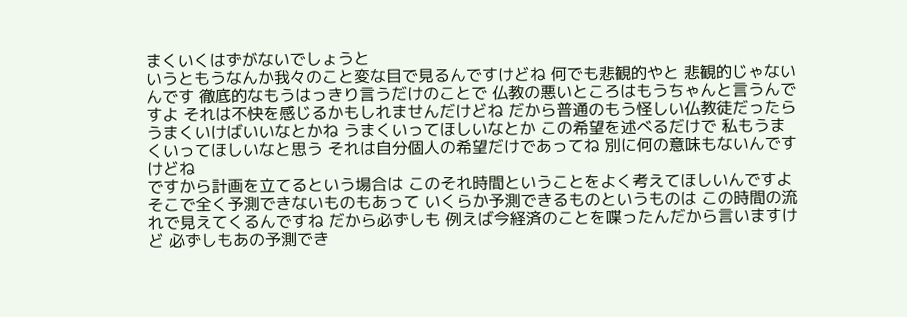まくいくはずがないでしょうと
いうともうなんか我々のこと変な目で見るんですけどね 何でも悲観的やと 悲観的じゃないんです 徹底的なもうはっきり言うだけのことで 仏教の悪いところはもうちゃんと言うんですよ それは不快を感じるかもしれませんだけどね だから普通のもう怪しい仏教徒だったら うまくいけばいいなとかね うまくいってほしいなとか この希望を述べるだけで 私もうまくいってほしいなと思う それは自分個人の希望だけであってね 別に何の意味もないんですけどね
ですから計画を立てるという場合は このそれ時間ということをよく考えてほしいんですよ そこで全く予測できないものもあって いくらか予測できるものというものは この時間の流れで見えてくるんですね だから必ずしも 例えば今経済のことを喋ったんだから言いますけど 必ずしもあの予測でき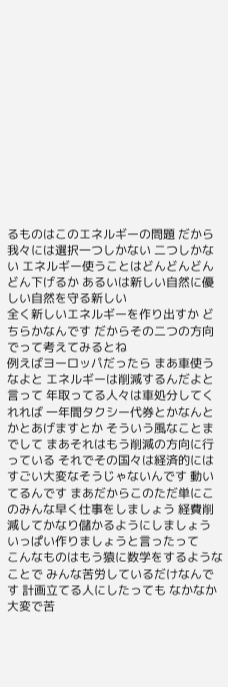るものはこのエネルギーの問題 だから我々には選択一つしかない 二つしかない エネルギー使うことはどんどんどんどん下げるか あるいは新しい自然に優しい自然を守る新しい
全く新しいエネルギーを作り出すか どちらかなんです だからその二つの方向でって考えてみるとね
例えばヨーロッパだったら まあ車使うなよと エネルギーは削減するんだよと言って 年取ってる人々は車処分してくれれば 一年間タクシー代券とかなんとかとあげますとか そういう風なことまでして まあそれはもう削減の方向に行っている それでその国々は経済的にはすごい大変なそうじゃないんです 動いてるんです まあだからこのただ単にこのみんな早く仕事をしましょう 経費削減してかなり儲かるようにしましょう いっぱい作りましょうと言ったって
こんなものはもう猿に数学をするようなことで みんな苦労しているだけなんです 計画立てる人にしたっても なかなか大変で苦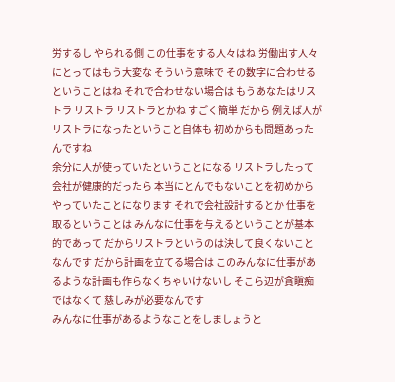労するし やられる側 この仕事をする人々はね 労働出す人々にとってはもう大変な そういう意味で その数字に合わせるということはね それで合わせない場合は もうあなたはリストラ リストラ リストラとかね すごく簡単 だから 例えば人がリストラになったということ自体も 初めからも問題あったんですね
余分に人が使っていたということになる リストラしたって会社が健康的だったら 本当にとんでもないことを初めからやっていたことになります それで会社設計するとか 仕事を取るということは みんなに仕事を与えるということが基本的であって だからリストラというのは決して良くないことなんです だから計画を立てる場合は このみんなに仕事があるような計画も作らなくちゃいけないし そこら辺が貪瞋痴ではなくて 慈しみが必要なんです
みんなに仕事があるようなことをしましょうと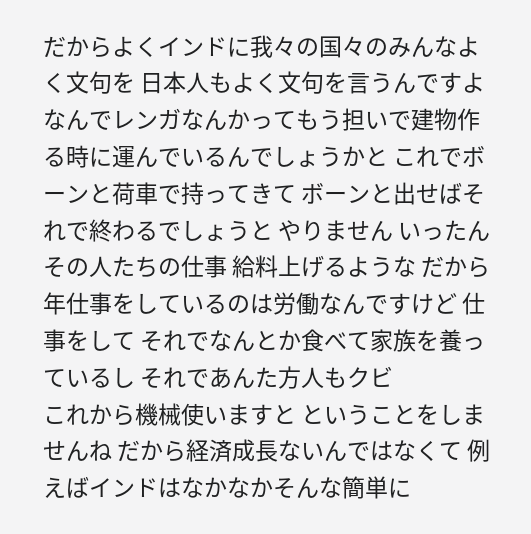だからよくインドに我々の国々のみんなよく文句を 日本人もよく文句を言うんですよ なんでレンガなんかってもう担いで建物作る時に運んでいるんでしょうかと これでボーンと荷車で持ってきて ボーンと出せばそれで終わるでしょうと やりません いったん その人たちの仕事 給料上げるような だから年仕事をしているのは労働なんですけど 仕事をして それでなんとか食べて家族を養っているし それであんた方人もクビ
これから機械使いますと ということをしませんね だから経済成長ないんではなくて 例えばインドはなかなかそんな簡単に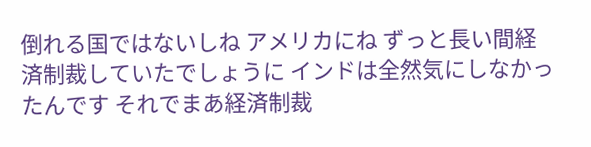倒れる国ではないしね アメリカにね ずっと長い間経済制裁していたでしょうに インドは全然気にしなかったんです それでまあ経済制裁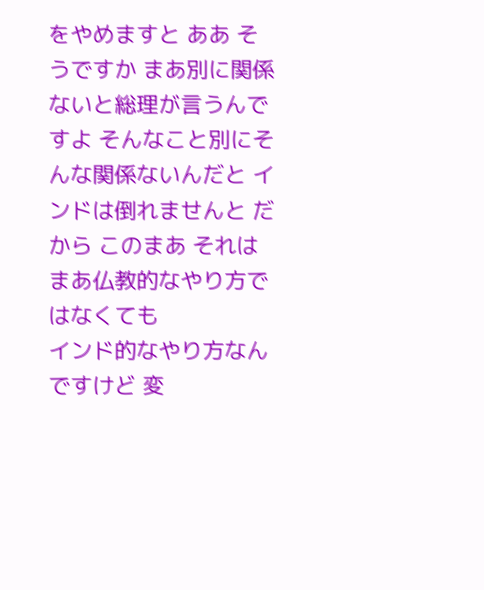をやめますと ああ そうですか まあ別に関係ないと総理が言うんですよ そんなこと別にそんな関係ないんだと インドは倒れませんと だから このまあ それはまあ仏教的なやり方ではなくても
インド的なやり方なんですけど 変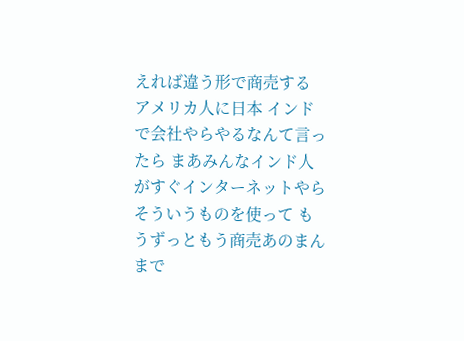えれば違う形で商売する アメリカ人に日本 インドで会社やらやるなんて言ったら まあみんなインド人がすぐインターネットやらそういうものを使って もうずっともう商売あのまんまで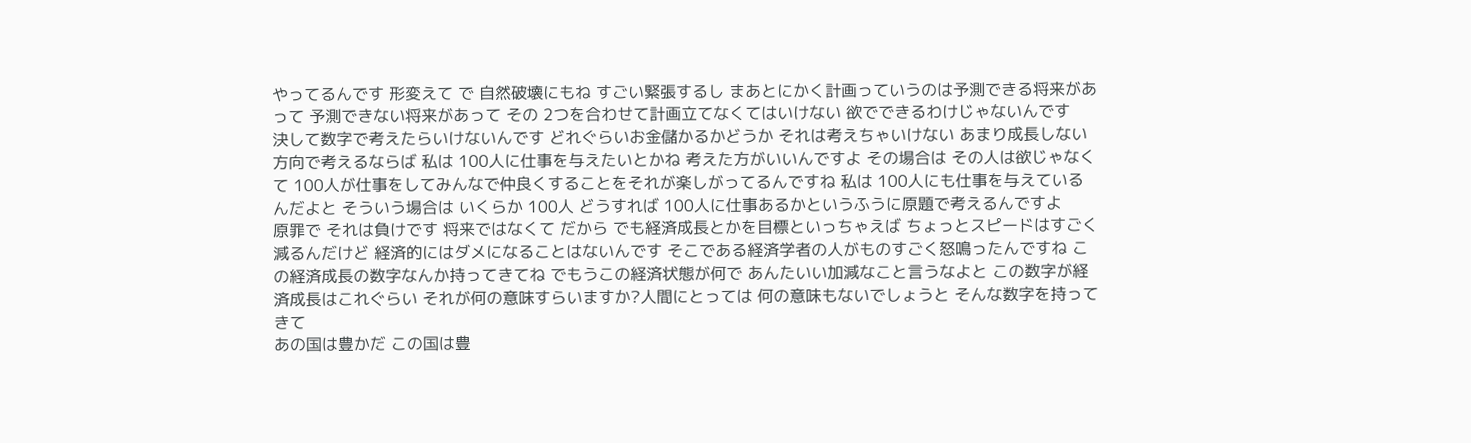やってるんです 形変えて で 自然破壊にもね すごい緊張するし まあとにかく計画っていうのは予測できる将来があって 予測できない将来があって その 2つを合わせて計画立てなくてはいけない 欲でできるわけじゃないんです
決して数字で考えたらいけないんです どれぐらいお金儲かるかどうか それは考えちゃいけない あまり成長しない方向で考えるならば 私は 100人に仕事を与えたいとかね 考えた方がいいんですよ その場合は その人は欲じゃなくて 100人が仕事をしてみんなで仲良くすることをそれが楽しがってるんですね 私は 100人にも仕事を与えているんだよと そういう場合は いくらか 100人 どうすれば 100人に仕事あるかというふうに原題で考えるんですよ
原罪で それは負けです 将来ではなくて だから でも経済成長とかを目標といっちゃえば ちょっとスピードはすごく減るんだけど 経済的にはダメになることはないんです そこである経済学者の人がものすごく怒鳴ったんですね この経済成長の数字なんか持ってきてね でもうこの経済状態が何で あんたいい加減なこと言うなよと この数字が経済成長はこれぐらい それが何の意味すらいますか?人間にとっては 何の意味もないでしょうと そんな数字を持ってきて
あの国は豊かだ この国は豊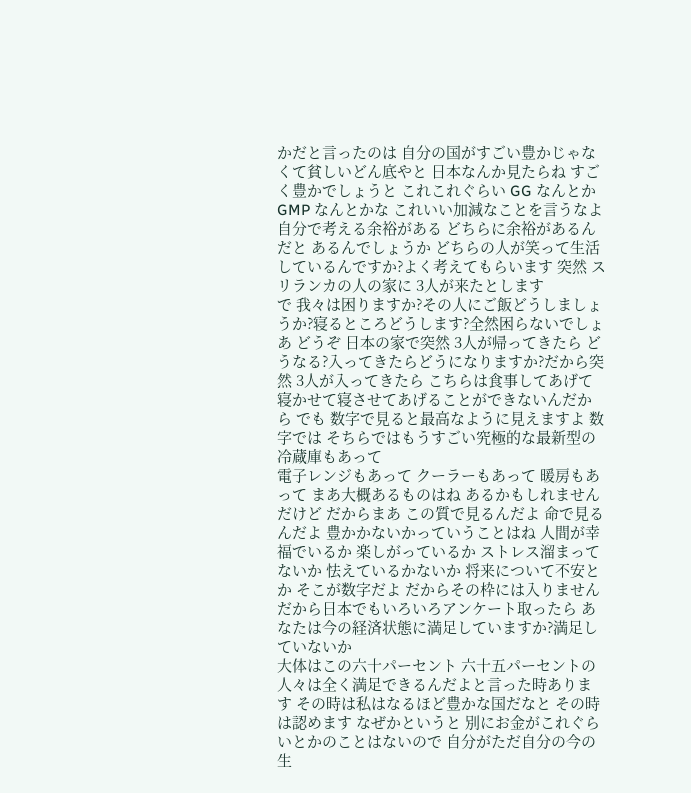かだと言ったのは 自分の国がすごい豊かじゃなくて貧しいどん底やと 日本なんか見たらね すごく豊かでしょうと これこれぐらい GG なんとか GMP なんとかな これいい加減なことを言うなよ 自分で考える余裕がある どちらに余裕があるんだと あるんでしょうか どちらの人が笑って生活しているんですか?よく考えてもらいます 突然 スリランカの人の家に 3人が来たとします
で 我々は困りますか?その人にご飯どうしましょうか?寝るところどうします?全然困らないでしょ あ どうぞ 日本の家で突然 3人が帰ってきたら どうなる?入ってきたらどうになりますか?だから突然 3人が入ってきたら こちらは食事してあげて寝かせて寝させてあげることができないんだから でも 数字で見ると最高なように見えますよ 数字では そちらではもうすごい究極的な最新型の冷蔵庫もあって
電子レンジもあって クーラーもあって 暖房もあって まあ大概あるものはね あるかもしれませんだけど だからまあ この質で見るんだよ 命で見るんだよ 豊かかないかっていうことはね 人間が幸福でいるか 楽しがっているか ストレス溜まってないか 怯えているかないか 将来について不安とか そこが数字だよ だからその枠には入りません だから日本でもいろいろアンケート取ったら あなたは今の経済状態に満足していますか?満足していないか
大体はこの六十パーセント 六十五パーセントの人々は全く満足できるんだよと言った時あります その時は私はなるほど豊かな国だなと その時は認めます なぜかというと 別にお金がこれぐらいとかのことはないので 自分がただ自分の今の生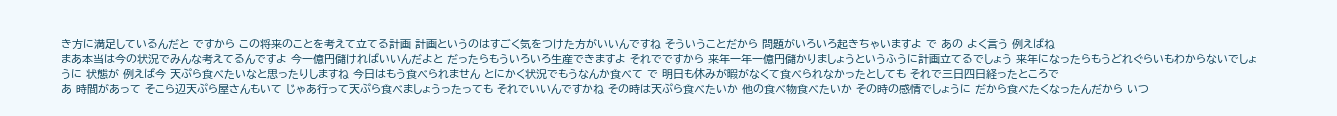き方に満足しているんだと ですから この将来のことを考えて立てる計画 計画というのはすごく気をつけた方がいいんですね そういうことだから 問題がいろいろ起きちゃいますよ で あの よく言う 例えばね
まあ本当は今の状況でみんな考えてるんですよ 今一億円儲ければいいんだよと だったらもういろいろ生産できますよ それでですから 来年一年一億円儲かりましょうというふうに計画立てるでしょう 来年になったらもうどれぐらいもわからないでしょうに 状態が 例えば今 天ぷら食べたいなと思ったりしますね 今日はもう食べられません とにかく状況でもうなんか食べて で 明日も休みが暇がなくて食べられなかったとしても それで三日四日経ったところで
あ 時間があって そこら辺天ぷら屋さんもいて じゃあ行って天ぷら食べましょうったっても それでいいんですかね その時は天ぷら食べたいか 他の食べ物食べたいか その時の感情でしょうに だから食べたくなったんだから いつ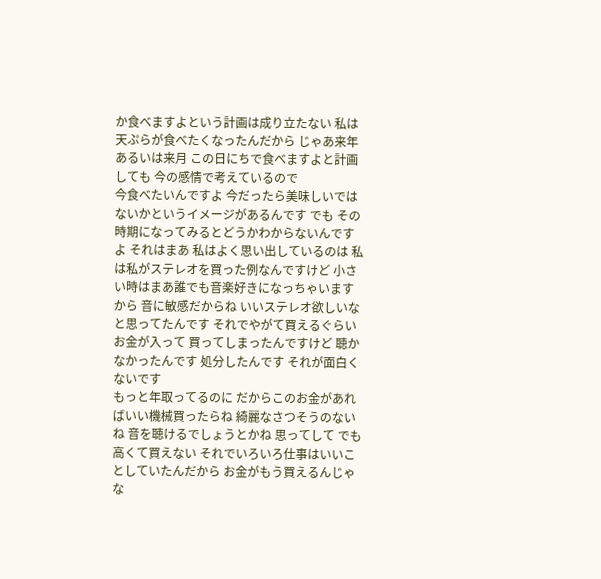か食べますよという計画は成り立たない 私は天ぷらが食べたくなったんだから じゃあ来年あるいは来月 この日にちで食べますよと計画しても 今の感情で考えているので
今食べたいんですよ 今だったら美味しいではないかというイメージがあるんです でも その時期になってみるとどうかわからないんですよ それはまあ 私はよく思い出しているのは 私は私がステレオを買った例なんですけど 小さい時はまあ誰でも音楽好きになっちゃいますから 音に敏感だからね いいステレオ欲しいなと思ってたんです それでやがて買えるぐらいお金が入って 買ってしまったんですけど 聴かなかったんです 処分したんです それが面白くないです
もっと年取ってるのに だからこのお金があればいい機械買ったらね 綺麗なさつそうのないね 音を聴けるでしょうとかね 思ってして でも高くて買えない それでいろいろ仕事はいいことしていたんだから お金がもう買えるんじゃな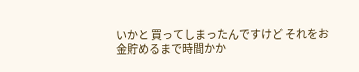いかと 買ってしまったんですけど それをお金貯めるまで時間かか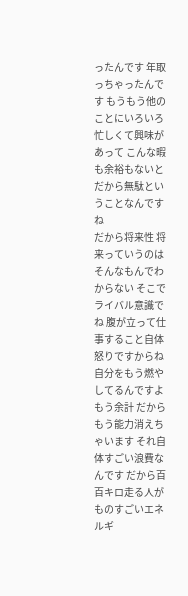ったんです 年取っちゃったんです もうもう他のことにいろいろ忙しくて興味があって こんな暇も余裕もないと だから無駄ということなんですね
だから将来性 将来っていうのはそんなもんでわからない そこでライバル意識でね 腹が立って仕事すること自体怒りですからね 自分をもう燃やしてるんですよ もう余計 だからもう能力消えちゃいます それ自体すごい浪費なんです だから百百キロ走る人がものすごいエネルギ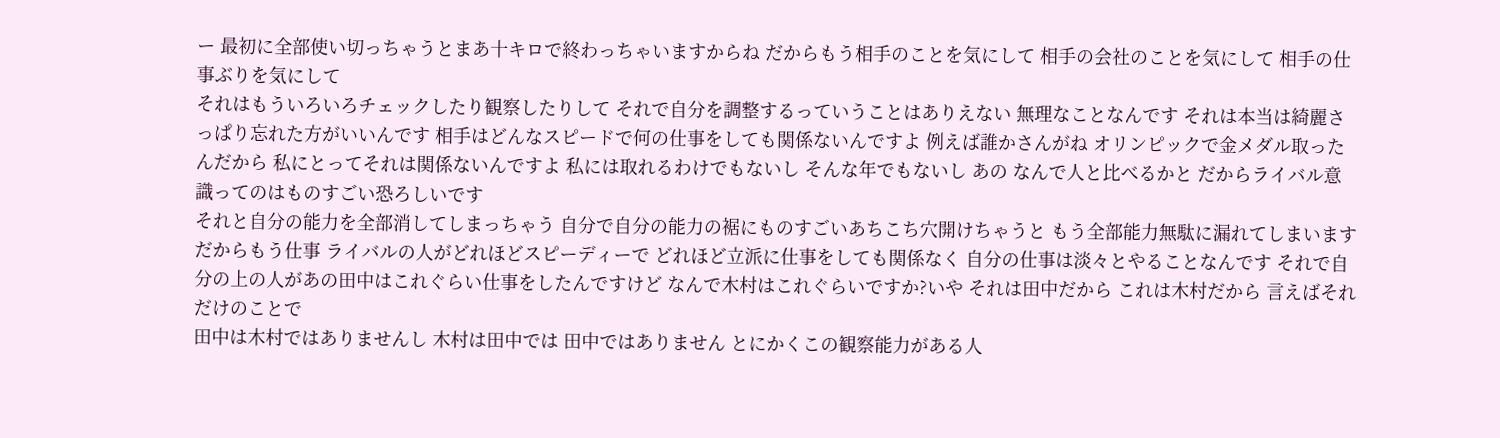ー 最初に全部使い切っちゃうとまあ十キロで終わっちゃいますからね だからもう相手のことを気にして 相手の会社のことを気にして 相手の仕事ぶりを気にして
それはもういろいろチェックしたり観察したりして それで自分を調整するっていうことはありえない 無理なことなんです それは本当は綺麗さっぱり忘れた方がいいんです 相手はどんなスピードで何の仕事をしても関係ないんですよ 例えば誰かさんがね オリンピックで金メダル取ったんだから 私にとってそれは関係ないんですよ 私には取れるわけでもないし そんな年でもないし あの なんで人と比べるかと だからライバル意識ってのはものすごい恐ろしいです
それと自分の能力を全部消してしまっちゃう 自分で自分の能力の裾にものすごいあちこち穴開けちゃうと もう全部能力無駄に漏れてしまいます だからもう仕事 ライバルの人がどれほどスピーディーで どれほど立派に仕事をしても関係なく 自分の仕事は淡々とやることなんです それで自分の上の人があの田中はこれぐらい仕事をしたんですけど なんで木村はこれぐらいですか?いや それは田中だから これは木村だから 言えばそれだけのことで
田中は木村ではありませんし 木村は田中では 田中ではありません とにかくこの観察能力がある人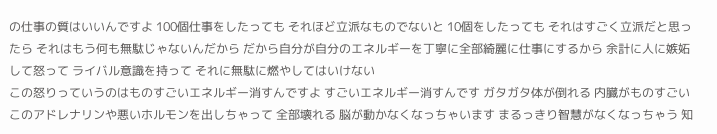の仕事の質はいいんですよ 100個仕事をしたっても それほど立派なものでないと 10個をしたっても それはすごく立派だと思ったら それはもう何も無駄じゃないんだから だから自分が自分のエネルギーを丁寧に全部綺麗に仕事にするから 余計に人に嫉妬して怒って ライバル意識を持って それに無駄に燃やしてはいけない
この怒りっていうのはものすごいエネルギー消すんですよ すごいエネルギー消すんです ガタガタ体が倒れる 内臓がものすごいこのアドレナリンや悪いホルモンを出しちゃって 全部壊れる 脳が動かなくなっちゃいます まるっきり智慧がなくなっちゃう 知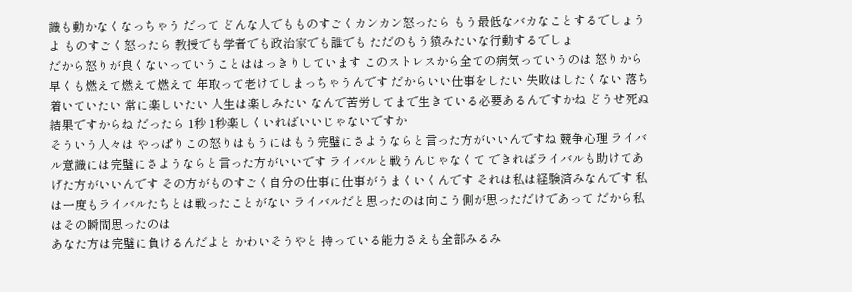識も動かなくなっちゃう だって どんな人でもものすごくカンカン怒ったら もう最低なバカなことするでしょうよ ものすごく怒ったら 教授でも学者でも政治家でも誰でも ただのもう猿みたいな行動するでしょ
だから怒りが良くないっていうことははっきりしています このストレスから全ての病気っていうのは 怒りから早くも燃えて燃えて燃えて 年取って老けてしまっちゃうんです だからいい仕事をしたい 失敗はしたくない 落ち着いていたい 常に楽しいたい 人生は楽しみたい なんで苦労してまで生きている必要あるんですかね どうせ死ぬ結果ですからね だったら 1秒 1秒楽しくいればいいじゃないですか
そういう人々は やっぱりこの怒りはもうにはもう完璧にさようならと言った方がいいんですね 競争心理 ライバル意識には完璧にさようならと言った方がいいです ライバルと戦うんじゃなくて できればライバルも助けてあげた方がいいんです その方がものすごく自分の仕事に仕事がうまくいくんです それは私は経験済みなんです 私は一度もライバルたちとは戦ったことがない ライバルだと思ったのは向こう側が思っただけであって だから私はその瞬間思ったのは
あなた方は完璧に負けるんだよと かわいそうやと 持っている能力さえも全部みるみ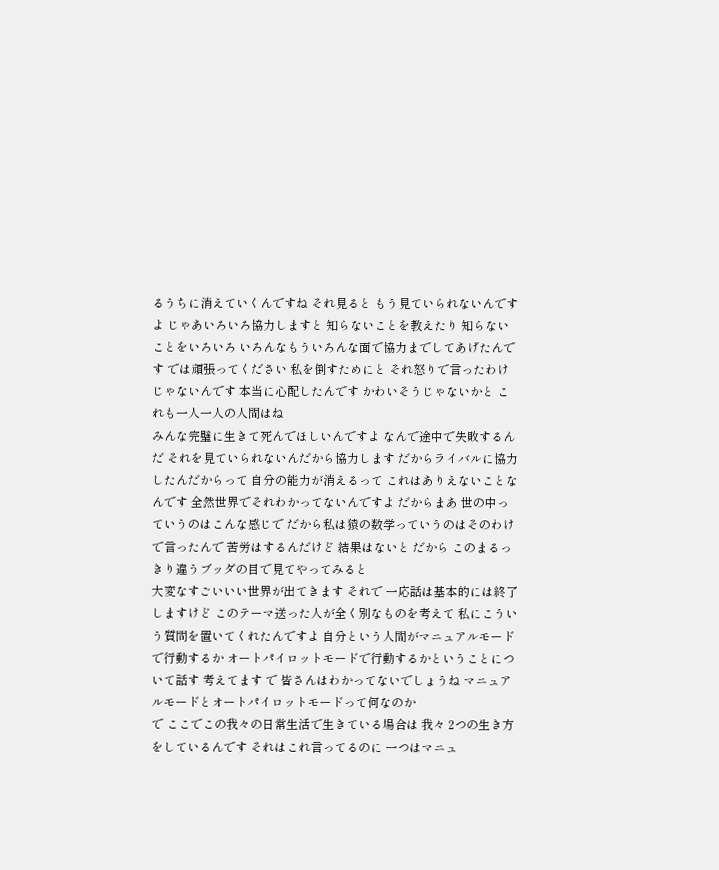るうちに消えていくんですね それ見ると もう見ていられないんですよ じゃあいろいろ協力しますと 知らないことを教えたり 知らないことをいろいろ いろんなもういろんな面で協力までしてあげたんです では頑張ってください 私を倒すためにと それ怒りで言ったわけじゃないんです 本当に心配したんです かわいそうじゃないかと これも一人一人の人間はね
みんな完璧に生きて死んでほしいんですよ なんで途中で失敗するんだ それを見ていられないんだから協力します だからライバルに協力したんだからって 自分の能力が消えるって これはありえないことなんです 全然世界でそれわかってないんですよ だからまあ 世の中っていうのはこんな感じで だから私は猿の数学っていうのはそのわけで言ったんで 苦労はするんだけど 結果はないと だから このまるっきり違うブッダの目で見てやってみると
大変なすごいいい世界が出てきます それで 一応話は基本的には終了しますけど このテーマ送った人が全く別なものを考えて 私にこういう質問を置いてくれたんですよ 自分という人間がマニュアルモードで行動するか オートパイロットモードで行動するかということについて話す 考えてます で 皆さんはわかってないでしょうね マニュアルモードとオートパイロットモードって何なのか
で ここでこの我々の日常生活で生きている場合は 我々 2つの生き方をしているんです それはこれ言ってるのに 一つはマニュ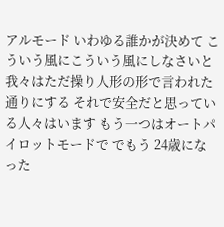アルモード いわゆる誰かが決めて こういう風にこういう風にしなさいと 我々はただ操り人形の形で言われた通りにする それで安全だと思っている人々はいます もう一つはオートパイロットモードで でもう 24歳になった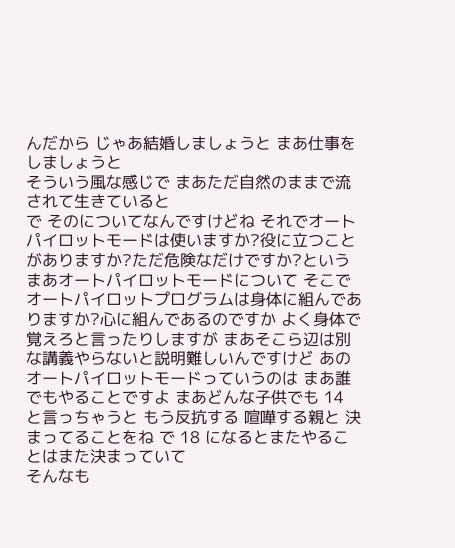んだから じゃあ結婚しましょうと まあ仕事をしましょうと
そういう風な感じで まあただ自然のままで流されて生きていると
で そのについてなんですけどね それでオートパイロットモードは使いますか?役に立つことがありますか?ただ危険なだけですか?という
まあオートパイロットモードについて そこでオートパイロットプログラムは身体に組んでありますか?心に組んであるのですか よく身体で覚えろと言ったりしますが まあそこら辺は別な講義やらないと説明難しいんですけど あの オートパイロットモードっていうのは まあ誰でもやることですよ まあどんな子供でも 14 と言っちゃうと もう反抗する 喧嘩する親と 決まってることをね で 18 になるとまたやることはまた決まっていて
そんなも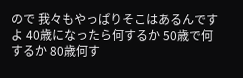ので 我々もやっぱりそこはあるんですよ 40歳になったら何するか 50歳で何するか 80歳何す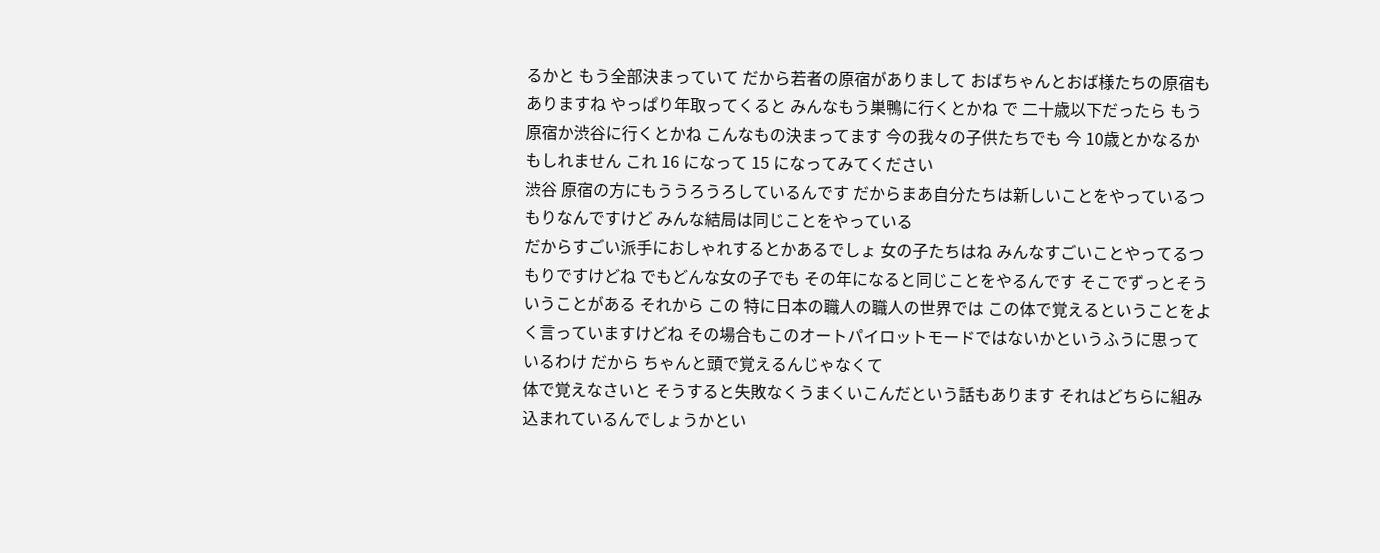るかと もう全部決まっていて だから若者の原宿がありまして おばちゃんとおば様たちの原宿もありますね やっぱり年取ってくると みんなもう巣鴨に行くとかね で 二十歳以下だったら もう原宿か渋谷に行くとかね こんなもの決まってます 今の我々の子供たちでも 今 10歳とかなるかもしれません これ 16 になって 15 になってみてください
渋谷 原宿の方にもううろうろしているんです だからまあ自分たちは新しいことをやっているつもりなんですけど みんな結局は同じことをやっている
だからすごい派手におしゃれするとかあるでしょ 女の子たちはね みんなすごいことやってるつもりですけどね でもどんな女の子でも その年になると同じことをやるんです そこでずっとそういうことがある それから この 特に日本の職人の職人の世界では この体で覚えるということをよく言っていますけどね その場合もこのオートパイロットモードではないかというふうに思っているわけ だから ちゃんと頭で覚えるんじゃなくて
体で覚えなさいと そうすると失敗なくうまくいこんだという話もあります それはどちらに組み込まれているんでしょうかとい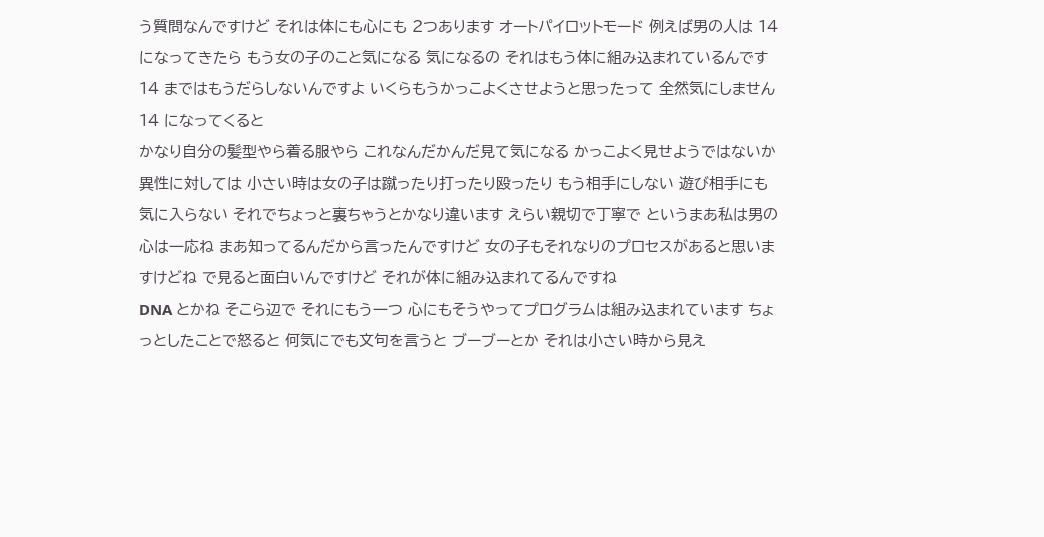う質問なんですけど それは体にも心にも 2つあります オートパイロットモード 例えば男の人は 14 になってきたら もう女の子のこと気になる 気になるの それはもう体に組み込まれているんです 14 まではもうだらしないんですよ いくらもうかっこよくさせようと思ったって 全然気にしません 14 になってくると
かなり自分の髪型やら着る服やら これなんだかんだ見て気になる かっこよく見せようではないか 異性に対しては 小さい時は女の子は蹴ったり打ったり殴ったり もう相手にしない 遊び相手にも気に入らない それでちょっと裏ちゃうとかなり違います えらい親切で丁寧で というまあ私は男の心は一応ね まあ知ってるんだから言ったんですけど 女の子もそれなりのプロセスがあると思いますけどね で見ると面白いんですけど それが体に組み込まれてるんですね
DNA とかね そこら辺で それにもう一つ 心にもそうやってプログラムは組み込まれています ちょっとしたことで怒ると 何気にでも文句を言うと ブーブーとか それは小さい時から見え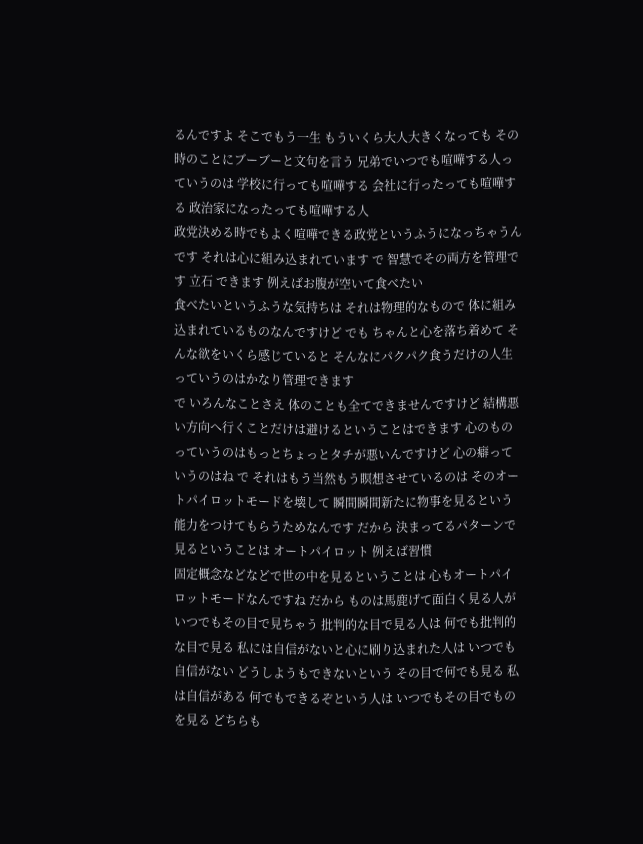るんですよ そこでもう一生 もういくら大人大きくなっても その時のことにブーブーと文句を言う 兄弟でいつでも喧嘩する人っていうのは 学校に行っても喧嘩する 会社に行ったっても喧嘩する 政治家になったっても喧嘩する人
政党決める時でもよく喧嘩できる政党というふうになっちゃうんです それは心に組み込まれています で 智慧でその両方を管理です 立石 できます 例えばお腹が空いて食べたい
食べたいというふうな気持ちは それは物理的なもので 体に組み込まれているものなんですけど でも ちゃんと心を落ち着めて そんな欲をいくら感じていると そんなにパクパク食うだけの人生っていうのはかなり管理できます
で いろんなことさえ 体のことも全てできませんですけど 結構悪い方向へ行くことだけは避けるということはできます 心のものっていうのはもっとちょっとタチが悪いんですけど 心の癖っていうのはね で それはもう当然もう瞑想させているのは そのオートパイロットモードを壊して 瞬間瞬間新たに物事を見るという能力をつけてもらうためなんです だから 決まってるパターンで見るということは オートパイロット 例えば習慣
固定概念などなどで世の中を見るということは 心もオートパイロットモードなんですね だから ものは馬鹿げて面白く見る人がいつでもその目で見ちゃう 批判的な目で見る人は 何でも批判的な目で見る 私には自信がないと心に刷り込まれた人は いつでも自信がない どうしようもできないという その目で何でも見る 私は自信がある 何でもできるぞという人は いつでもその目でものを見る どちらも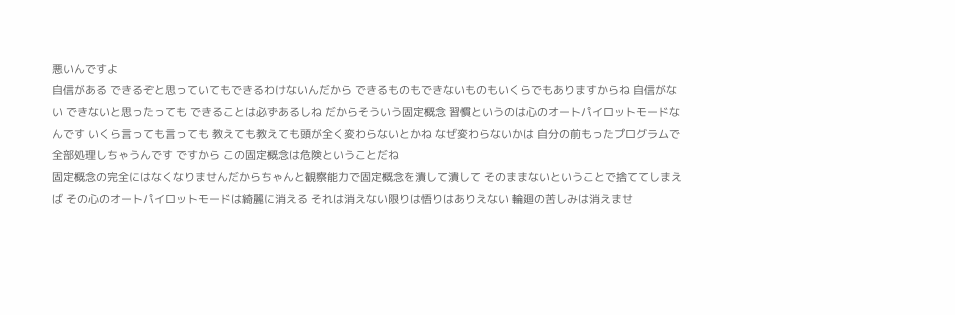悪いんですよ
自信がある できるぞと思っていてもできるわけないんだから できるものもできないものもいくらでもありますからね 自信がない できないと思ったっても できることは必ずあるしね だからそういう固定概念 習慣というのは心のオートパイロットモードなんです いくら言っても言っても 教えても教えても頭が全く変わらないとかね なぜ変わらないかは 自分の前もったプログラムで全部処理しちゃうんです ですから この固定概念は危険ということだね
固定概念の完全にはなくなりませんだからちゃんと観察能力で固定概念を潰して潰して そのままないということで捨ててしまえば その心のオートパイロットモードは綺麗に消える それは消えない限りは悟りはありえない 輪廻の苦しみは消えませ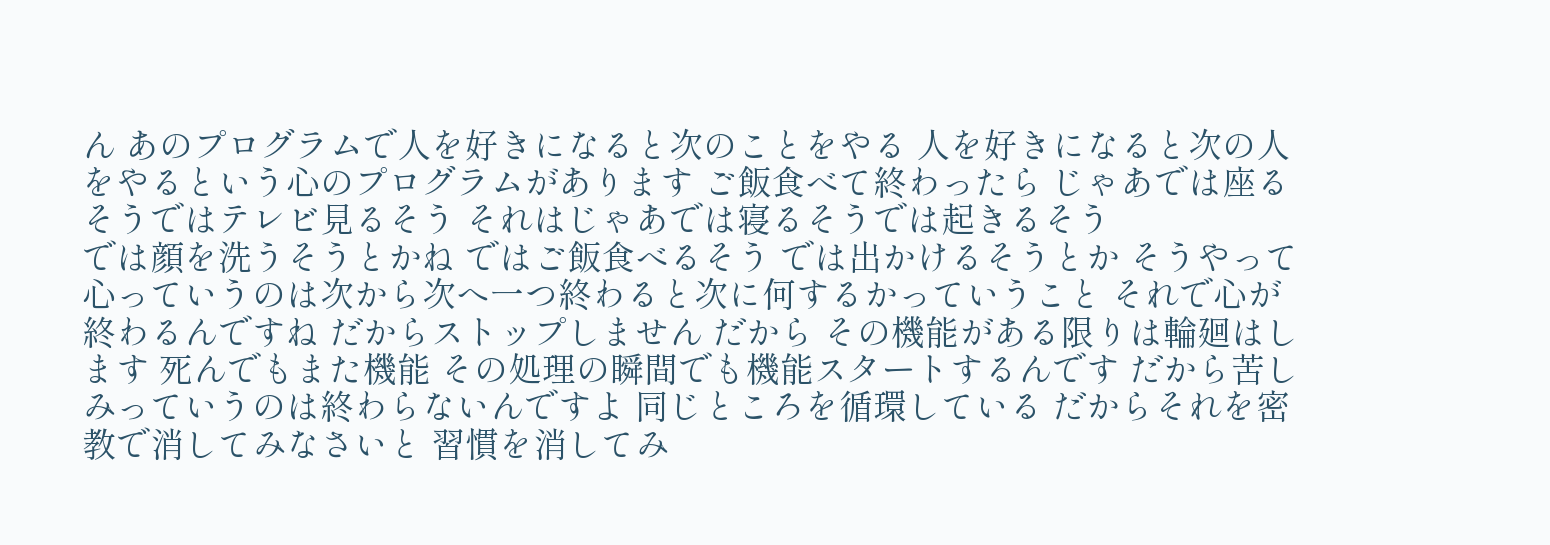ん あのプログラムで人を好きになると次のことをやる 人を好きになると次の人をやるという心のプログラムがあります ご飯食べて終わったら じゃあでは座るそうではテレビ見るそう それはじゃあでは寝るそうでは起きるそう
では顔を洗うそうとかね ではご飯食べるそう では出かけるそうとか そうやって心っていうのは次から次へ一つ終わると次に何するかっていうこと それで心が終わるんですね だからストップしません だから その機能がある限りは輪廻はします 死んでもまた機能 その処理の瞬間でも機能スタートするんです だから苦しみっていうのは終わらないんですよ 同じところを循環している だからそれを密教で消してみなさいと 習慣を消してみ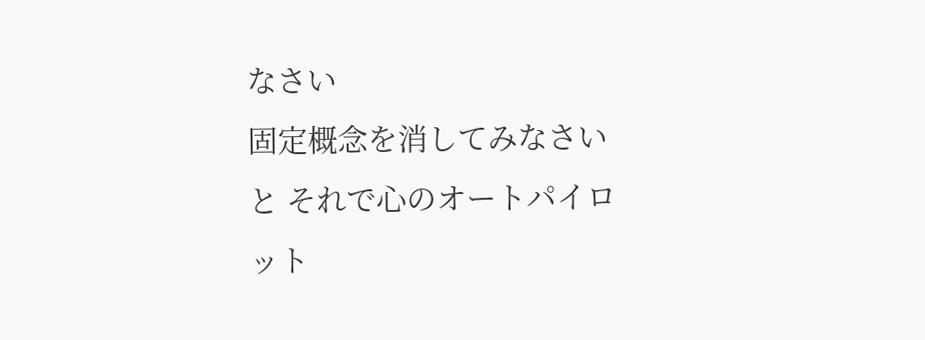なさい
固定概念を消してみなさいと それで心のオートパイロット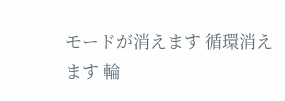モードが消えます 循環消えます 輪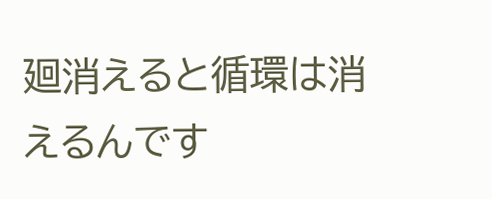廻消えると循環は消えるんです